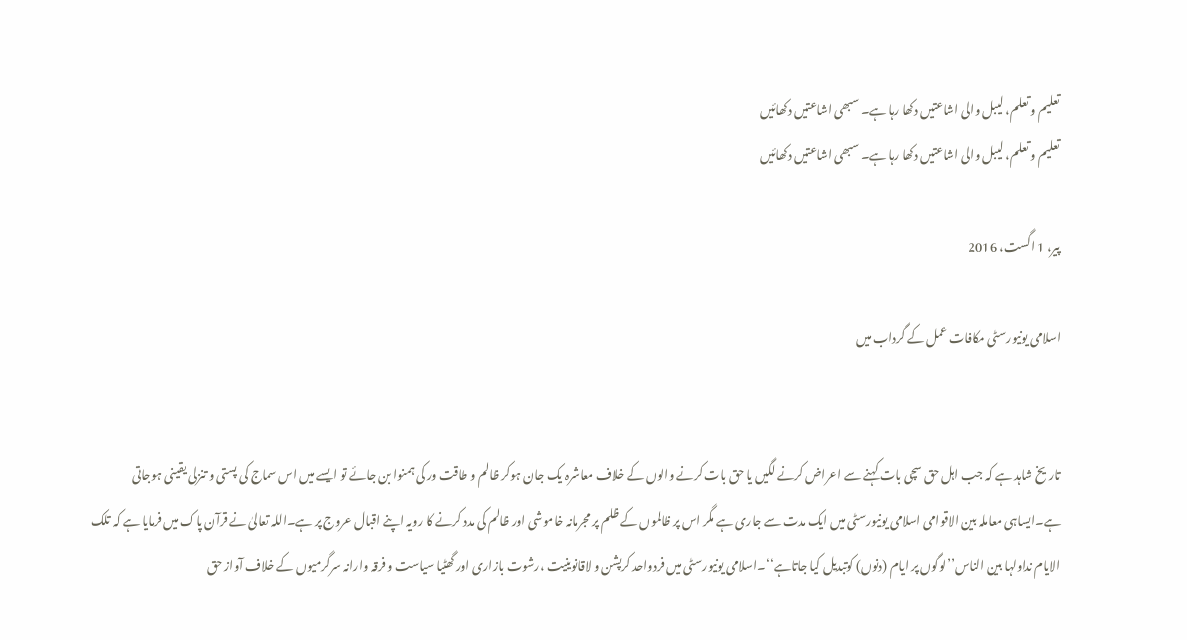تعلیم و تعلم، لیبل والی اشاعتیں دکھا رہا ہے۔ سبھی اشاعتیں دکھائیں
تعلیم و تعلم، لیبل والی اشاعتیں دکھا رہا ہے۔ سبھی اشاعتیں دکھائیں

پیر، 1 اگست، 2016

اسلامی یونیورسٹی مکافات عمل کے گرداب میں


تاریخ شاہد ہے کہ جب اہل حق سچی بات کہنے سے اعراض کرنے لگیں یا حق بات کرنے والوں کے خلاف معاشرہ یک جان ہوکر ظالم و طاقت ور کی ہمنوا بن جائے تو ایسے میں اس سماج کی پستی و تنزلی یقینی ہوجاتی ہے۔ایساہی معاملہ بین الاقوامی اسلامی یونیورسٹی میں ایک مدت سے جاری ہے مگر اس پر ظالموں کے ظلم پر مجرمانہ خاموشی اور ظالم کی مدد کرنے کا رویہ اپنے اقبال عروج پر ہے۔اللہ تعالیٰ نے قرآن پاک میں فرمایا ہے کہ تلک الایام نداولہا بین الناس’’لوگوں پر ایام (دنوں) کوتبدیل کیا جاتاہے‘‘۔اسلامی یونیورسٹی میں فردواحد کرپشن و لاقانوینیت ،رشوت بازاری اور گھٹیا سیاست و فرقہ وارانہ سرگرمیوں کے خلاف آواز حق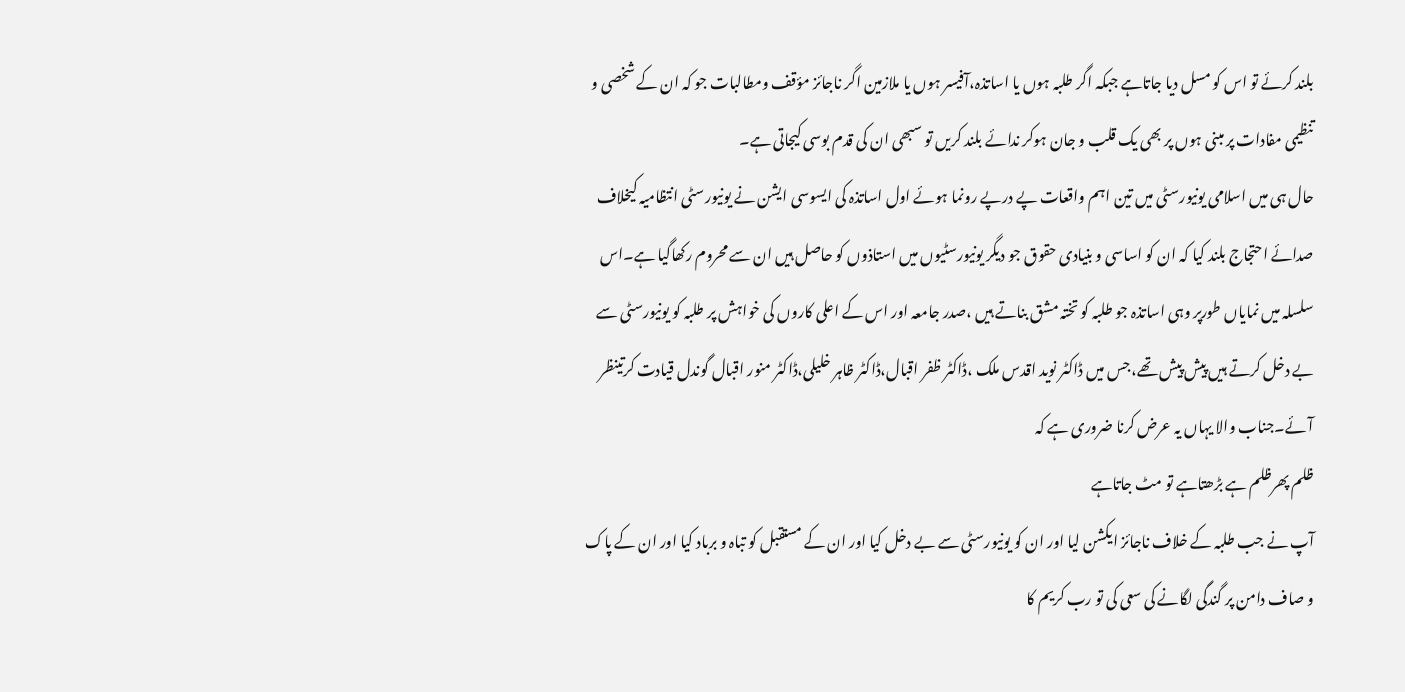بلند کرئے تو اس کو مسل دیا جاتاہے جبکہ اگر طلبہ ہوں یا اساتذہ،آفیسر ہوں یا ملازمین اگر ناجائز مؤقف ومطالبات جو کہ ان کے شخصی و تنظیمی مفادات پر مبنی ہوں پر بھی یک قلب و جان ہوکر ندائے بلند کریں تو سبھی ان کی قدم بوسی کیجاتی ہے۔
حال ہی میں اسلامی یونیورسٹی میں تین اہم واقعات پے درپے رونما ہوئے اول اساتذہ کی ایسوسی ایشن نے یونیورسٹی انتظامیہ کیخلاف صدائے احتجاج بلند کیا کہ ان کو اساسی و بنیادی حقوق جو دیگر یونیورسٹیوں میں استاذوں کو حاصل ہیں ان سے محروم رکھاگیا ہے۔اس سلسلہ میں نمایاں طورپر وہی اساتذہ جو طلبہ کو تختہ مشق بناتے ہیں ،صدر جامعہ اور اس کے اعلی کاروں کی خواہش پر طلبہ کو یونیورسٹی سے بے دخل کرتے ہیں پیش پیش تھے،جس میں ڈاکٹر نوید اقدس ملک ،ڈاکٹر ظفر اقبال،ڈاکٹر ظاہر خلیلی،ڈاکٹر منور اقبال گوندل قیادت کرتینظر آئے۔جناب والا یہاں یہ عرض کرنا ضروری ہے کہ
ظلم پھرظلم ہے بڑھتاہے تو مٹ جاتاہے
آپ نے جب طلبہ کے خلاف ناجائز ایکشن لیا اور ان کو یونیورسٹی سے بے دخل کیا اور ان کے مستقبل کو تباہ و برباد کیا اور ان کے پاک و صاف دامن پر گندگی لگانے کی سعی کی تو رب کریم کا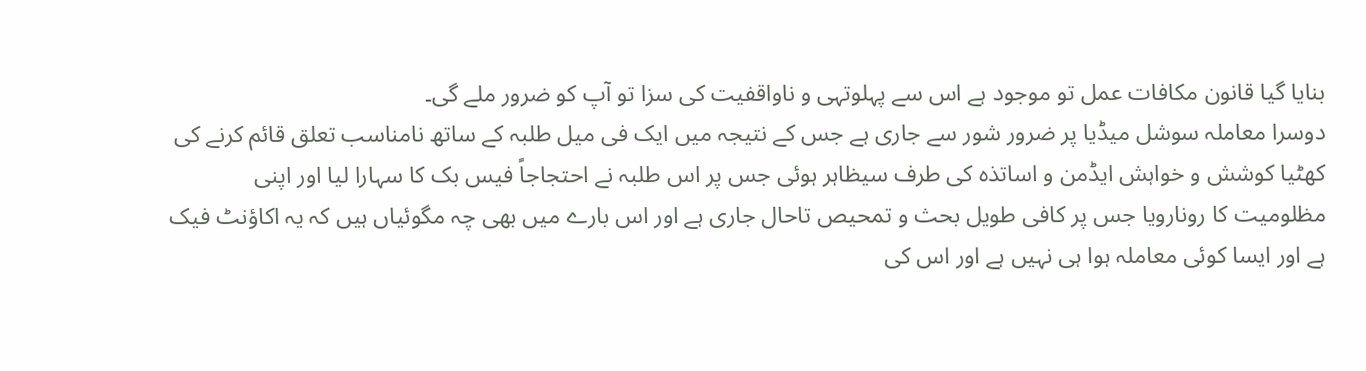بنایا گیا قانون مکافات عمل تو موجود ہے اس سے پہلوتہی و ناواقفیت کی سزا تو آپ کو ضرور ملے گی۔
دوسرا معاملہ سوشل میڈیا پر ضرور شور سے جاری ہے جس کے نتیجہ میں ایک فی میل طلبہ کے ساتھ نامناسب تعلق قائم کرنے کی کھٹیا کوشش و خواہش ایڈمن و اساتذہ کی طرف سیظاہر ہوئی جس پر اس طلبہ نے احتجاجاً فیس بک کا سہارا لیا اور اپنی مظلومیت کا رونارویا جس پر کافی طویل بحث و تمحیص تاحال جاری ہے اور اس بارے میں بھی چہ مگوئیاں ہیں کہ یہ اکاؤنٹ فیک ہے اور ایسا کوئی معاملہ ہوا ہی نہیں ہے اور اس کی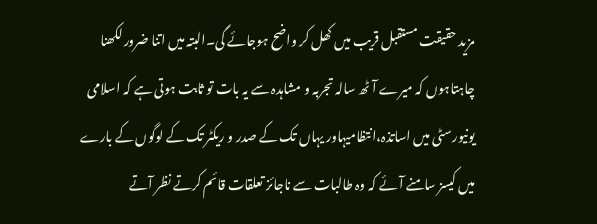مزید حقیقت مستقبل قریب میں کھل کر واضح ہوجائے گی۔البتہ میں اتنا ضرور لکھنا چاہتاہوں کہ میرے آٹھ سالہ تجربہ و مشاہدہ سے یہ بات تو ثابت ہوتی ہے کہ اسلامی یونیورسٹی میں اساتذہ،انتظامیہاور یہاں تک کے صدر و ریکٹر تک کے لوگوں کے بارے میں کیسز سامنے آئے کہ وہ طالبات سے ناجائز تعلقات قائم کرتے نظر آتے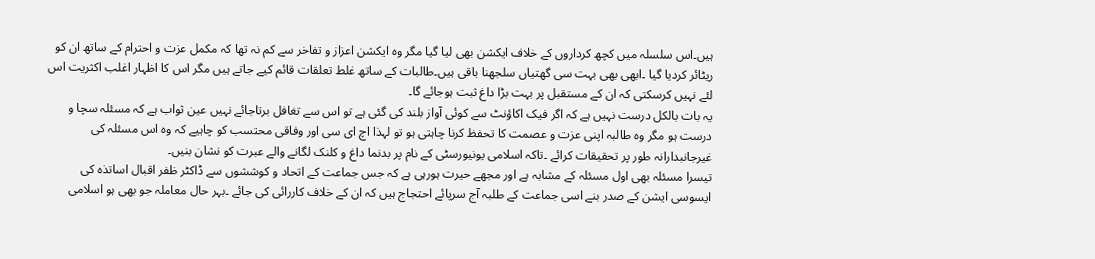ہیں۔اس سلسلہ میں کچھ کرداروں کے خلاف ایکشن بھی لیا گیا مگر وہ ایکشن اعزاز و تفاخر سے کم نہ تھا کہ مکمل عزت و احترام کے ساتھ ان کو ریٹائر کردیا گیا ۔ابھی بھی بہت سی گھتیاں سلجھنا باقی ہیں۔طالبات کے ساتھ غلط تعلقات قائم کیے جاتے ہیں مگر اس کا اظہار اغلب اکثریت اس لئے نہیں کرسکتی کہ ان کے مستقبل پر بہت بڑا داغ ثبت ہوجائے گا۔
یہ بات بالکل درست نہیں ہے کہ اگر فیک اکاؤنٹ سے کوئی آواز بلند کی گئی ہے تو اس سے تغافل برتاجائے نہیں عین ثواب ہے کہ مسئلہ سچا و درست ہو مگر وہ طالبہ اپنی عزت و عصمت کا تحفظ کرنا چاہتی ہو تو لہذا اچ ای سی اور وفاقی محتسب کو چاہیے کہ وہ اس مسئلہ کی غیرجانبدارانہ طور پر تحقیقات کرائے ۔تاکہ اسلامی یونیورسٹی کے نام پر بدنما داغ و کلنک لگانے والے عبرت کو نشان بنیں۔
تیسرا مسئلہ بھی اول مسئلہ کے مشابہ ہے اور مجھے حیرت ہورہی ہے کہ جس جماعت کے اتحاد و کوششوں سے ڈاکٹر ظفر اقبال اساتذہ کی ایسوسی ایشن کے صدر بنے اسی جماعت کے طلبہ آج سرپائے احتجاج ہیں کہ ان کے خلاف کاررائی کی جائے ۔بہر حال معاملہ جو بھی ہو اسلامی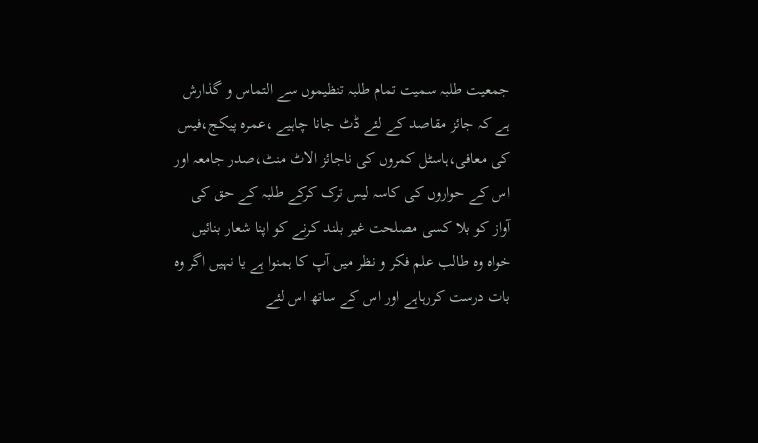جمعیت طلبہ سمیت تمام طلبہ تنظیموں سے التماس و گذارش ہے کہ جائز مقاصد کے لئے ڈٹ جانا چاہیے ،عمرہ پیکج،فیس کی معافی،ہاسٹل کمروں کی ناجائز الاٹ منٹ،صدر جامعہ اور اس کے حواروں کی کاسہ لیس ترک کرکے طلبہ کے حق کی آواز کو بلا کسی مصلحت غیر بلند کرنے کو اپنا شعار بنائیں خواہ وہ طالب علم فکر و نظر میں آپ کا ہمنوا ہے یا نہیں اگر وہ بات درست کررہاہے اور اس کے ساتھ اس لئے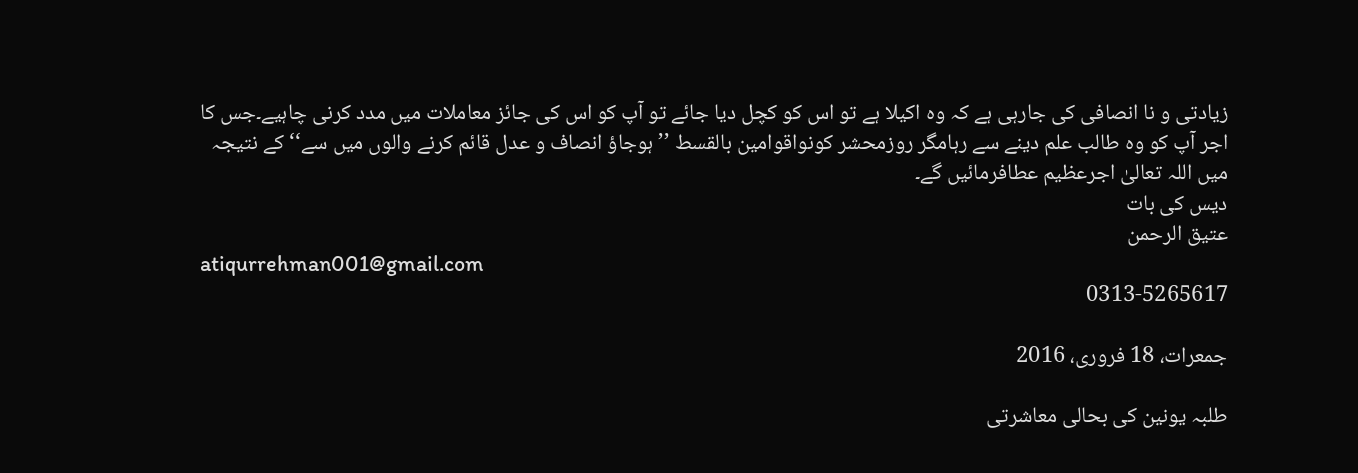زیادتی و نا انصافی کی جارہی ہے کہ وہ اکیلا ہے تو اس کو کچل دیا جائے تو آپ کو اس کی جائز معاملات میں مدد کرنی چاہیے۔جس کا اجر آپ کو وہ طالب علم دینے سے رہامگر روزمحشر کونواقوامین بالقسط ’’ہوجاؤ انصاف و عدل قائم کرنے والوں میں سے‘‘کے نتیجہ میں اللہ تعالیٰ اجرعظیم عطافرمائیں گے۔
دیس کی بات
عتیق الرحمن
atiqurrehman001@gmail.com
0313-5265617

جمعرات، 18 فروری، 2016

طلبہ یونین کی بحالی معاشرتی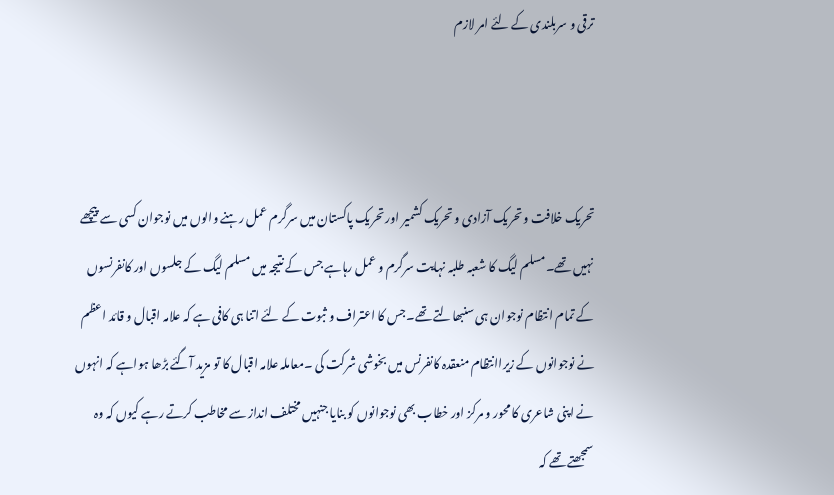ترقی و سربلندی کے لئے امر لازم



تحریک خلافت و تحریک آزادی و تحریک کشمیر اور تحریک پاکستان میں سرگرم عمل رہنے والوں میں نوجوان کسی سے پیچھے نہیں تھے۔مسلم لیگ کا شعبہ طلبہ نہایت سرگرم و عمل رہاہے جس کے نتیجہ میں مسلم لیگ کے جلسوں اور کانفرنسوں کے تمام انتظام نوجوان ہی سنبھالتے تھے۔جس کا اعتراف و ثبوت کے لئے اتنا ہی کافی ہے کہ علامہ اقبال و قائد اعظم نے نوجوانوں کے زیراانتظام منعقدہ کانفرنس میں بخوشی شرکت کی ۔معاملہ علامہ اقبال کا تو مزید آگئے بڑھا ہواہے کہ انہوں نے اپنی شاعری کا محور و مرکز اور خطاب بھی نوجوانوں کو بنایا جنہیں مختلف انداز سے مخاطب کرتے رہے کیوں کہ وہ سمجھتے تھے کہ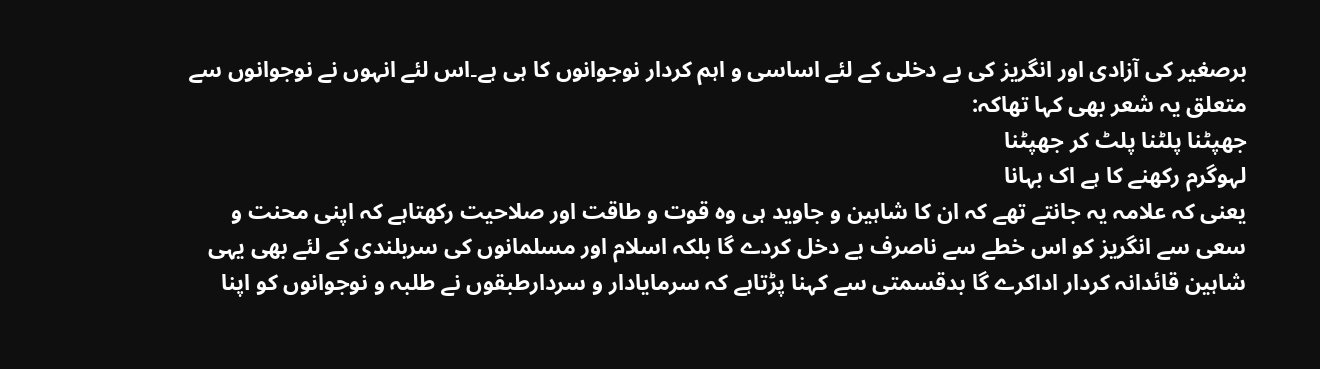برصغیر کی آزادی اور انگریز کی بے دخلی کے لئے اساسی و اہم کردار نوجوانوں کا ہی ہے۔اس لئے انہوں نے نوجوانوں سے متعلق یہ شعر بھی کہا تھاکہ:
جھپٹنا پلٹنا پلٹ کر جھپٹنا
لہوگرم رکھنے کا ہے اک بہانا
یعنی کہ علامہ یہ جانتے تھے کہ ان کا شاہین و جاوید ہی وہ قوت و طاقت اور صلاحیت رکھتاہے کہ اپنی محنت و سعی سے انگریز کو اس خطے سے ناصرف بے دخل کردے گا بلکہ اسلام اور مسلمانوں کی سربلندی کے لئے بھی یہی شاہین قائدانہ کردار اداکرے گا بدقسمتی سے کہنا پڑتاہے کہ سرمایادار و سردارطبقوں نے طلبہ و نوجوانوں کو اپنا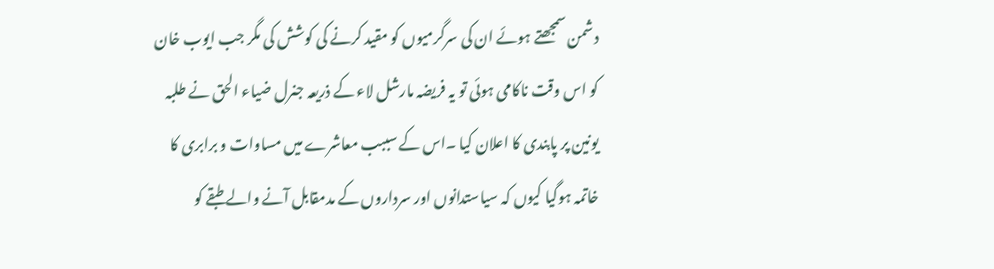دشمن سمجھتے ہوئے ان کی سرگرمیوں کو مقید کرنے کی کوشش کی مگر جب ایوب خان کو اس وقت ناکامی ہوئی تو یہ فریضہ مارشل لاء کے ذریعہ جنرل ضیاء الحق نے طلبہ یونین پر پابندی کا اعلان کیا ۔اس کے سببب معاشرے میں مساوات و برابری کا خاتمہ ہوگیا کیوں کہ سیاستدانوں اور سرداروں کے مدمقابل آنے والے طبقے کو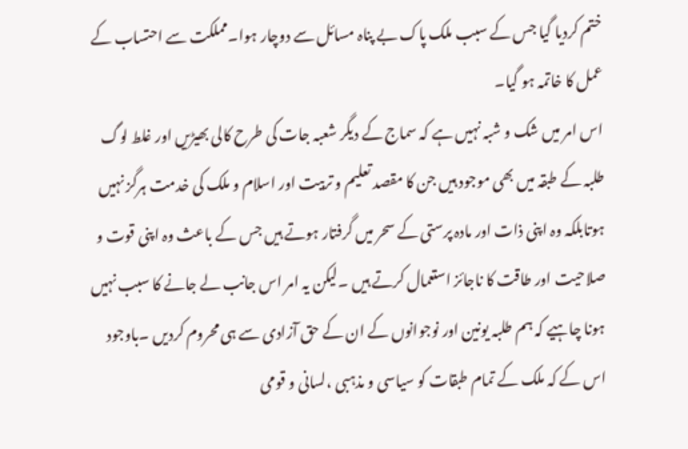ختم کردیا گیا جس کے سبب ملک پاک بے پناہ مسائل سے دوچار ہوا۔مملکت سے احتساب کے عمل کا خاتمہ ہو گیا۔
اس امر میں شک و شبہ نہیں ہے کہ سماج کے دیگر شعبہ جات کی طرح کالی بھیڑیں اور غلط لوگ طلبہ کے طبقہ میں بھی موجود ہیں جن کا مقصد تعلیم و تربیت اور اسلام و ملک کی خدمت ہرگز نہیں ہوتابلکہ وہ اپنی ذات اور مادہ پرستی کے سحر میں گرفتار ہوتے ہیں جس کے باعث وہ اپنی قوت و صلاحیت اور طاقت کا ناجائز استعمال کرتے ہیں ۔لیکن یہ امر اس جانب لے جانے کا سبب نہیں ہونا چاہیے کہ ہم طلبہ یونین اور نوجوانوں کے ان کے حق آزادی سے ہی محروم کردیں ۔باوجود اس کے کہ ملک کے تمام طبقات کو سیاسی و مذہبی ،لسانی و قومی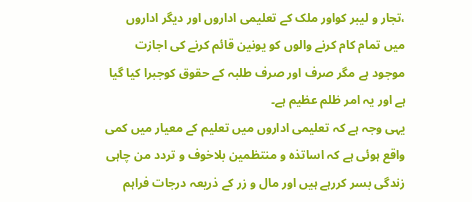،تجار و لیبر کواور ملک کے تعلیمی اداروں اور دیگر اداروں میں تمام کام کرنے والوں کو یونین قائم کرنے کی اجازت موجود ہے مگر صرف اور صرف طلبہ کے حقوق کوجبرا کیا گیا ہے اور یہ امر ظلم عظیم ہے۔
یہی وجہ ہے کہ تعلیمی اداروں میں تعلیم کے معیار میں کمی واقع ہوئی ہے کہ اساتذہ و منتظمین بلاخوف و تردد من چاہی زندگی بسر کررہے ہیں اور مال و زر کے ذریعہ درجات فراہم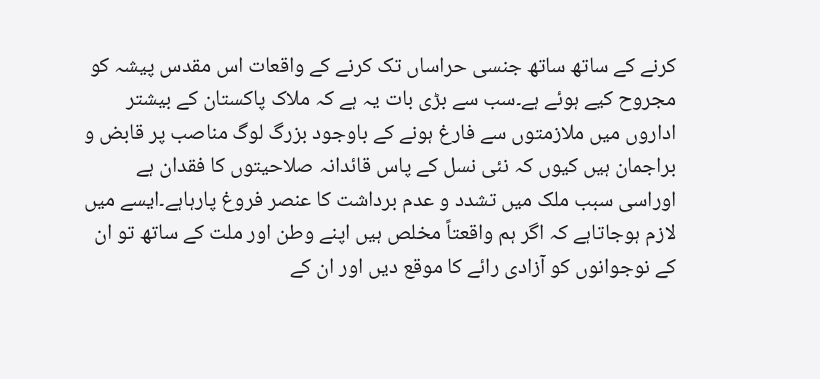کرنے کے ساتھ ساتھ جنسی حراساں تک کرنے کے واقعات اس مقدس پیشہ کو مجروح کیے ہوئے ہے۔سب سے بڑی بات یہ ہے کہ ملاک پاکستان کے بیشتر اداروں میں ملازمتوں سے فارغ ہونے کے باوجود بزرگ لوگ مناصب پر قابض و براجمان ہیں کیوں کہ نئی نسل کے پاس قائدانہ صلاحیتوں کا فقدان ہے اوراسی سبب ملک میں تشدد و عدم برداشت کا عنصر فروغ پارہاہے۔ایسے میں لازم ہوجاتاہے کہ اگر ہم واقعتاً مخلص ہیں اپنے وطن اور ملت کے ساتھ تو ان کے نوجوانوں کو آزادی رائے کا موقع دیں اور ان کے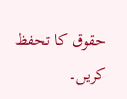حقوق کا تحفظ کریں۔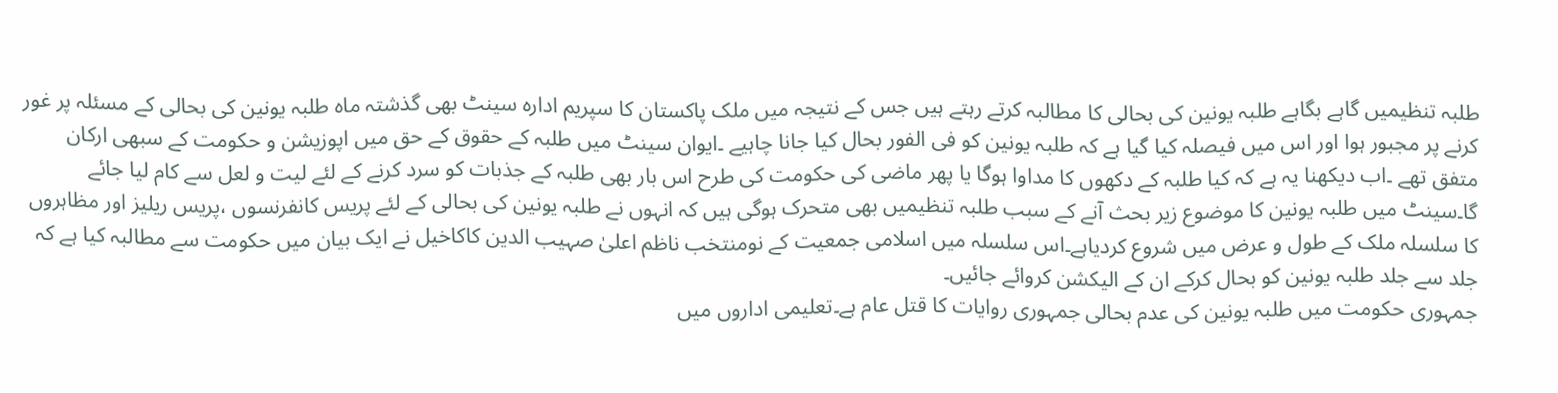طلبہ تنظیمیں گاہے بگاہے طلبہ یونین کی بحالی کا مطالبہ کرتے رہتے ہیں جس کے نتیجہ میں ملک پاکستان کا سپریم ادارہ سینٹ بھی گذشتہ ماہ طلبہ یونین کی بحالی کے مسئلہ پر غور کرنے پر مجبور ہوا اور اس میں فیصلہ کیا گیا ہے کہ طلبہ یونین کو فی الفور بحال کیا جانا چاہیے ۔ایوان سینٹ میں طلبہ کے حقوق کے حق میں اپوزیشن و حکومت کے سبھی ارکان متفق تھے ۔اب دیکھنا یہ ہے کہ کیا طلبہ کے دکھوں کا مداوا ہوگا یا پھر ماضی کی حکومت کی طرح اس بار بھی طلبہ کے جذبات کو سرد کرنے کے لئے لیت و لعل سے کام لیا جائے گا۔سینٹ میں طلبہ یونین کا موضوع زیر بحث آنے کے سبب طلبہ تنظیمیں بھی متحرک ہوگی ہیں کہ انہوں نے طلبہ یونین کی بحالی کے لئے پریس کانفرنسوں ،پریس ریلیز اور مظاہروں کا سلسلہ ملک کے طول و عرض میں شروع کردیاہے۔اس سلسلہ میں اسلامی جمعیت کے نومنتخب ناظم اعلیٰ صہیب الدین کاکاخیل نے ایک بیان میں حکومت سے مطالبہ کیا ہے کہ جلد سے جلد طلبہ یونین کو بحال کرکے ان کے الیکشن کروائے جائیں۔
جمہوری حکومت میں طلبہ یونین کی عدم بحالی جمہوری روایات کا قتل عام ہے۔تعلیمی اداروں میں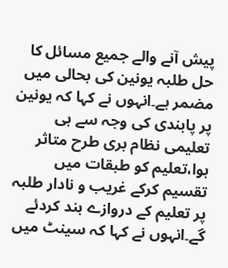پیش آنے والے جمیع مسائل کا حل طلبہ یونین کی بحالی میں مضمر ہے۔انہوں نے کہا کہ یونین پر پابندی کی وجہ سے ہی تعلیمی نظام بری طرح متاثر ہوا،تعلیم کو طبقات میں تقسیم کرکے غریب و نادار طلبہ پر تعلیم کے دروازے بند کردئے گے۔انہوں نے کہا کہ سینٹ میں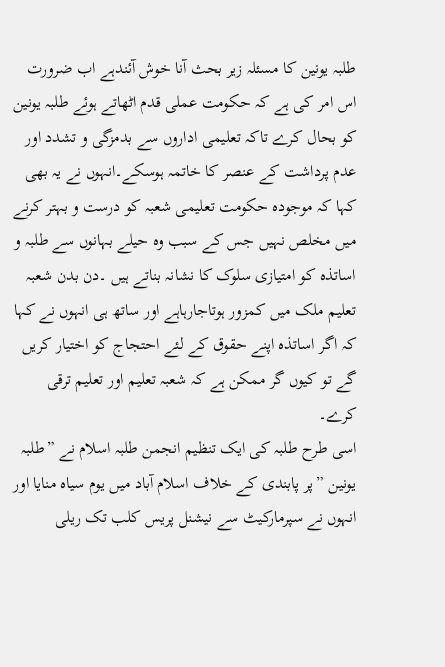طلبہ یونین کا مسئلہ زیر بحث آنا خوش آئندہے اب ضرورت اس امر کی ہے کہ حکومت عملی قدم اٹھاتے ہوئے طلبہ یونین کو بحال کرے تاکہ تعلیمی اداروں سے بدمزگی و تشدد اور عدم پرداشت کے عنصر کا خاتمہ ہوسکے۔انہوں نے یہ بھی کہا کہ موجودہ حکومت تعلیمی شعبہ کو درست و بہتر کرنے میں مخلص نہیں جس کے سبب وہ حیلے بہانوں سے طلبہ و اساتذہ کو امتیازی سلوک کا نشانہ بناتے ہیں ۔دن بدن شعبہ تعلیم ملک میں کمزور ہوتاجارہاہے اور ساتھ ہی انہوں نے کہا کہ اگر اساتذہ اپنے حقوق کے لئے احتجاج کو اختیار کریں گے تو کیوں گر ممکن ہے کہ شعبہ تعلیم اور تعلیم ترقی کرے۔
اسی طرح طلبہ کی ایک تنظیم انجمن طلبہ اسلام نے ”طلبہ یونین ”پر پابندی کے خلاف اسلام آباد میں یوم سیاہ منایا اور انہوں نے سپرمارکیٹ سے نیشنل پریس کلب تک ریلی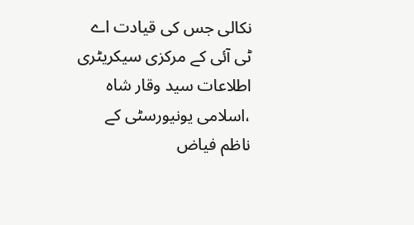نکالی جس کی قیادت اے ٹی آئی کے مرکزی سیکریٹری اطلاعات سید وقار شاہ ،اسلامی یونیورسٹی کے ناظم فیاض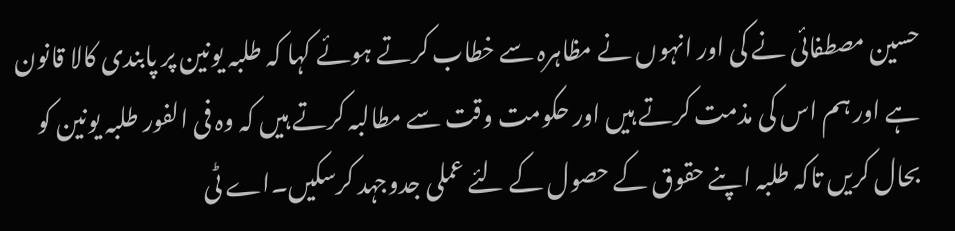حسین مصطفائی نے کی اور انہوں نے مظاہرہ سے خطاب کرتے ہوئے کہا کہ طلبہ یونین پر پابندی کالا قانون ہے اور ہم اس کی مذمت کرتے ہیں اور حکومت وقت سے مطالبہ کرتے ہیں کہ وہ فی الفور طلبہ یونین کو بحال کریں تاکہ طلبہ اپنے حقوق کے حصول کے لئے عملی جدوجہد کرسکیں۔اے ٹی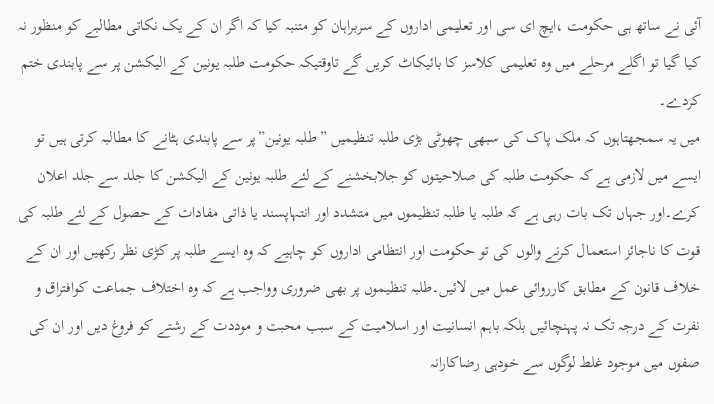آئی نے ساتھ ہی حکومت ،ایچ ای سی اور تعلیمی اداروں کے سربراہان کو متنبہ کیا کہ اگر ان کے یک نکاتی مطالبے کو منظور نہ کیا گیا تو اگلے مرحلے میں وہ تعلیمی کلاسز کا بائیکاٹ کریں گے تاوقتیکہ حکومت طلبہ یونین کے الیکشن پر سے پابندی ختم کردے۔
میں یہ سمجھتاہوں کہ ملک پاک کی سبھی چھوٹی بڑی طلبہ تنظیمیں ”طلبہ یونین”پر سے پابندی ہٹانے کا مطالبہ کرتی ہیں تو ایسے میں لازمی ہے کہ حکومت طلبہ کی صلاحیتوں کو جلابخشنے کے لئے طلبہ یونین کے الیکشن کا جلد سے جلد اعلان کرے۔اور جہاں تک بات رہی ہے کہ طلبہ یا طلبہ تنظیموں میں متشدد اور انتہاپسند یا ذاتی مفادات کے حصول کے لئے طلبہ کی قوت کا ناجائز استعمال کرنے والوں کی تو حکومت اور انتظامی اداروں کو چاہیے کہ وہ ایسے طلبہ پر کڑی نظر رکھیں اور ان کے خلاف قانون کے مطابق کارروائی عمل میں لائیں۔طلبہ تنظیموں پر بھی ضروری وواجب ہے کہ وہ اختلاف جماعت کوافتراق و نفرت کے درجہ تک نہ پہنچائیں بلکہ باہم انسانیت اور اسلامیت کے سبب محبت و موددت کے رشتے کو فروغ دیں اور ان کی صفوں میں موجود غلط لوگوں سے خودہی رضاکارانہ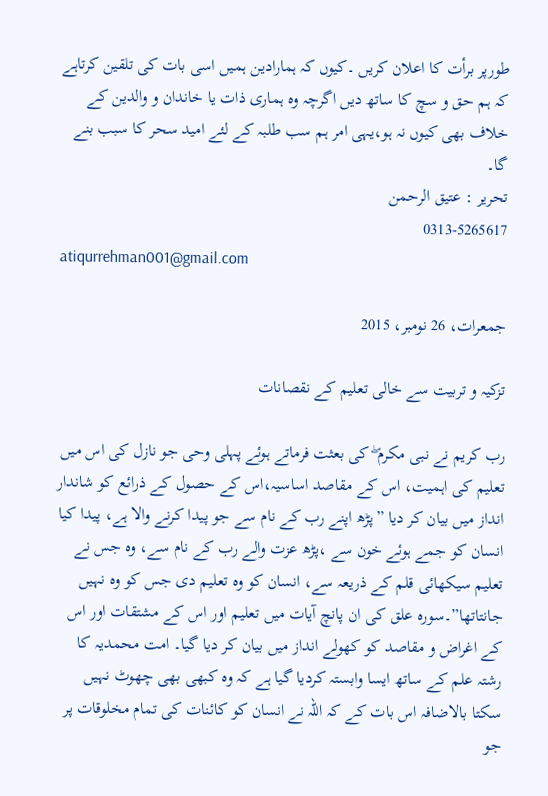طورپر برأت کا اعلان کریں ۔کیوں کہ ہمارادین ہمیں اسی بات کی تلقین کرتاہے کہ ہم حق و سچ کا ساتھ دیں اگرچہ وہ ہماری ذات یا خاندان و والدین کے خلاف بھی کیوں نہ ہو،یہی امر ہم سب طلبہ کے لئے امید سحر کا سبب بنے گا۔
تحریر : عتیق الرحمن
0313-5265617
atiqurrehman001@gmail.com

جمعرات، 26 نومبر، 2015

تزکیہ و تربیت سے خالی تعلیم کے نقصانات

رب کریم نے نبی مکرم ۖ کی بعثت فرماتے ہوئے پہلی وحی جو نازل کی اس میں تعلیم کی اہمیت، اس کے مقاصد اساسیہ،اس کے حصول کے ذرائع کو شاندار انداز میں بیان کر دیا ”پڑھ اپنے رب کے نام سے جو پیدا کرنے والا ہے، پیدا کیا انسان کو جمے ہوئے خون سے ،پڑھ عزت والے رب کے نام سے، وہ جس نے تعلیم سیکھائی قلم کے ذریعہ سے، انسان کو وہ تعلیم دی جس کو وہ نہیں جانتاتھا”۔سورہ علق کی ان پانچ آیات میں تعلیم اور اس کے مشتقات اور اس کے اغراض و مقاصد کو کھولے انداز میں بیان کر دیا گیا۔ امت محمدیہ کا رشتہ علم کے ساتھ ایسا وابستہ کردیا گیا ہے کہ وہ کبھی بھی چھوٹ نہیں سکتا بالاضافہ اس بات کے کہ اللہ نے انسان کو کائنات کی تمام مخلوقات پر جو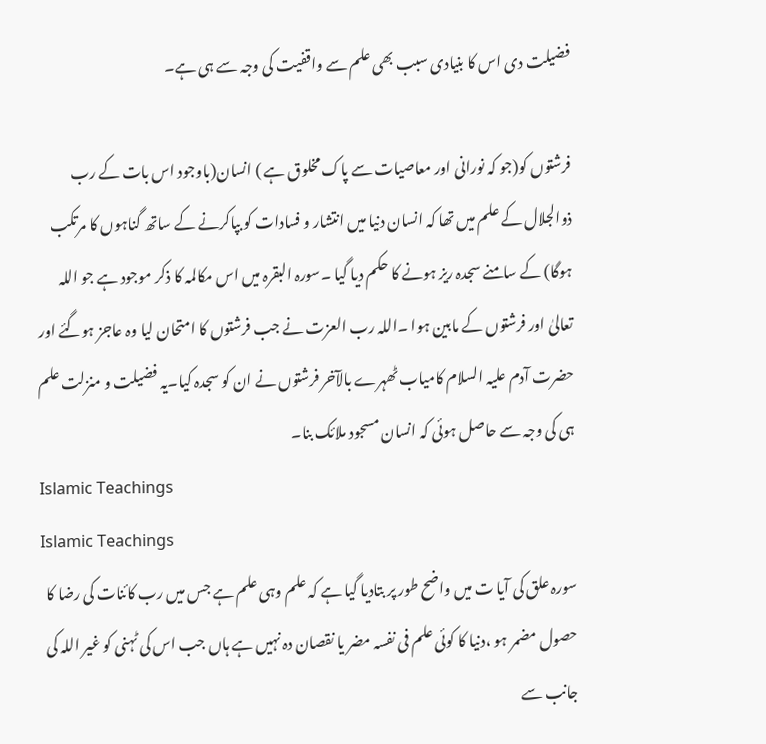فضیلت دی اس کا بنیادی سبب بھی علم سے واقفیت کی وجہ سے ہی ہے۔

فرشتوں کو(جو کہ نورانی اور معاصیات سے پاک مخلوق ہے ) انسان(باوجود اس بات کے رب ذوالجلال کے علم میں تھا کہ انسان دنیا میں انتشار و فسادات کو بپاکرنے کے ساتھ گناہوں کا مرتکب ہوگا) کے سامنے سجدہ ریز ہونے کا حکم دیا گیا ۔سورہ البقرہ میں اس مکالمہ کا ذکر موجود ہے جو اللہ تعالیٰ اور فرشتوں کے مابین ہوا ۔اللہ رب العزت نے جب فرشتوں کا امتحان لیا وہ عاجز ہوگئے اور حضرت آدم علیہ السلام کامیاب ٹھہرے بالآخر فرشتوں نے ان کو سجدہ کیا۔یہ فضیلت و منزلت علم ہی کی وجہ سے حاصل ہوئی کہ انسان مسجود ملائک بنا۔
Islamic Teachings
Islamic Teachings
سورہ علق کی آیا ت میں واضح طور پر بتادیا گیا ہے کہ علم وہی علم ہے جس میں رب کائنات کی رضا کا حصول مضمر ہو ،دنیا کا کوئی علم فی نفسہ مضر یا نقصان دہ نہیں ہے ہاں جب اس کی ٹہنی کو غیر اللہ کی جانب سے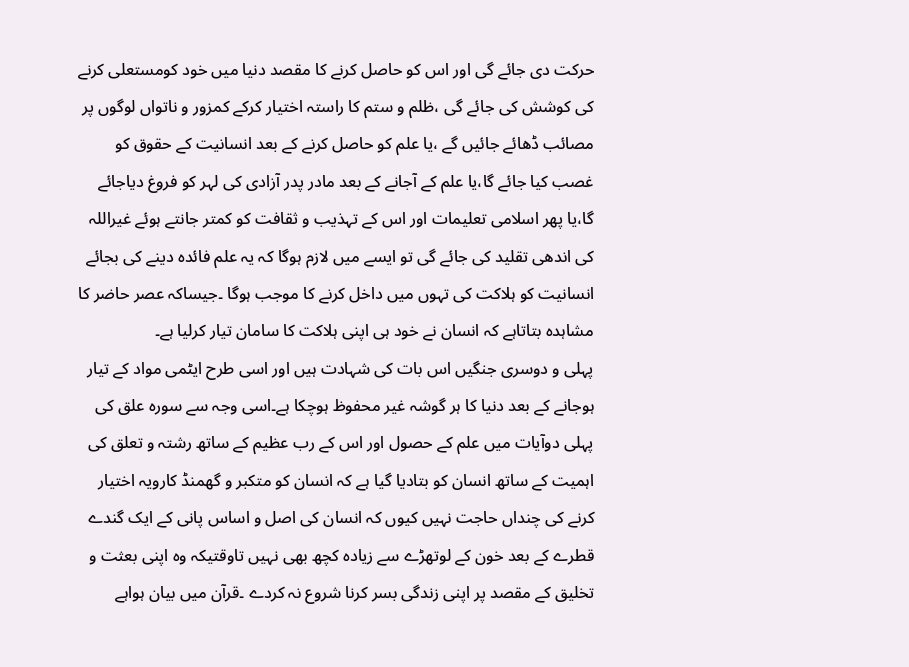حرکت دی جائے گی اور اس کو حاصل کرنے کا مقصد دنیا میں خود کومستعلی کرنے کی کوشش کی جائے گی ،ظلم و ستم کا راستہ اختیار کرکے کمزور و ناتواں لوگوں پر مصائب ڈھائے جائیں گے ،یا علم کو حاصل کرنے کے بعد انسانیت کے حقوق کو غصب کیا جائے گا،یا علم کے آجانے کے بعد مادر پدر آزادی کی لہر کو فروغ دیاجائے گا،یا پھر اسلامی تعلیمات اور اس کے تہذیب و ثقافت کو کمتر جانتے ہوئے غیراللہ کی اندھی تقلید کی جائے گی تو ایسے میں لازم ہوگا کہ یہ علم فائدہ دینے کی بجائے انسانیت کو ہلاکت کی تہوں میں داخل کرنے کا موجب ہوگا ۔جیساکہ عصر حاضر کا مشاہدہ بتاتاہے کہ انسان نے خود ہی اپنی ہلاکت کا سامان تیار کرلیا ہے۔
پہلی و دوسری جنگیں اس بات کی شہادت ہیں اور اسی طرح ایٹمی مواد کے تیار ہوجانے کے بعد دنیا کا ہر گوشہ غیر محفوظ ہوچکا ہے۔اسی وجہ سے سورہ علق کی پہلی دوآیات میں علم کے حصول اور اس کے رب عظیم کے ساتھ رشتہ و تعلق کی اہمیت کے ساتھ انسان کو بتادیا گیا ہے کہ انسان کو متکبر و گھمنڈ کارویہ اختیار کرنے کی چنداں حاجت نہیں کیوں کہ انسان کی اصل و اساس پانی کے ایک گندے قطرے کے بعد خون کے لوتھڑے سے زیادہ کچھ بھی نہیں تاوقتیکہ وہ اپنی بعثت و تخلیق کے مقصد پر اپنی زندگی بسر کرنا شروع نہ کردے ۔قرآن میں بیان ہواہے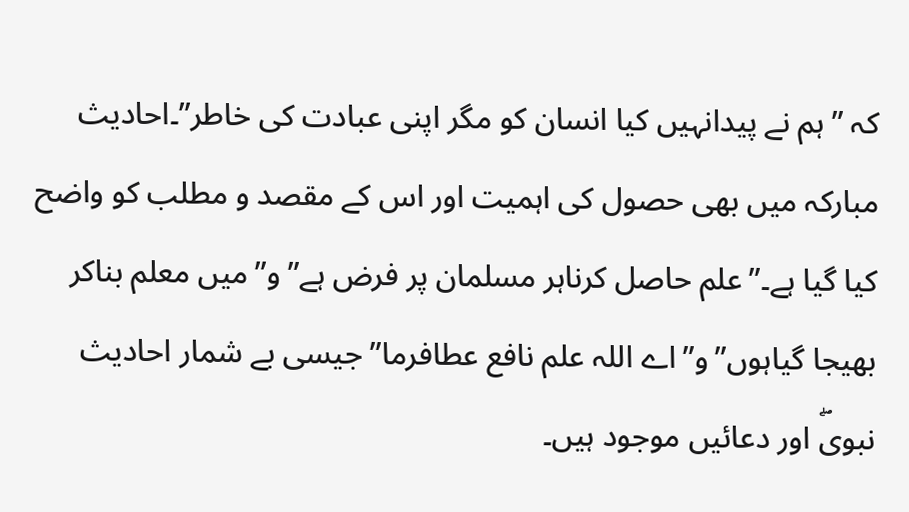کہ ”ہم نے پیدانہیں کیا انسان کو مگر اپنی عبادت کی خاطر”۔احادیث مبارکہ میں بھی حصول کی اہمیت اور اس کے مقصد و مطلب کو واضح کیا گیا ہے۔”علم حاصل کرناہر مسلمان پر فرض ہے”و”میں معلم بناکر بھیجا گیاہوں”و”اے اللہ علم نافع عطافرما” جیسی بے شمار احادیث نبویۖ اور دعائیں موجود ہیں۔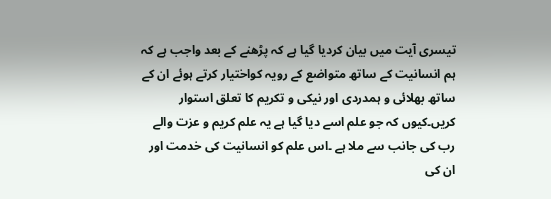تیسری آیت میں بیان کردیا گیا ہے کہ پڑھنے کے بعد واجب ہے کہ ہم انسانیت کے ساتھ متواضع کے رویہ کواختیار کرتے ہوئے ان کے ساتھ بھلائی و ہمدردی اور نیکی و تکریم کا تعلق استوار کریں۔کیوں کہ جو علم اسے دیا گیا ہے یہ علم کریم و عزت والے رب کی جانب سے ملا ہے ۔اس علم کو انسانیت کی خدمت اور ان کی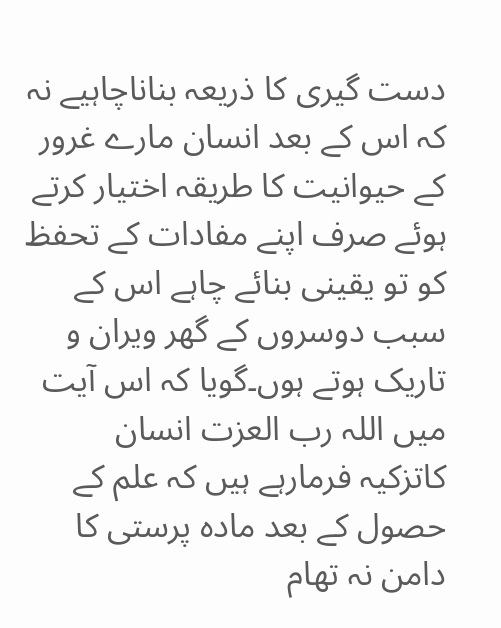دست گیری کا ذریعہ بناناچاہیے نہ کہ اس کے بعد انسان مارے غرور کے حیوانیت کا طریقہ اختیار کرتے ہوئے صرف اپنے مفادات کے تحفظ کو تو یقینی بنائے چاہے اس کے سبب دوسروں کے گھر ویران و تاریک ہوتے ہوں۔گویا کہ اس آیت میں اللہ رب العزت انسان کاتزکیہ فرمارہے ہیں کہ علم کے حصول کے بعد مادہ پرستی کا دامن نہ تھام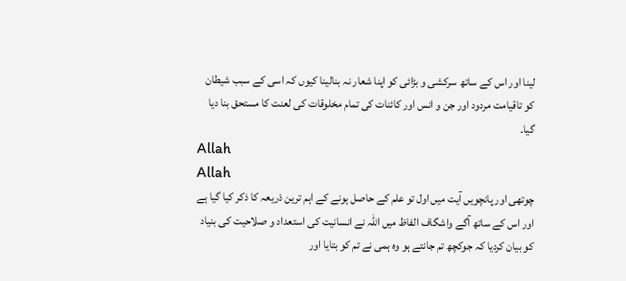لینا اور اس کے ساتھ سرکشی و بڑائی کو اپنا شعار نہ بنالینا کیوں کہ اسی کے سبب شیطان کو تاقیامت مردود اور جن و انس اور کائنات کی تمام مخلوقات کی لعنت کا مستحق بنا دیا گیا۔
Allah
Allah
چوتھی اور پانچویں آیت میں اول تو علم کے حاصل ہونے کے اہم ترین ذریعہ کا ذکر کیا گیا ہے اور اس کے ساتھ آگے واشگاف الفاظ میں اللہ نے انسانیت کی استعداد و صلاحیت کی بنیاد کو بیان کردیا کہ جوکچھ تم جانتے ہو وہ ہمی نے تم کو بتایا اور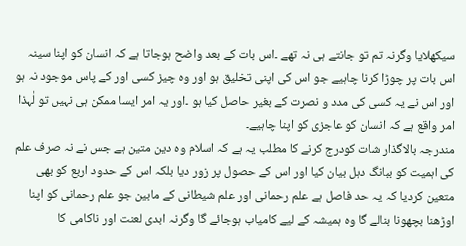سیکھلایا وگرنہ تم تو جانتے ہی نہ تھے ۔اس بات کے بعد واضح ہوجاتا ہے کہ انسان کو اپنا سینہ اس بات پر چوڑا کرنا چاہیے جو اس کی اپنی تخلیق ہو اور وہ چیز کسی اور کے پاس موجود نہ ہو اور اس نے یہ کسی کی مدد و نصرت کے بغیر حاصل کیا ہو ۔اور یہ امر ایسا ممکن ہی نہیں تو لٰہذا امر واقع ہے کہ انسان کو عاجزی کو اپنا چاہیے۔
مندرجہ بالاگذار شات کودرج کرنے کا مطلب یہ ہے کہ اسلام وہ دین متین ہے جس نے نہ صرف علم کی اہمیت کو ببانگ دہل بیان کیا اور اس کے حصول پر زور دیا بلکہ اس کے حدود اربع کو بھی متعین کردیا کہ یہ حد فاصل ہے علم رحمانی اور علم شیطانی کے مابین جو علم رحمانی کو اپنا اوڑھنا بچھونا بنالے گا وہ ہمیشہ کے لیے کامیاب ہوجائے گا وگرنہ ابدی لعنت اور ناکامی کا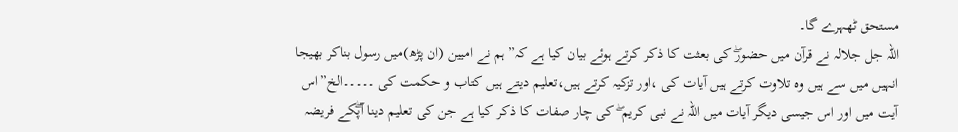مستحق ٹھہرے گا۔
اللہ جل جلالہ نے قرآن میں حضورۖ کی بعثت کا ذکر کرتے ہوئے بیان کیا ہے کہ” ہم نے امیین (ان پڑھ)میں رسول بناکر بھیجا انہیں میں سے ہیں وہ تلاوت کرتے ہیں آیات کی ،اور تزکیہ کرتے ہیں،تعلیم دیتے ہیں کتاب و حکمت کی ۔۔۔۔۔الخ”اس آیت میں اور اس جیسی دیگر آیات میں اللہ نے نبی کریم ۖ کی چار صفات کا ذکر کیا ہے جن کی تعلیم دینا آپۖکے فریضہ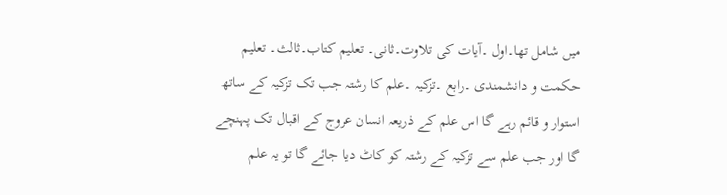میں شامل تھا۔اول ۔آیات کی تلاوت۔ثانی۔ تعلیم کتاب۔ثالث۔ تعلیم حکمت و دانشمندی ۔رابع ۔تزکیہ ۔علم کا رشتہ جب تک تزکیہ کے ساتھ استوار و قائم رہے گا اس علم کے ذریعہ انسان عروج کے اقبال تک پہنچے گا اور جب علم سے تزکیہ کے رشتہ کو کاٹ دیا جائے گا تو یہ علم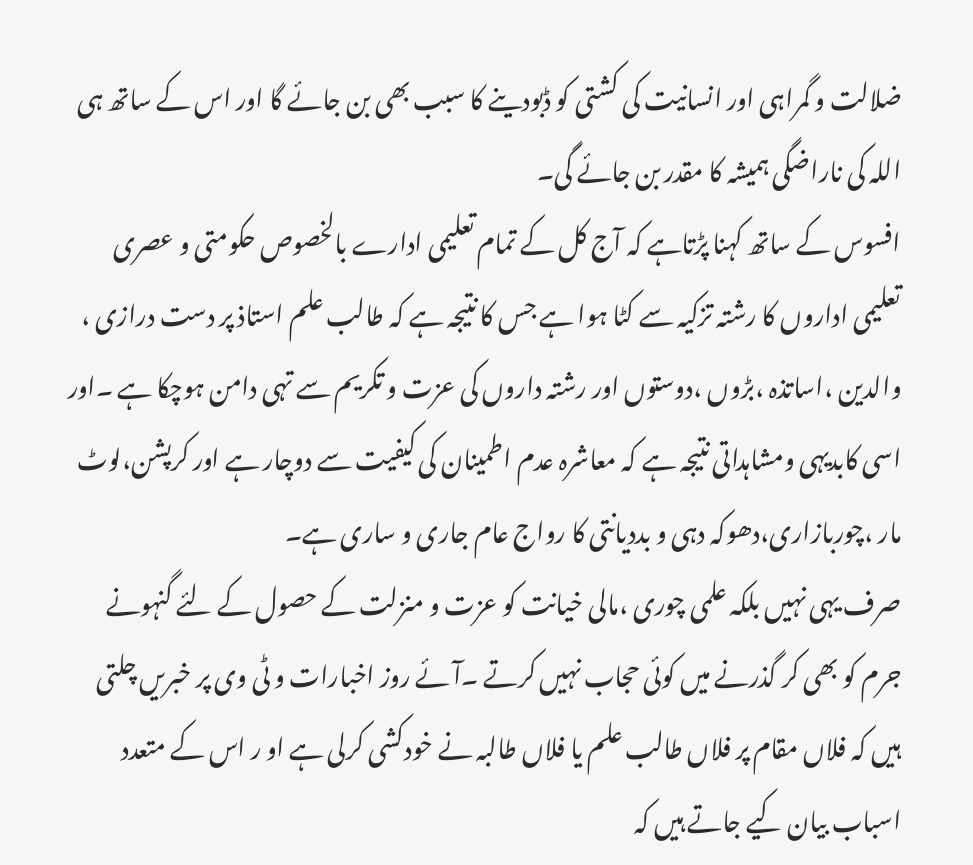ضلالت و گمراہی اور انسانیت کی کشتی کو ڈبودینے کا سبب بھی بن جائے گا اور اس کے ساتھ ہی اللہ کی ناراضگی ہمیشہ کا مقدر بن جائے گی۔
افسوس کے ساتھ کہنا پڑتاہے کہ آج کل کے تمام تعلیمی ادارے بالخصوص حکومتی و عصری تعلیمی اداروں کا رشتہ تزکیہ سے کٹا ہوا ہے جس کا نتیجہ ہے کہ طالب علم استاذ پر دست درازی ، والدین ،اساتذہ ،بڑوں ،دوستوں اور رشتہ داروں کی عزت و تکریم سے تہی دامن ہوچکا ہے ۔اور اسی کابدیہی ومشاہداتی نتیجہ ہے کہ معاشرہ عدم اطمینان کی کیفیت سے دوچار ہے اور کرپشن،لوٹ مار ،چوربازاری،دھوکہ دہی و بددیانتی کا رواج عام جاری و ساری ہے۔
صرف یہی نہیں بلکہ علمی چوری ،مالی خیانت کو عزت و منزلت کے حصول کے لئے گنہونے جرم کو بھی کر گذرنے میں کوئی حجاب نہیں کرتے ۔آئے روز اخبارات و ٹی وی پر خبریں چلتی ہیں کہ فلاں مقام پر فلاں طالب علم یا فلاں طالبہ نے خودکشی کرلی ہے او ر اس کے متعدد اسباب بیان کیے جاتے ہیں کہ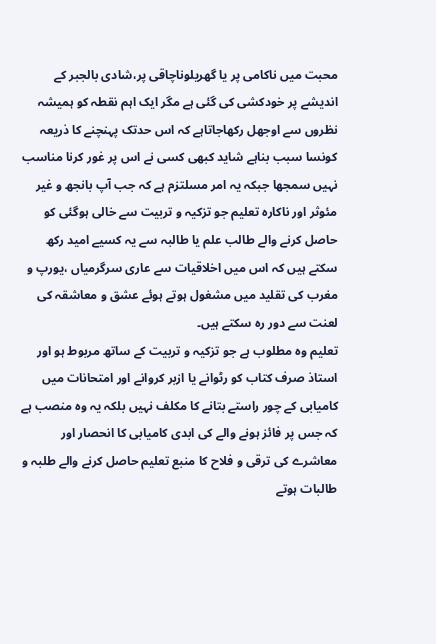محبت میں ناکامی پر یا گھریلوناچاقی پر،شادی بالجبر کے اندیشے پر خودکشی کی گئی ہے مگر ایک اہم نقطہ کو ہمیشہ نظروں سے اوجھل رکھاجاتاہے کہ اس حدتک پہنچنے کا ذریعہ کونسا سبب بناہے شاید کبھی کسی نے اس پر غور کرنا مناسب نہیں سمجھا جبکہ یہ امر مسلتزم ہے کہ جب آپ بانجھ و غیر مئوثر اور ناکارہ تعلیم جو تزکیہ و تربیت سے خالی ہوگئی کو حاصل کرنے والے طالب علم یا طالبہ سے یہ کسیے امید رکھ سکتے ہیں کہ اس میں اخلاقیات سے عاری سرگرمیاں ،یورپ و مغرب کی تقلید میں مشغول ہوتے ہوئے عشق و معاشقہ کی لعنت سے دور رہ سکتے ہیں۔
تعلیم وہ مطلوب ہے جو تزکیہ و تربیت کے ساتھ مربوط ہو اور استاذ صرف کتاب کو رٹوانے یا ازبر کروانے اور امتحانات میں کامیابی کے چور راستے بتانے کا مکلف نہیں بلکہ یہ وہ منصب ہے کہ جس پر فائز ہونے والے کی ابدی کامیابی کا انحصار اور معاشرے کی ترقی و فلاح کا منبع تعلیم حاصل کرنے والے طلبہ و طالبات ہوتے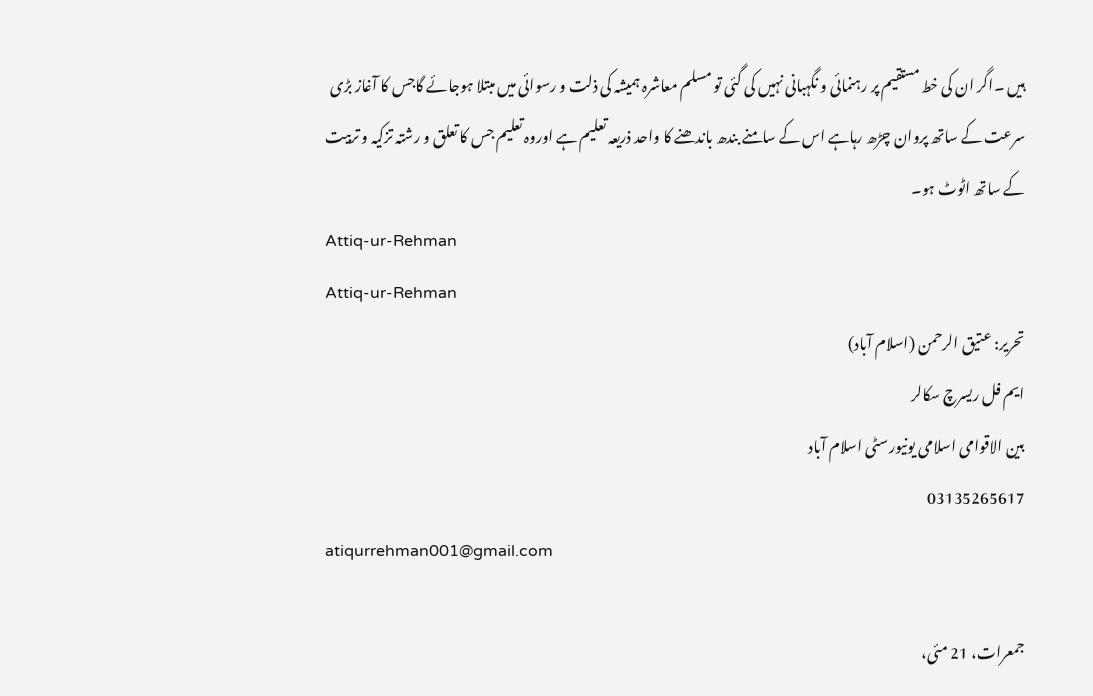ہیں ۔اگر ان کی خط مستقیم پر رہنمائی و نگہبانی نہیں کی گئی تو مسلم معاشرہ ہمیشہ کی ذلت و رسوائی میں مبتلا ہوجائے گاجس کا آغاز بڑی سرعت کے ساتھ پروان چڑھ رہاہے اس کے سامنے بندھ باندھنے کا واحد ذریعہ تعلیم ہے اوروہ تعلیم جس کا تعلق و رشتہ تزکیہ و تربیت کے ساتھ اٹوٹ ہو۔
Attiq-ur-Rehman
Attiq-ur-Rehman
تحریر: عتیق الرحمن (اسلام آباد)
ایم فل ریسرچ سکالر
بین الاقوامی اسلامی یونیورسٹی اسلام آباد
03135265617
atiqurrehman001@gmail.com

جمعرات، 21 مئی،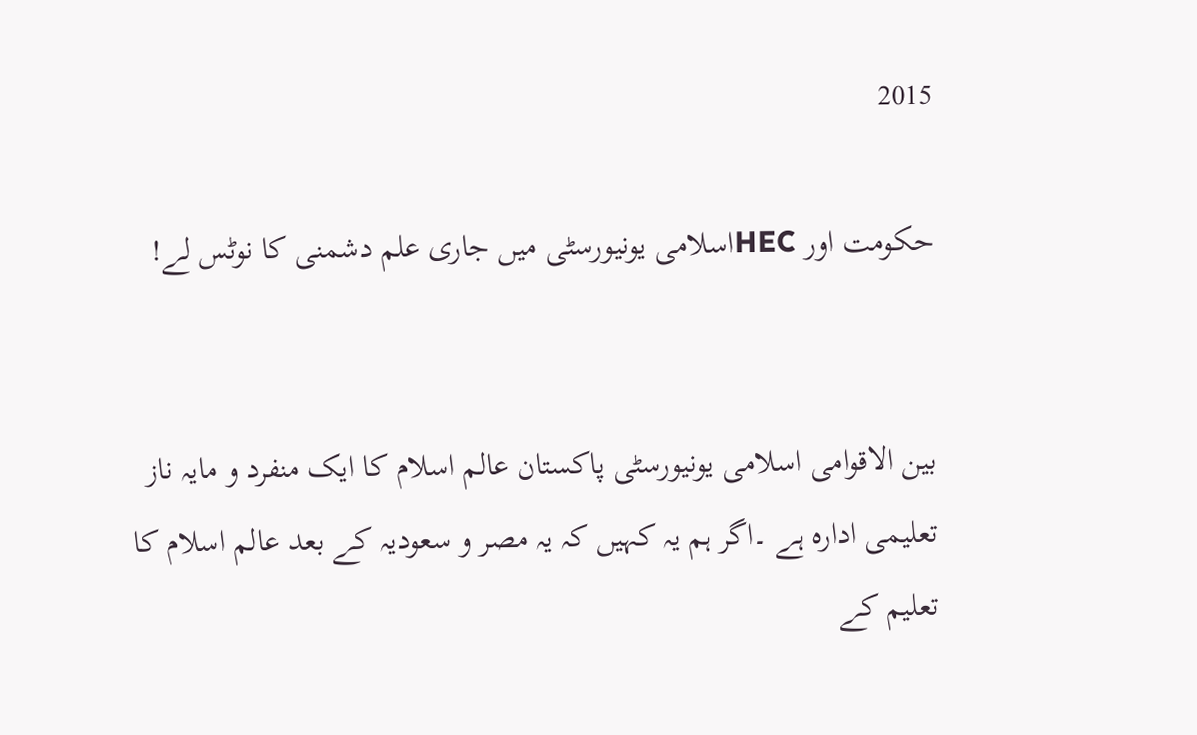2015

حکومت اور HECاسلامی یونیورسٹی میں جاری علم دشمنی کا نوٹس لے!


بین الاقوامی اسلامی یونیورسٹی پاکستان عالم اسلام کا ایک منفرد و مایہ ناز تعلیمی ادارہ ہے ۔اگر ہم یہ کہیں کہ یہ مصر و سعودیہ کے بعد عالم اسلام کا تعلیم کے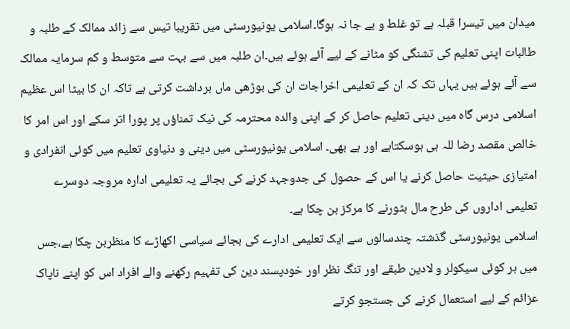میدان میں تیسرا قبلہ ہے تو غلط و بے جا نہ ہوگا۔اسلامی یونیورسٹی میں تقریبا تیس سے زائد ممالک کے طلبہ و طالبات اپنی تعلیم کی تشنگی کو مٹانے کے لیے آئے ہوئے ہیں۔ان طلبہ میں سے بہت سے متوسط و کم سرمایہ ممالک سے آئے ہوئے ہیں یہاں تک کہ ان کے تعلیمی اخراجات ان کی بوڑھی ماں برداشت کرتی ہے تاکہ ان کا بیٹا اس عظیم اسلامی درس گاہ میں دینی تعلیم حاصل کر کے اپنی والدہ محترمہ کی نیک تمناؤں پر پورا اتر سکے اور اس امر کا خالص مقصد رضا للہ ہی ہوسکتاہے اور ہے بھی۔ اسلامی یونیورسٹی میں دینی و دنیاوی تعلیم میں کوئی انفرادی و امتیازی حیثیت حاصل کرنے یا اس کے حصول کی جدوجہد کرنے کی بجائے یہ تعلیمی ادارہ مروجہ دوسرے تعلیمی اداروں کی طرح مال بٹورنے کا مرکز بن چکا ہے۔
اسلامی یونیورسٹی گذشتہ چندسالوں سے ایک تعلیمی ادارے کی بجائے سیاسی اکھاڑے کا منظربن چکا ہے،جس میں ہر کوئی سیکولر و لادین طبقے اور تنگ نظر اور خودپسند دین کی تفہیم رکھنے والے افراد اس کو اپنے ناپاک عزائم کے لیے استعمال کرنے کی جستجو کرتے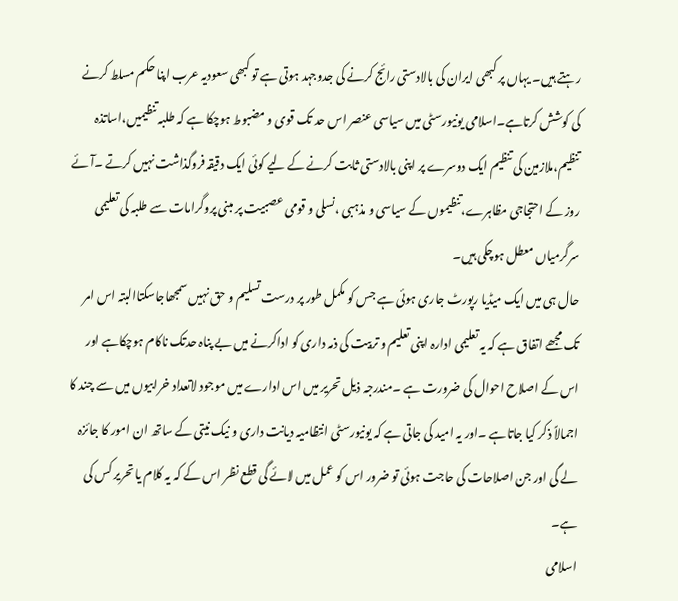رہتے ہیں۔ یہاں پر کبھی ایران کی بالادستی رائج کرنے کی جدوجہد ہوتی ہے تو کبھی سعودیہ عرب اپنا حکم مسلط کرنے کی کوشش کرتاہے۔اسلامی یونیورسٹی میں سیاسی عنصر اس حد تک قوی و مضبوط ہوچکا ہے کہ طلبہ تنظیمیں،اساتذہ تنظیم،ملازمین کی تنظیم ایک دوسرے پر اپنی بالادستی ثابت کرنے کے لیے کوئی ایک دقیقہ فروگذاشت نہیں کرتے ۔آئے روز کے احتجاجی مظاہرے،تنظیموں کے سیاسی و مذہبی ،نسلی و قومی عصبیت پر مبنی پروگرامات سے طلبہ کی تعلیمی سرگرمیاں معطل ہوچکی ہیں۔
حال ہی میں ایک میڈیا رپورٹ جاری ہوئی ہے جس کو مکمل طور پر درست تسلیم و حق نہیں سمجھاجاسکتاالبتہ اس امر تک مجھے اتفاق ہے کہ یہ تعلیمی ادارہ اپنی تعلیم و تربیت کی ذمہ داری کو اداکرنے میں بے پناہ حدتک ناکام ہوچکاہے اور اس کے اصلاح احوال کی ضرورت ہے ۔مندرجہ ذیل تحریر میں اس ادارے میں موجود لاتعداد خرابیوں میں سے چند کا اجمالاً ذکر کیا جاتاہے ۔اور یہ امید کی جاتی ہے کہ یونیورسٹی انتظامیہ دیانت داری و نیک نیتی کے ساتھ ان امور کا جائزہ لے گی اور جن اصلاحات کی حاجت ہوئی تو ضرور اس کو عمل میں لائے گی قطع نظر اس کے کہ یہ کلام یا تحریر کس کی ہے۔
اسلامی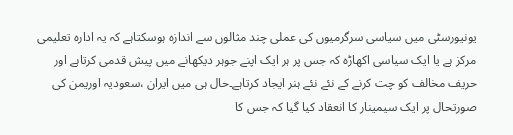یونیورسٹی میں سیاسی سرگرمیوں کی عملی چند مثالوں سے اندازہ ہوسکتاہے کہ یہ ادارہ تعلیمی مرکز ہے یا ایک سیاسی اکھاڑہ کہ جس پر ہر ایک اپنے جوہر دیکھانے میں پیش قدمی کرتاہے اور حریف مخالف کو چت کرنے کے نئے نئے ہنر ایجاد کرتاہے۔حال ہی میں ایران ،سعودیہ اوریمن کی صورتحال پر ایک سیمینار کا انعقاد کیا گیا کہ جس کا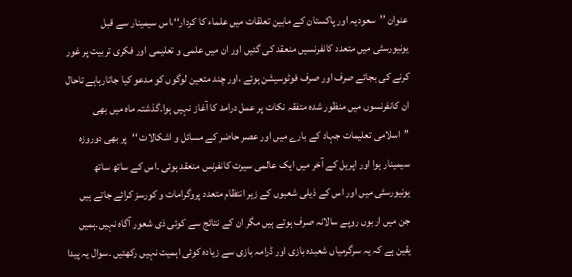عنوان ’’سعودیہ اور پاکستان کے مابین تعلقات میں علماء کا کردار‘‘،اس سیمینار سے قبل یونیورسٹی میں متعدد کانفرنسیں منعقد کی گئیں اور ان میں علمی و تعلیمی اور فکری تربیت پر غور کرنے کی بجائے صرف اور صرف فوٹوسیشن ہوئے ،اور چند متعین لوگوں کو مدعو کیا جاتارہاہے تاحال ان کانفرنسوں میں منظور شدہ متفقہ نکات پر عمل درامد کا آغاز نہیں ہوا۔گذشتہ ماہ میں بھی ’’اسلامی تعلیمات جہاد کے بارے میں اور عصر حاضر کے مسائل و اشکالات ‘‘پر بھی دوروزہ سیمینار ہوا اور اپریل کے آخر میں ایک عالمی سیرت کانفرنس منعقد ہوئی ۔اس کے ساتھ ساتھ یونیورسٹی میں اور اس کے ذیلی شعبوں کے زیر انتظام متعدد پروگرامات و کورسز کرائے جاتے ہیں جن میں اربوں روپے سالانہ صرف ہوتے ہیں مگر ان کے نتائج سے کوئی ذی شعور آگاہ نہیں۔ہمیں یقین ہے کہ یہ سرگرمیاں شعبدہ بازی اور ڈرامہ بازی سے زیادہ کوئی اہمیت نہیں رکھتیں ۔سوال یہ پیدا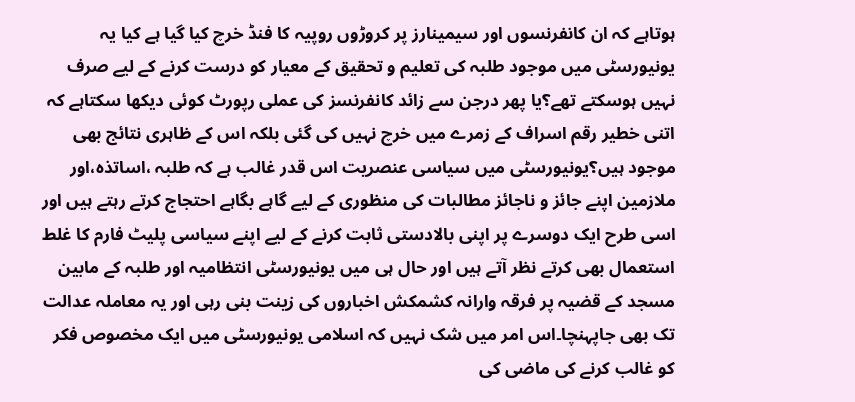ہوتاہے کہ ان کانفرنسوں اور سیمینارز پر کروڑوں روپیہ کا فنڈ خرچ کیا گیا ہے کیا یہ یونیورسٹی میں موجود طلبہ کی تعلیم و تحقیق کے معیار کو درست کرنے کے لیے صرف نہیں ہوسکتے تھے؟یا پھر درجن سے زائد کانفرنسز کی عملی رپورٹ کوئی دیکھا سکتاہے کہ اتنی خطیر رقم اسراف کے زمرے میں خرچ نہیں کی گئی بلکہ اس کے ظاہری نتائج بھی موجود ہیں؟یونیورسٹی میں سیاسی عنصریت اس قدر غالب ہے کہ طلبہ ،اساتذہ،اور ملازمین اپنے جائز و ناجائز مطالبات کی منظوری کے لیے گاہے بگاہے احتجاج کرتے رہتے ہیں اور اسی طرح ایک دوسرے پر اپنی بالادستی ثابت کرنے کے لیے اپنے سیاسی پلیٹ فارم کا غلط استعمال بھی کرتے نظر آتے ہیں اور حال ہی میں یونیورسٹی انتظامیہ اور طلبہ کے مابین مسجد کے قضیہ پر فرقہ وارانہ کشمکش اخباروں کی زینت بنی رہی اور یہ معاملہ عدالت تک بھی جاپہنچا۔اس امر میں شک نہیں کہ اسلامی یونیورسٹی میں ایک مخصوص فکر کو غالب کرنے کی ماضی کی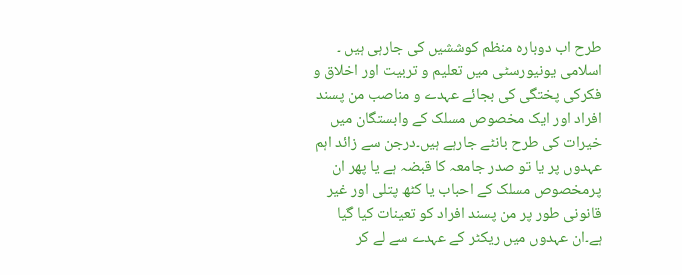طرح اب دوبارہ منظم کوششیں کی جارہی ہیں ۔
اسلامی یونیورسٹی میں تعلیم و تربیت اور اخلاق و فکرکی پختگی کی بجائے عہدے و مناصب من پسند افراد اور ایک مخصوص مسلک کے وابستگان میں خیرات کی طرح بانٹے جارہے ہیں۔درجن سے زائد اہم عہدوں پر یا تو صدر جامعہ کا قبضہ ہے یا پھر ان پرمخصوص مسلک کے احباب یا کٹھ پتلی اور غیر قانونی طور پر من پسند افراد کو تعینات کیا گیا ہے۔ان عہدوں میں ریکٹر کے عہدے سے لے کر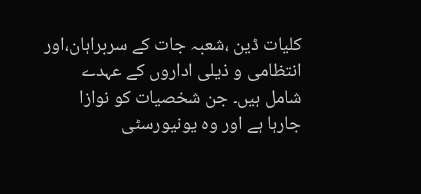کلیات ڈین ،شعبہ جات کے سربراہان،اور انتظامی و ذیلی اداروں کے عہدے شامل ہیں۔ جن شخصیات کو نوازا جارہا ہے اور وہ یونیورسٹی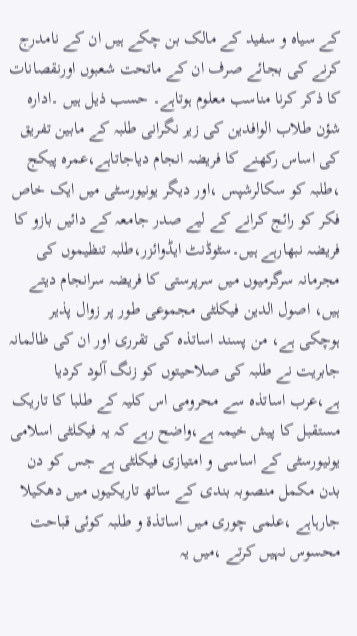کے سیاہ و سفید کے مالک بن چکے ہیں ان کے نامدرج کرنے کی بجائے صرف ان کے ماتحت شعبوں اورنقصانات کا ذکر کرنا مناسب معلوم ہوتاہے۔ حسب ذیل ہیں ۔ادارہ شؤن طلاب الوافدین کی زیر نگرانی طلبہ کے مابین تفریق کی اساس رکھنے کا فریضہ انجام دیاجاتاہے،عمرہ پیکج ،طلبہ کو سکالرشپس ،اور دیگر یونیورسٹی میں ایک خاص فکر کو رائج کرانے کے لیے صدر جامعہ کے دائیں بازو کا فریضہ نبھارہے ہیں۔سٹوڈنٹ ایڈوائزر،طلبہ تنظیموں کی مجرمانہ سرگرمیوں میں سرپرستی کا فریضہ سرانجام دیتے ہیں، اصول الدین فیکلٹی مجموعی طور پر زوال پذیر ہوچکی ہے، من پسند اساتذہ کی تقرری اور ان کی ظالمانہ جابریت نے طلبہ کی صلاحیتوں کو زنگ آلود کردیا ہے،عرب اساتذہ سے محرومی اس کلیہ کے طلبا کا تاریک مستقبل کا پیش خیمہ ہے،واضح رہے کہ یہ فیکلٹی اسلامی یونیورسٹی کے اساسی و امتیازی فیکلٹی ہے جس کو دن بدن مکمل منصوبہ بندی کے ساتھ تاریکیوں میں دھکیلا جارہاہے ،علمی چوری میں اساتذۃ و طلبہ کوئی قباحت محسوس نہیں کرتے ،میں یہ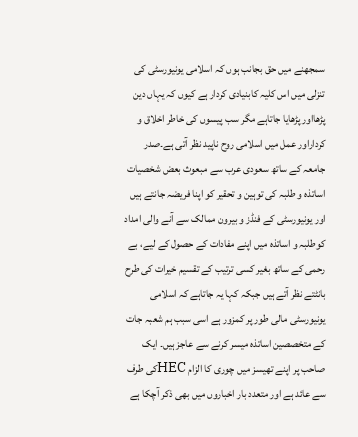سمجھنے میں حق بجانب ہوں کہ اسلامی یونیورسٹی کی تنزلی میں اس کلیہ کابنیادی کردار ہے کیوں کہ یہاں دین پڑھااور پڑھایا جاتاہے مگر سب پیسوں کی خاطر اخلاق و کرداراور عمل میں اسلامی روح ناپید نظر آتی ہے۔صدر جامعہ کے ساتھ سعودی عرب سے مبعوث بعض شخصیات اساتذہ و طلبہ کی توہین و تحقیر کو اپنا فریضہ جانتے ہیں اور یونیورسٹی کے فنڈز و بیرون ممالک سے آنے والی امداد کوطلبہ و اساتذہ میں اپنے مفادات کے حصول کے لیے، بے رحمی کے ساتھ بغیر کسی ترتیب کے تقسیم خیرات کی طرح بانٹتے نظر آتے ہیں جبکہ کہا یہ جاتاہے کہ اسلامی یونیورسٹی مالی طور پر کمزور ہے اسی سبب ہم شعبہ جات کے متخصصین اساتذہ میسر کرنے سے عاجز ہیں۔ ایک صاحب پر اپنے تھیسز میں چوری کا الزام HECکی طرف سے عائد ہے اور متعدد بار اخباروں میں بھی ذکر آچکا ہے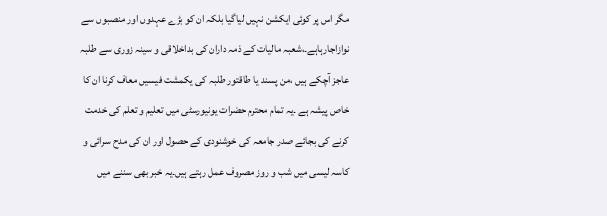مگر اس پر کوئی ایکشن نہیں لیاگیا بلکہ ان کو بڑے عہدوں اور منصبوں سے نوازاجارہاہے۔،شعبہ مالیات کے ذمہ داران کی بداخلاقی و سینہ زوری سے طلبہ عاجز آچکے ہیں ،من پسند یا طاقتور طلبہ کی یکمشت فیسیں معاف کرنا ان کا خاص پیشہ ہے ۔یہ تمام محترم حضرات یونیورسٹی میں تعلیم و تعلم کی خدمت کرنے کی بجائے صدر جامعہ کی خوشنودی کے حصول اور ان کی مدح سرائی و کاسہ لیسی میں شب و روز مصروف عمل رہتے ہیں۔یہ خبر بھی سننے میں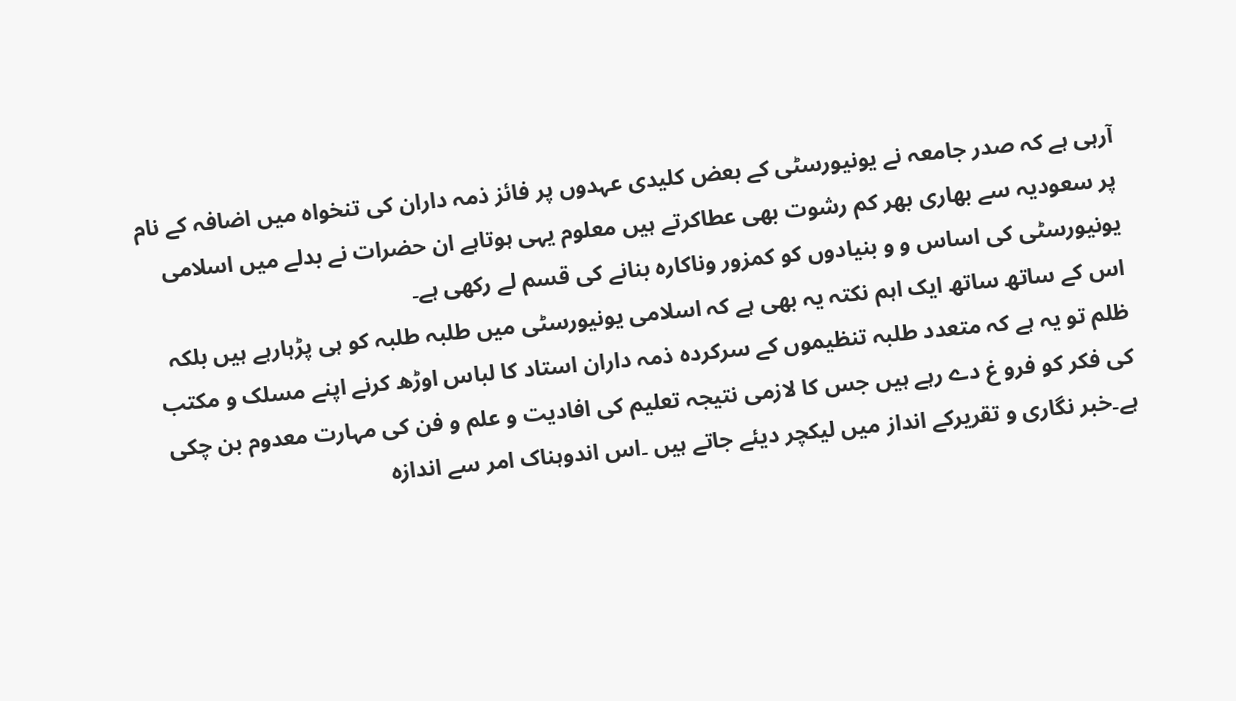آرہی ہے کہ صدر جامعہ نے یونیورسٹی کے بعض کلیدی عہدوں پر فائز ذمہ داران کی تنخواہ میں اضافہ کے نام پر سعودیہ سے بھاری بھر کم رشوت بھی عطاکرتے ہیں معلوم یہی ہوتاہے ان حضرات نے بدلے میں اسلامی یونیورسٹی کی اساس و و بنیادوں کو کمزور وناکارہ بنانے کی قسم لے رکھی ہے۔
اس کے ساتھ ساتھ ایک اہم نکتہ یہ بھی ہے کہ اسلامی یونیورسٹی میں طلبہ طلبہ کو ہی پڑہارہے ہیں بلکہ ظلم تو یہ ہے کہ متعدد طلبہ تنظیموں کے سرکردہ ذمہ داران استاد کا لباس اوڑھ کرنے اپنے مسلک و مکتب کی فکر کو فرو غ دے رہے ہیں جس کا لازمی نتیجہ تعلیم کی افادیت و علم و فن کی مہارت معدوم بن چکی ہے۔خبر نگاری و تقریرکے انداز میں لیکچر دیئے جاتے ہیں ۔اس اندوہناک امر سے اندازہ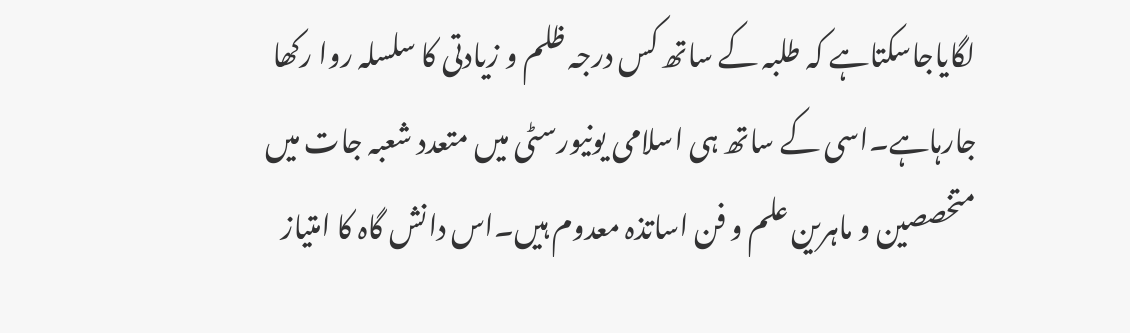لگایاجاسکتاہے کہ طلبہ کے ساتھ کس درجہ ظلم و زیادتی کا سلسلہ روا رکھا جارہاہے۔اسی کے ساتھ ہی اسلامی یونیورسٹی میں متعدد شعبہ جات میں متخصصین و ماہرین علم و فن اساتذہ معدوم ہیں۔اس دانش گاہ کا امتیاز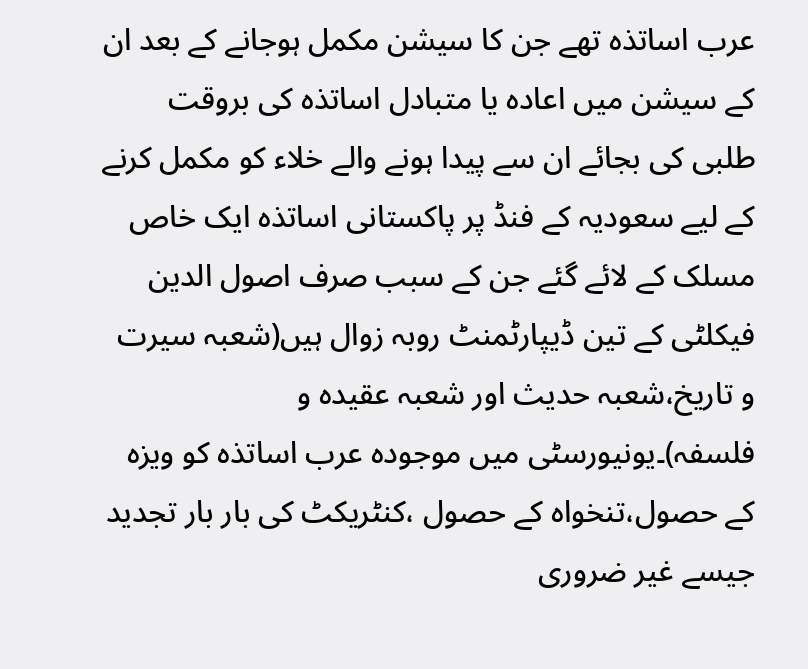عرب اساتذہ تھے جن کا سیشن مکمل ہوجانے کے بعد ان کے سیشن میں اعادہ یا متبادل اساتذہ کی بروقت طلبی کی بجائے ان سے پیدا ہونے والے خلاء کو مکمل کرنے کے لیے سعودیہ کے فنڈ پر پاکستانی اساتذہ ایک خاص مسلک کے لائے گئے جن کے سبب صرف اصول الدین فیکلٹی کے تین ڈیپارٹمنٹ روبہ زوال ہیں(شعبہ سیرت و تاریخ،شعبہ حدیث اور شعبہ عقیدہ و فلسفہ)۔یونیورسٹی میں موجودہ عرب اساتذہ کو ویزہ کے حصول،تنخواہ کے حصول ،کنٹریکٹ کی بار بار تجدید جیسے غیر ضروری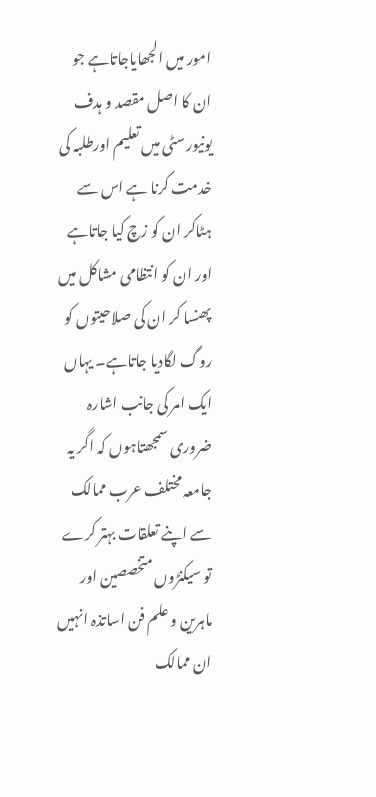امور میں الجھایاجاتاہے جو ان کا اصل مقصد و ہدف یونیورسٹی میں تعلیم اورطلبہ کی خدمت کرنا ہے اس سے ہٹاکر ان کو زچ کیا جاتاہے اور ان کو انتظامی مشاکل میں پھنسا کر ان کی صلاحیتوں کو روگ لگادیا جاتاہے۔ یہاں ایک امر کی جانب اشارہ ضروری سمجھتاہوں کہ اگر یہ جامعہ مختلف عرب ممالک سے اپنے تعلقات بہتر کرے تو سیکنڑوں متخصصین اور ماہرین و علم فن اساتذہ انہیں ان ممالک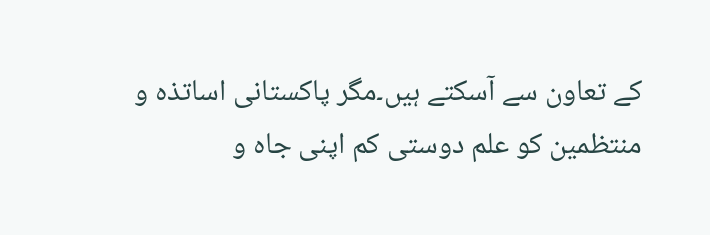کے تعاون سے آسکتے ہیں۔مگر پاکستانی اساتذہ و منتظمین کو علم دوستی کم اپنی جاہ و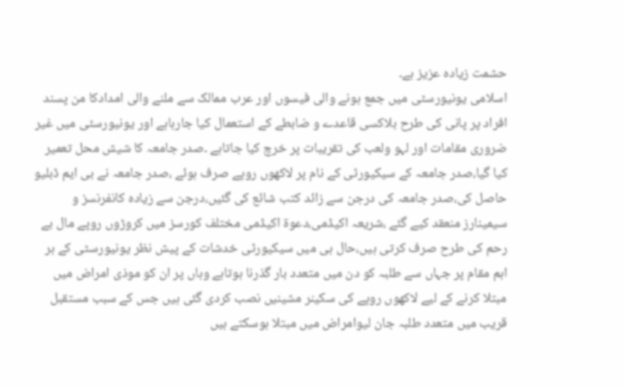حشمت زیادہ عزیز ہے۔
اسلامی یونیورسٹی میں جمع ہونے والی فیسوں اور عرب ممالک سے ملنے والی امدادکا من پسند افراد پر پانی کی طرح بلاکسی قاعدے و ضابطے کے استعمال کیا جارہاہے اور یونیورسٹی میں غیر ضروری مقامات اور لہو ولعب کی تقریبات پر خرچ کیا جاتاہے ۔صدر جامعہ کا شیش محل تعمیر کیا گیا،صدر جامعہ کے سیکیورٹی کے نام پر لاکھوں روپے صرف ہوئے ،صدر جامعہ نے بی ایم ڈبلیو حاصل کی،صدر جامعہ کی درجن سے زائد کتب شائع کی گئیں،درجن سے زیادہ کانفرنسز و سیمینارز منعقد کیے گئے ،شریعہ اکیڈمی،دعوۃ اکیڈمی مختلف کورسز میں کروڑوں روپے مال بے رحم کی طرح صرف کرتی ہیں،حال ہی میں سیکیورٹی خدشات کے پیش نظر یونیورسٹی کے ہر اہم مقام پر جہاں سے طلبہ کو دن میں متعدد بار گذرنا ہوتاہے وہاں پر ان کو موذی امراض میں مبتلا کرنے کے لیے لاکھوں روپے کی سکینر مشینیں نصب کردی گئی ہیں جس کے سبب مستقبل قریب میں متعدد طلبہ جان لیوامراض میں مبتلا ہوسکتے ہیں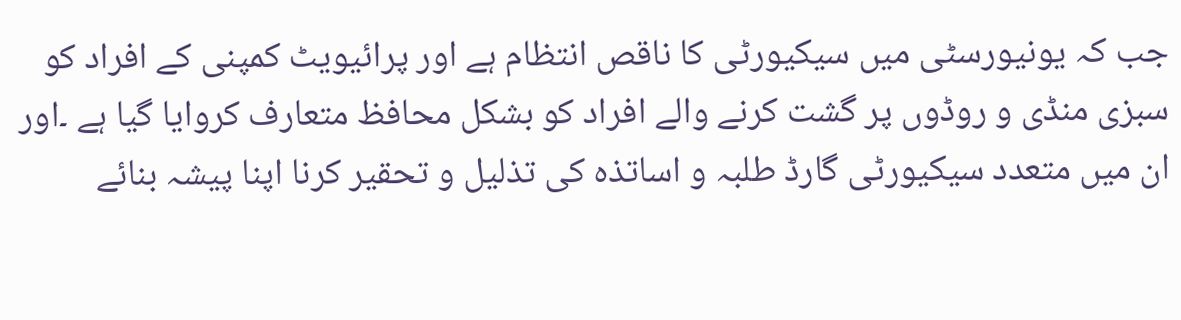جب کہ یونیورسٹی میں سیکیورٹی کا ناقص انتظام ہے اور پرائیویٹ کمپنی کے افراد کو سبزی منڈی و روڈوں پر گشت کرنے والے افراد کو بشکل محافظ متعارف کروایا گیا ہے ۔اور ان میں متعدد سیکیورٹی گارڈ طلبہ و اساتذہ کی تذلیل و تحقیر کرنا اپنا پیشہ بنائے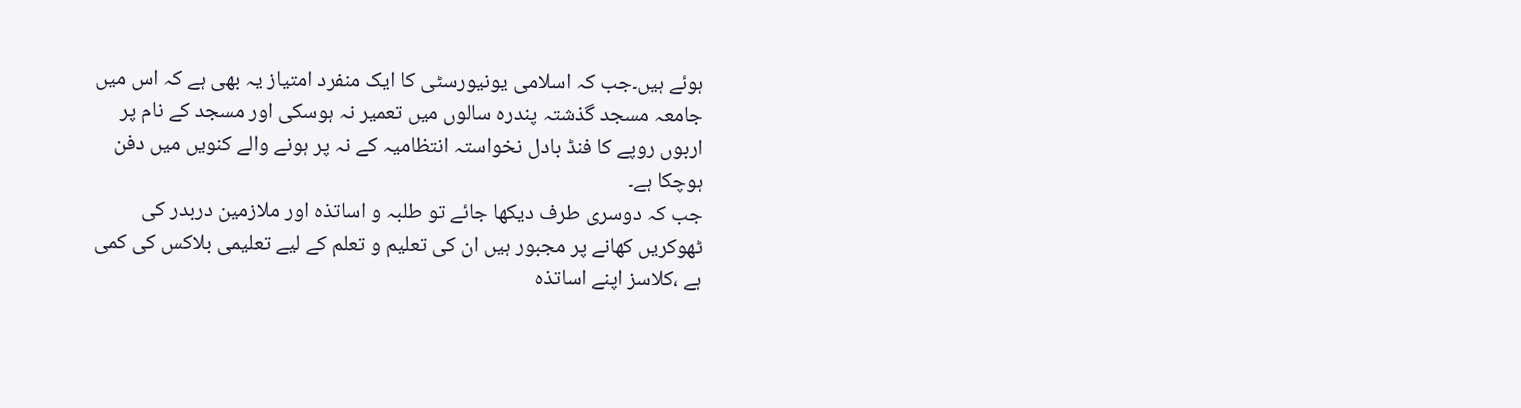ہوئے ہیں۔جب کہ اسلامی یونیورسٹی کا ایک منفرد امتیاز یہ بھی ہے کہ اس میں جامعہ مسجد گذشتہ پندرہ سالوں میں تعمیر نہ ہوسکی اور مسجد کے نام پر اربوں روپے کا فنڈ بادل نخواستہ انتظامیہ کے نہ پر ہونے والے کنویں میں دفن ہوچکا ہے۔
جب کہ دوسری طرف دیکھا جائے تو طلبہ و اساتذہ اور ملازمین دربدر کی ٹھوکریں کھانے پر مجبور ہیں ان کی تعلیم و تعلم کے لیے تعلیمی بلاکس کی کمی ہے ،کلاسز اپنے اساتذہ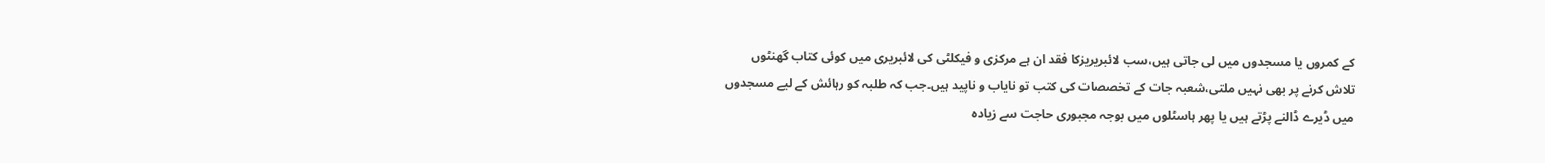کے کمروں یا مسجدوں میں لی جاتی ہیں،سب لائبریریزکا فقد ان ہے مرکزی و فیکلٹی کی لائبریری میں کوئی کتاب گھنٹوں تلاش کرنے پر بھی نہیں ملتی،شعبہ جات کے تخصصات کی کتب تو نایاب و ناپید ہیں۔جب کہ طلبہ کو رہائش کے لیے مسجدوں میں ڈیرے ڈالنے پڑتے ہیں یا پھر ہاسٹلوں میں بوجہ مجبوری حاجت سے زیادہ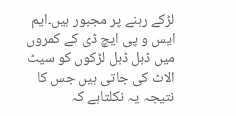لڑکے رہنے پر مجبور ہیں۔ایم ایس و پی ایچ ڈی کے کمروں میں ڈبل ڈبل لڑکوں کو سیٹ الاٹ کی جاتی ہیں جس کا نتیجہ یہ نکلتاہے کہ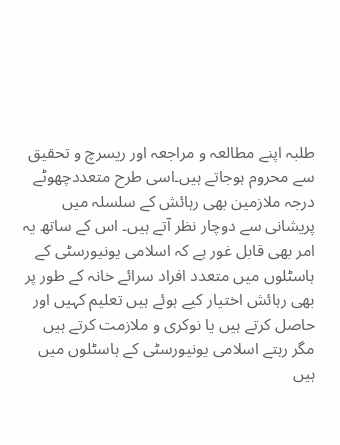طلبہ اپنے مطالعہ و مراجعہ اور ریسرچ و تحقیق سے محروم ہوجاتے ہیں۔اسی طرح متعددچھوٹے درجہ ملازمین بھی رہائش کے سلسلہ میں پریشانی سے دوچار نظر آتے ہیں۔ اس کے ساتھ یہ امر بھی قابل غور ہے کہ اسلامی یونیورسٹی کے ہاسٹلوں میں متعدد افراد سرائے خانہ کے طور پر بھی رہائش اختیار کیے ہوئے ہیں تعلیم کہیں اور حاصل کرتے ہیں یا نوکری و ملازمت کرتے ہیں مگر رہتے اسلامی یونیورسٹی کے ہاسٹلوں میں ہیں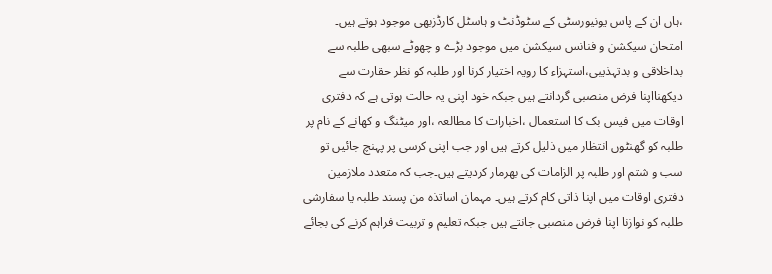،ہاں ان کے پاس یونیورسٹی کے سٹوڈنٹ و ہاسٹل کارڈزبھی موجود ہوتے ہیں۔
امتحان سیکشن و فنانس سیکشن میں موجود بڑے و چھوٹے سبھی طلبہ سے بداخلاقی و بدتہذیبی،استہزاء کا رویہ اختیار کرنا اور طلبہ کو نظر حقارت سے دیکھنااپنا فرض منصبی گردانتے ہیں جبکہ خود اپنی یہ حالت ہوتی ہے کہ دفتری اوقات میں فیس بک کا استعمال ،اخبارات کا مطالعہ ،اور میٹنگ و کھانے کے نام پر طلبہ کو گھنٹوں انتظار میں ذلیل کرتے ہیں اور جب اپنی کرسی پر پہنچ جائیں تو سب و شتم اور طلبہ پر الزامات کی بھرمار کردیتے ہیں۔جب کہ متعدد ملازمین دفتری اوقات میں اپنا ذاتی کام کرتے ہیں۔ مہمان اساتذہ من پسند طلبہ یا سفارشی طلبہ کو نوازنا اپنا فرض منصبی جانتے ہیں جبکہ تعلیم و تربیت فراہم کرنے کی بجائے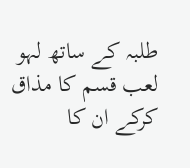طلبہ کے ساتھ لہو لعب قسم کا مذاق کرکے ان کا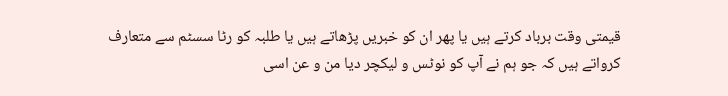قیمتی وقت برباد کرتے ہیں یا پھر ان کو خبریں پڑھاتے ہیں یا طلبہ کو رٹا سسٹم سے متعارف کرواتے ہیں کہ جو ہم نے آپ کو نوٹس و لیکچر دیا من و عن اسی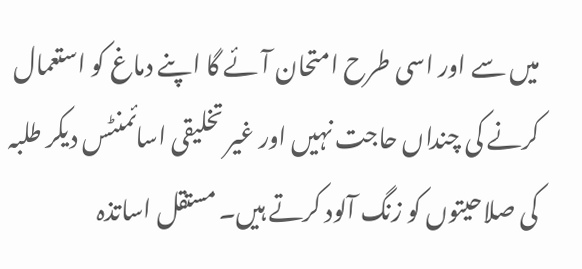میں سے اور اسی طرح امتحان آئے گا اپنے دماغ کو استعمال کرنے کی چنداں حاجت نہیں اور غیر تخلیقی اسائمنٹس دیکر طلبہ کی صلاحیتوں کو زنگ آلود کرتے ہیں۔ مستقل اساتذہ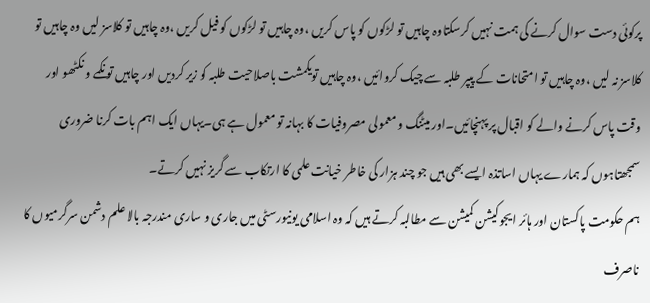پرکوئی دست سوال کرنے کی ہمت نہیں کرسکتاوہ چاہیں تو لڑکوں کو پاس کریں ،وہ چاہیں تو لڑکوں کو فیل کریں ،وہ چاہیں تو کلاسز لیں وہ چاہیں تو کلاسز نہ لیں ،وہ چاہیں تو امتحانات کے پیپر طلبہ سے چیک کروائیں ،وہ چاہیں تویکمشت باصلاحیت طلبہ کو زیر کردیں اور چاہیں تو نکمے و نکٹھو اور وقت پاس کرنے والے کو اقبال پر پہنچائیں۔اور میٹنگ و معمولی مصروفیات کا بہانہ تو معمول ہے ہی۔یہاں ایک اہم بات کرنا ضروری سمجھتاہوں کہ ہمارے یہاں اساتذہ ایسے بھی ہیں جو چند ہزار کی خاطر خیانت علمی کا ارتکاب سے گریز نہیں کرتے۔
ہم حکومت پاکستان اور ہائر ایجوکیشن کمیشن سے مطالبہ کرتے ہیں کہ وہ اسلامی یونیورسٹی میں جاری و ساری مندرجہ بالا علم دشمن سرگرمیوں کا ناصرف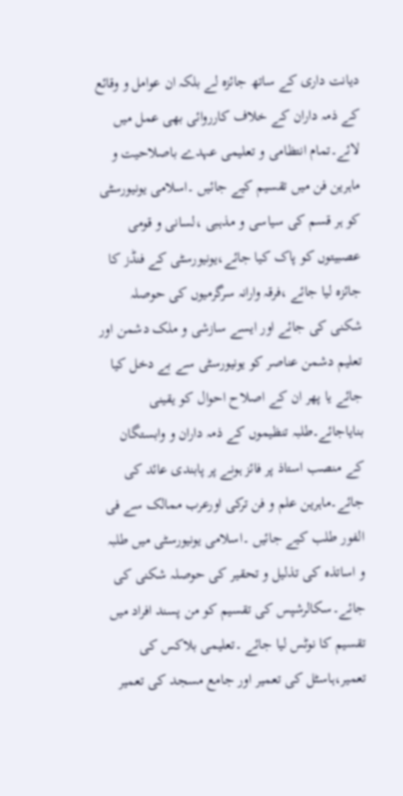دیانت داری کے ساتھ جائزہ لے بلکہ ان عوامل و وقائع کے ذمہ داران کے خلاف کارروائی بھی عمل میں لائے۔تمام انتظامی و تعلیمی عہدے باصلاحیت و ماہرین فن میں تقسیم کیے جائیں ۔اسلامی یونیورسٹی کو ہر قسم کی سیاسی و مذہبی ،لسانی و قومی عصبیتوں کو پاک کیا جائے،یونیورسٹی کے فنڈز کا جائزہ لیا جائے ،فرقہ وارانہ سرگرمیوں کی حوصلہ شکنی کی جائے اور ایسے سازشی و ملک دشمن اور تعلیم دشمن عناصر کو یونیورسٹی سے بے دخل کیا جائے یا پھر ان کے اصلاح احوال کو یقینی بنایاجائے۔طلبہ تنظیموں کے ذمہ داران و وابستگان کے منصب استاذ پر فائز ہونے پر پابندی عائد کی جائے۔ماہرین علم و فن ترکی اورعرب ممالک سے فی الفور طلب کیے جائیں ۔اسلامی یونیورسٹی میں طلبہ و اساتذہ کی تذلیل و تحقیر کی حوصلہ شکنی کی جائے۔سکالرشپس کی تقسیم کو من پسند افراد میں تقسیم کا نوٹس لیا جائے ۔تعلیمی بلاکس کی تعمیر،ہاسٹل کی تعمیر اور جامع مسجد کی تعمیر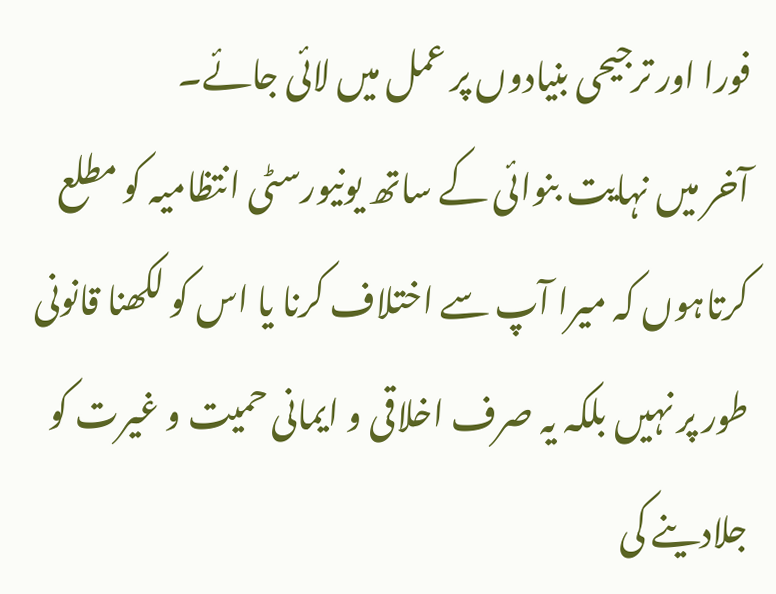فورا اور ترجیحی بنیادوں پر عمل میں لائی جائے۔
آخر میں نہایت بنوائی کے ساتھ یونیورسٹی انتظامیہ کو مطلع کرتاہوں کہ میرا آپ سے اختلاف کرنا یا اس کو لکھنا قانونی طور پر نہیں بلکہ یہ صرف اخلاقی و ایمانی حمیت و غیرت کو جلادینے کی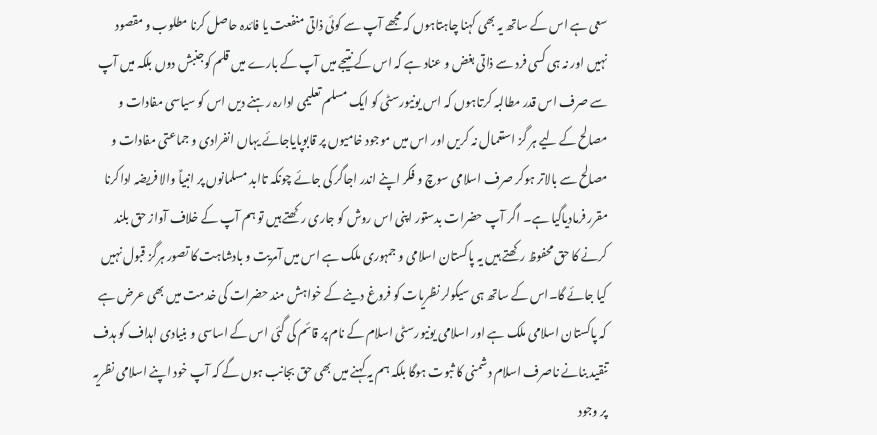سعی ہے اس کے ساتھ یہ بھی کہنا چاہتاہوں کہ مجھے آپ سے کوئی ذاتی منفعت یا فائدہ حاصل کرنا مطلوب و مقصود نہیں اور نہ ہی کسی فرد سے ذاتی بغض و عناد ہے کہ اس کے نتیجے میں آپ کے بارے میں قلم کوجنبش دوں بلکہ میں آپ سے صرف اس قدر مطالبہ کرتاہوں کہ اس یونیورسٹی کو ایک مسلم تعلیمی ادارہ رہنے دیں اس کو سیاسی مفادات و مصالح کے لیے ہر گز استعمال نہ کریں اور اس میں موجود خامیوں پر قابوپایاجائے یہاں انفرادی و جماعتی مفادات و مصالح سے بالاتر ہوکر صرف اسلامی سوچ و فکر اپنے اندر اجاگر کی جائے چونکہ تاابد مسلمانوں پر انبیاؑ والا فریضہ اداکرنا مقرر فرمادیاگیا ہے۔ اگر آپ حضرات بدستور اپنی اس روش کو جاری رکھتے ہیں تو ہم آپ کے خلاف آواز حق بلند کرنے کا حق محفوظ رکھتے ہیں یہ پاکستان اسلامی و جمہوری ملک ہے اس میں آمریت و بادشاہت کا تصور ہرگز قبول نہیں کیا جائے گا۔اس کے ساتھ ہی سیکولر نظریات کو فروغ دینے کے خواہش مند حضرات کی خدمت میں بھی عرض ہے کہ پاکستان اسلامی ملک ہے اور اسلامی یونیورسٹی اسلام کے نام پر قائم کی گئی اس کے اساسی و بنیادی اہداف کو ہدف تنقید بنانے ناصرف اسلام دشمنی کا ثبوت ہوگا بلکہ ہم یہ کہنے میں بھی حق بجانب ہوں گے کہ آپ خود اپنے اسلامی نظریہ پر وجود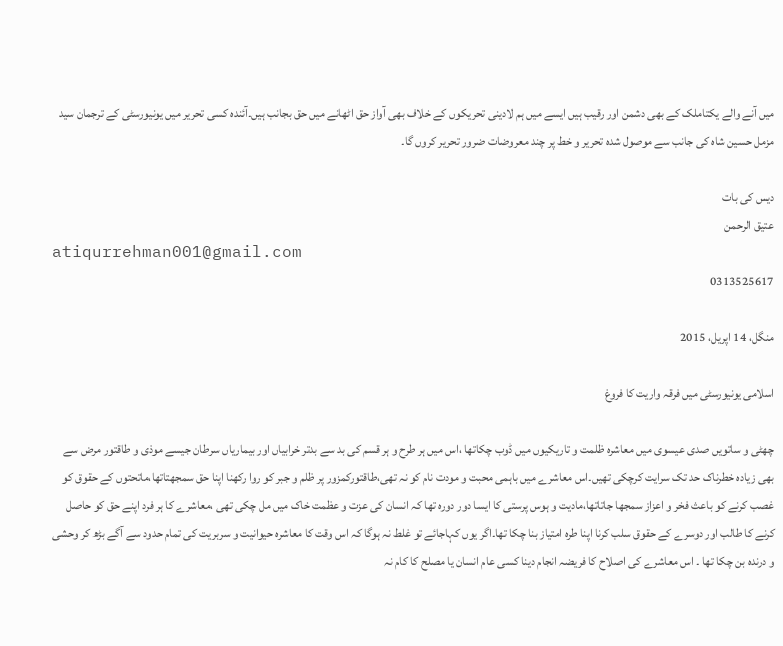میں آنے والے یکتاملک کے بھی دشمن اور رقیب ہیں ایسے میں ہم لادینی تحریکوں کے خلاف بھی آواز حق اٹھانے میں حق بجانب ہیں۔آئندہ کسی تحریر میں یونیورسٹی کے ترجمان سید مزمل حسین شاہ کی جانب سے موصول شدہ تحریر و خط پر چند معروضات ضرور تحریر کروں گا۔

دیس کی بات
عتیق الرحمن
atiqurrehman001@gmail.com
0313525617

منگل، 14 اپریل، 2015

اسلامی یونیورسٹی میں فرقہ واریت کا فروغ

چھٹی و ساتویں صدی عیسوی میں معاشرہ ظلمت و تاریکیوں میں ڈوب چکاتھا ،اس میں ہر طرح و ہر قسم کی بد سے بدتر خرابیاں اور بیماریاں سرطان جیسے موذی و طاقتور مرض سے بھی زیادہ خطرناک حد تک سرایت کرچکی تھیں۔اس معاشرے میں باہمی محبت و مودت نام کو نہ تھی،طاقتورکمزور پر ظلم و جبر کو روا رکھنا اپنا حق سمجھتاتھا،ماتحتوں کے حقوق کو غصب کرنے کو باعث فخر و اعزاز سمجھا جاتاتھا،مادیت و ہوس پرستی کا ایسا دور دورہ تھا کہ انسان کی عزت و عظمت خاک میں مل چکی تھی ،معاشرے کا ہر فرد اپنے حق کو حاصل کرنے کا طالب اور دوسرے کے حقوق سلب کرنا اپنا طرہ امتیاز بنا چکا تھا۔اگر یوں کہاجائے تو غلط نہ ہوگا کہ اس وقت کا معاشرہ حیوانیت و سربریت کی تمام حدود سے آگے بڑھ کر وحشی و درندہ بن چکا تھا ۔ اس معاشرے کی اصلاح کا فریضہ انجام دینا کسی عام انسان یا مصلح کا کام نہ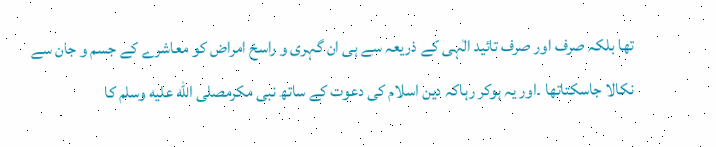تھا بلکہ صرف اور صرف تائید الٰہی کے ذریعہ سے ہی ان گہری و راسخ امراض کو معاشرے کے جسم و جان سے نکالا جاسکتاتھا ۔اور یہ ہوکر رہاکہ دین اسلام کی دعوت کے ساتھ نبی مکرمصلى الله عليه وسلم کا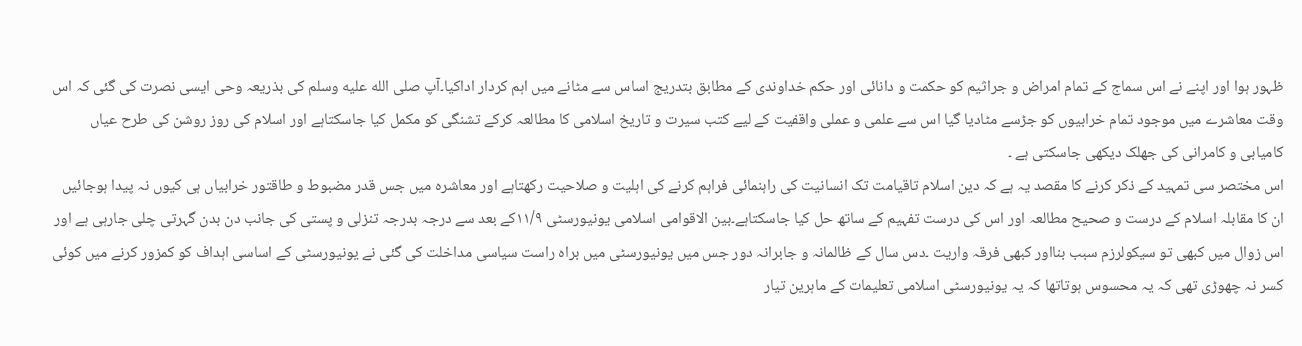ظہور ہوا اور اپنے نے اس سماج کے تمام امراض و جراثیم کو حکمت و دانائی اور حکم خداوندی کے مطابق بتدریج اساس سے مٹانے میں اہم کردار اداکیا۔آپ صلى الله عليه وسلم کی بذریعہ وحی ایسی نصرت کی گئی کہ اس وقت معاشرے میں موجود تمام خرابیوں کو جڑسے مٹادیا گیا اس سے علمی و عملی واقفیت کے لیے کتب سیرت و تاریخ اسلامی کا مطالعہ کرکے تشنگی کو مکمل کیا جاسکتاہے اور اسلام کی روز روشن کی طرح عیاں کامیابی و کامرانی کی جھلک دیکھی جاسکتی ہے ۔
اس مختصر سی تمہید کے ذکر کرنے کا مقصد یہ ہے کہ دین اسلام تاقیامت تک انسانیت کی راہنمائی فراہم کرنے کی اہلیت و صلاحیت رکھتاہے اور معاشرہ میں جس قدر مضبوط و طاقتور خرابیاں ہی کیوں نہ پیدا ہوجائیں ان کا مقابلہ اسلام کے درست و صحیح مطالعہ اور اس کی درست تفہیم کے ساتھ حل کیا جاسکتاہے۔بین الاقوامی اسلامی یونیورسٹی ۱۱/۹کے بعد سے درجہ بدرجہ تنزلی و پستی کی جانب دن بدن گہرتی چلی جارہی ہے اور اس زوال میں کبھی تو سیکولرزم سبب بنااور کبھی فرقہ واریت ۔دس سال کے ظالمانہ و جابرانہ دور جس میں یونیورسٹی میں براہ راست سیاسی مداخلت کی گئی نے یونیورسٹی کے اساسی اہداف کو کمزور کرنے میں کوئی کسر نہ چھوڑی تھی کہ یہ محسوس ہوتاتھا کہ یہ یونیورسٹی اسلامی تعلیمات کے ماہرین تیار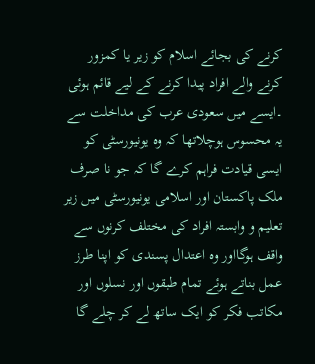کرنے کی بجائے اسلام کو زیر یا کمزور کرنے والے افراد پیدا کرنے کے لیے قائم ہوئی ۔ایسے میں سعودی عرب کی مداخلت سے یہ محسوس ہوچلاتھا کہ وہ یونیورسٹی کو ایسی قیادت فراہم کرے گا کہ جو نا صرف ملک پاکستان اور اسلامی یونیورسٹی میں زیر تعلیم و وابستہ افراد کی مختلف کرنوں سے واقف ہوگااور وہ اعتدال پسندی کو اپنا طرز عمل بناتے ہوئے تمام طبقوں اور نسلوں اور مکاتب فکر کو ایک ساتھ لے کر چلے گا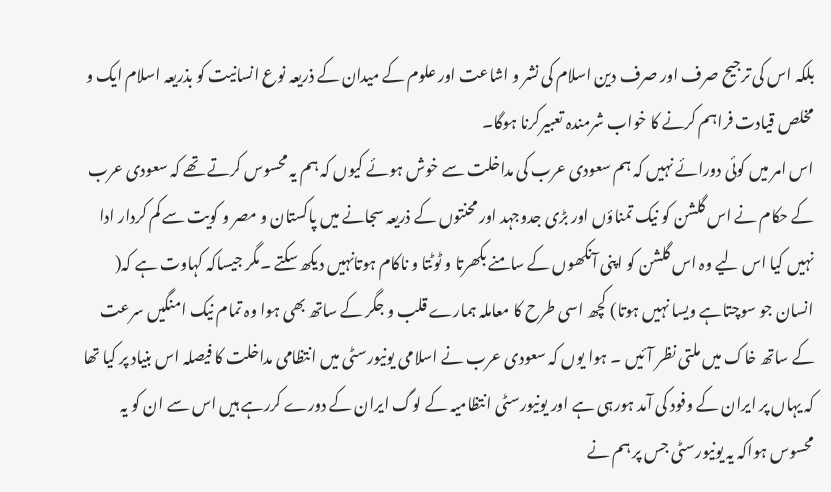بلکہ اس کی ترجیح صرف اور صرف دین اسلام کی نشر و اشاعت اور علوم کے میدان کے ذریعہ نوع انسانیت کو بذریعہ اسلام ایک و مخلص قیادت فراہم کرنے کا خواب شرمندہ تعبیرکرنا ہوگا۔
اس امر میں کوئی دورائے نہیں کہ ہم سعودی عرب کی مداخلت سے خوش ہوئے کیوں کہ ہم یہ محسوس کرتے تھے کہ سعودی عرب کے حکام نے اس گلشن کو نیک تمناؤں اور بڑی جدوجہد اور محنتوں کے ذریعہ سجانے میں پاکستان و مصر و کویت سے کم کردار ادا نہیں کیا اس لیے وہ اس گلشن کو اپنی آنکھوں کے سامنے بکھرتا و ٹوٹتا و ناکام ہوتانہیں دیکھ سکتے ۔مگر جیساکہ کہاوت ہے کہ( انسان جو سوچتاہے ویسا نہیں ہوتا) کچھ اسی طرح کا معاملہ ہمارے قلب و جگر کے ساتھ بھی ہوا وہ تمام نیک امنگیں سرعت کے ساتھ خاک میں ملتی نظر آئیں ۔ ہوا یوں کہ سعودی عرب نے اسلامی یونیورسٹی میں انتظامی مداخلت کا فیصلہ اس بنیاد پر کیا تھا کہ یہاں پر ایران کے وفود کی آمد ہورہی ہے اور یونیورسٹی انتظامیہ کے لوگ ایران کے دورے کررہے ہیں اس سے ان کو یہ محسوس ہواکہ یہ یونیورسٹی جس پر ہم نے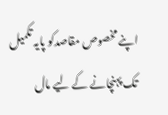اپنے مخصوص مقاصدکو پایہ تکمیل تک پہنچانے کے لیے مال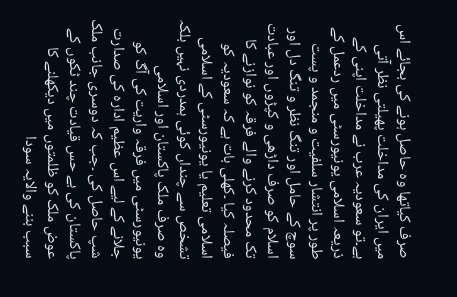صرف کیاتھا وہ حاصل ہونے کی بجائے اس میں ایران کی مداخلت پھیلتی نظر آتی ہے۔تو سعودیہ عرب نے مداخلت اپنی کے ذریعہ اسلامی یونیورسٹی میں ردعمل کے طور پر انتشار سلفیت و منجمد و پست سوچ کے حامل اور تنگ نظر و تنگ دل اور اسلام کو صرف داڑھی و کپڑوں اور عبادت تک محدود کرنے والے فرقہ کو نوازنے کا فیصلہ کیا ۔کھلی بات ہے کہ سعودیہ کو اسلامی تعلیم یا یونیورسٹی کے اسلامی تشخص سے چنداں کوئی ہمدردی نہیں بلکہ وہ صرف ملک پاکستان اور اسلامی یونیورسٹی میں فرقہ واریت کی آگ کو جلانے کے لیے اس عظیم ادارہ کی صدارت شپ حاصل کی ۔جب کہ دوسری جانب ملک پاکستان کی بے حس قیادت چند ٹکوں کے عوض ملک کو ظلمتوں میں دیکھلنے کا سبب بننے والایہ سودا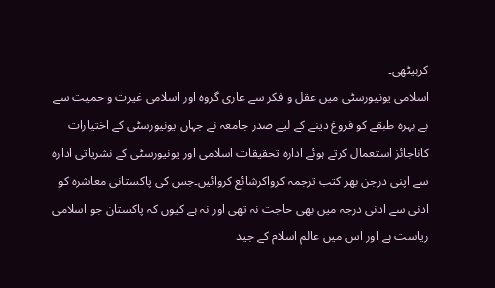کربیٹھی۔
اسلامی یونیورسٹی میں عقل و فکر سے عاری گروہ اور اسلامی غیرت و حمیت سے بے بہرہ طبقے کو فروغ دینے کے لیے صدر جامعہ نے جہاں یونیورسٹی کے اختیارات کاناجائز استعمال کرتے ہوئے ادارہ تحقیقات اسلامی اور یونیورسٹی کے نشریاتی ادارہ سے اپنی درجن بھر کتب ترجمہ کرواکرشائع کروائیں۔جس کی پاکستانی معاشرہ کو ادنی سے ادنی درجہ میں بھی حاجت نہ تھی اور نہ ہے کیوں کہ پاکستان جو اسلامی ریاست ہے اور اس میں عالم اسلام کے جید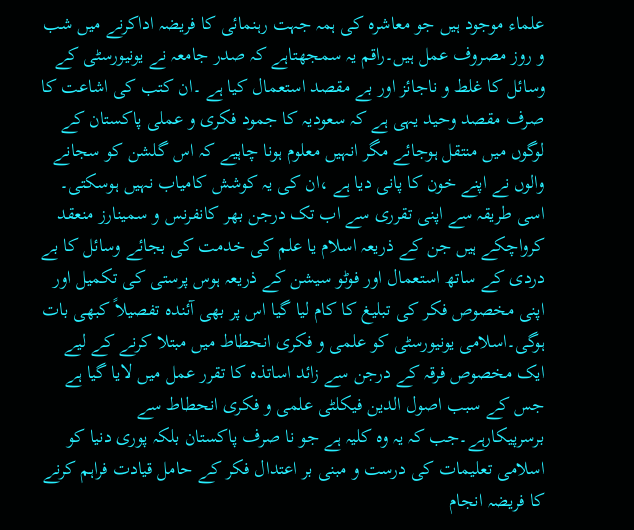علماء موجود ہیں جو معاشرہ کی ہمہ جہت رہنمائی کا فریضہ اداکرنے میں شب و روز مصروف عمل ہیں۔راقم یہ سمجھتاہے کہ صدر جامعہ نے یونیورسٹی کے وسائل کا غلط و ناجائز اور بے مقصد استعمال کیا ہے ۔ان کتب کی اشاعت کا صرف مقصد وحید یہی ہے کہ سعودیہ کا جمود فکری و عملی پاکستان کے لوگوں میں منتقل ہوجائے مگر انہیں معلوم ہونا چاہیے کہ اس گلشن کو سجانے والوں نے اپنے خون کا پانی دیا ہے ،ان کی یہ کوشش کامیاب نہیں ہوسکتی۔ اسی طریقہ سے اپنی تقرری سے اب تک درجن بھر کانفرنس و سمینارز منعقد کرواچکے ہیں جن کے ذریعہ اسلام یا علم کی خدمت کی بجائے وسائل کا بے دردی کے ساتھ استعمال اور فوٹو سیشن کے ذریعہ ہوس پرستی کی تکمیل اور اپنی مخصوص فکر کی تبلیغ کا کام لیا گیا اس پر بھی آئندہ تفصیلاً کبھی بات ہوگی۔اسلامی یونیورسٹی کو علمی و فکری انحطاط میں مبتلا کرنے کے لیے ایک مخصوص فرقہ کے درجن سے زائد اساتذہ کا تقرر عمل میں لایا گیا ہے جس کے سبب اصول الدین فیکلٹی علمی و فکری انحطاط سے برسرپیکارہے۔جب کہ یہ وہ کلیہ ہے جو نا صرف پاکستان بلکہ پوری دنیا کو اسلامی تعلیمات کی درست و مبنی بر اعتدال فکر کے حامل قیادت فراہم کرنے کا فریضہ انجام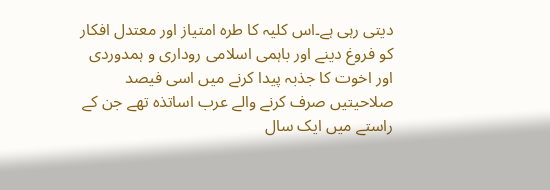دیتی رہی ہے۔اس کلیہ کا طرہ امتیاز اور معتدل افکار کو فروغ دینے اور باہمی اسلامی روداری و ہمدوردی اور اخوت کا جذبہ پیدا کرنے میں اسی فیصد صلاحیتیں صرف کرنے والے عرب اساتذہ تھے جن کے راستے میں ایک سال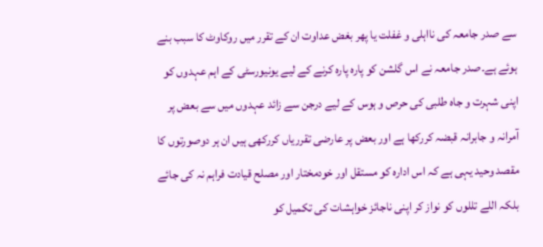سے صدر جامعہ کی نااہلی و غفلت یا پھر بغض عداوت ان کے تقرر میں روکاوٹ کا سبب بنے ہوئے ہے۔صدر جامعہ نے اس گلشن کو پارہ پارہ کرنے کے لیے یونیورسٹی کے اہم عہدوں کو اپنی شہرت و جاہ طلبی کی حرص و ہوس کے لیے درجن سے زائد عہدوں میں سے بعض پر آمرانہ و جابرانہ قبضہ کررکھا ہے اور بعض پر عارضی تقرریاں کررکھی ہیں ان ہر دوصورتوں کا مقصد وحید یہی ہے کہ اس ادارہ کو مستقل اور خودمختار اور مصلح قیادت فراہم نہ کی جائے بلکہ اللے تللوں کو نواز کر اپنی ناجائز خواہشات کی تکمیل کو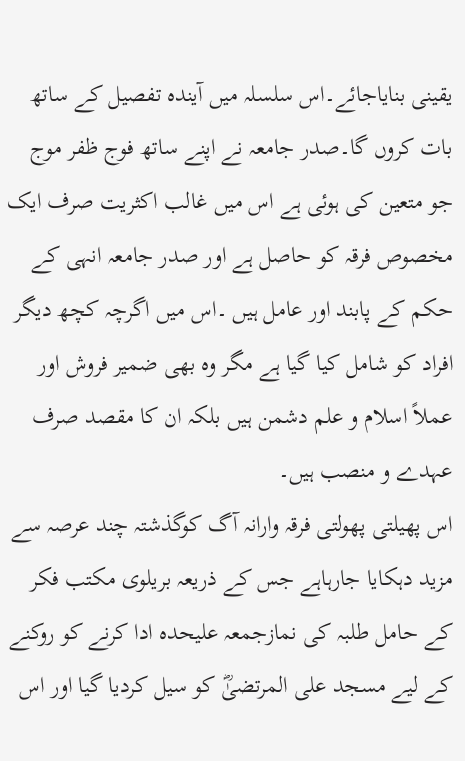یقینی بنایاجائے۔اس سلسلہ میں آیندہ تفصیل کے ساتھ بات کروں گا۔صدر جامعہ نے اپنے ساتھ فوج ظفر موج جو متعین کی ہوئی ہے اس میں غالب اکثریت صرف ایک مخصوص فرقہ کو حاصل ہے اور صدر جامعہ انہی کے حکم کے پابند اور عامل ہیں ۔اس میں اگرچہ کچھ دیگر افراد کو شامل کیا گیا ہے مگر وہ بھی ضمیر فروش اور عملاً اسلام و علم دشمن ہیں بلکہ ان کا مقصد صرف عہدے و منصب ہیں۔
اس پھیلتی پھولتی فرقہ وارانہ آگ کوگذشتہ چند عرصہ سے مزید دہکایا جارہاہے جس کے ذریعہ بریلوی مکتب فکر کے حامل طلبہ کی نمازجمعہ علیحدہ ادا کرنے کو روکنے کے لیے مسجد علی المرتضیٰؓ کو سیل کردیا گیا اور اس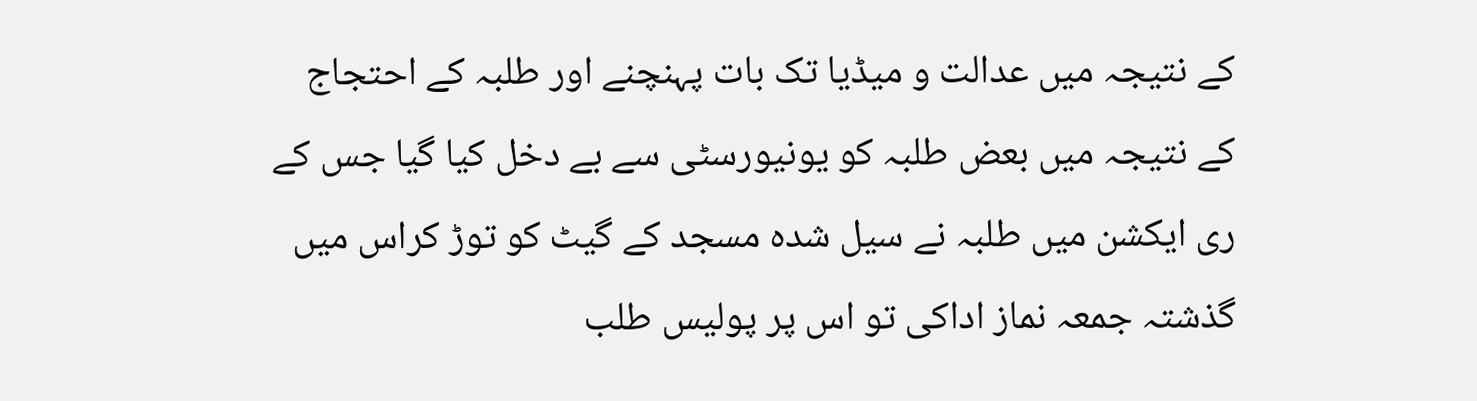کے نتیجہ میں عدالت و میڈیا تک بات پہنچنے اور طلبہ کے احتجاج کے نتیجہ میں بعض طلبہ کو یونیورسٹی سے بے دخل کیا گیا جس کے ری ایکشن میں طلبہ نے سیل شدہ مسجد کے گیٹ کو توڑ کراس میں گذشتہ جمعہ نماز اداکی تو اس پر پولیس طلب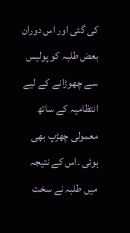کی گئی اور اس دوران بعض طلبہ کو پولیس سے چھوڑانے کے لیے انتظامیہ کے ساتھ معمولی چھڑپ بھی ہوئی ۔اس کے نتیجہ میں طلبہ نے سخت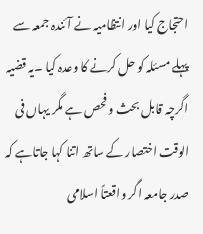احتجاج کیا اور انتظامیہ نے آئندہ جمعہ سے پہلے مسئلہ کو حل کرنے کا وعدہ کیا ۔یہ قضیہ اگرچہ قابل بحث و فحص ہے مگر یہاں فی الوقت اختصار کے ساتھ اتنا کہا جاتاہے کہ صدر جامعہ اگر واقعتاً اسلامی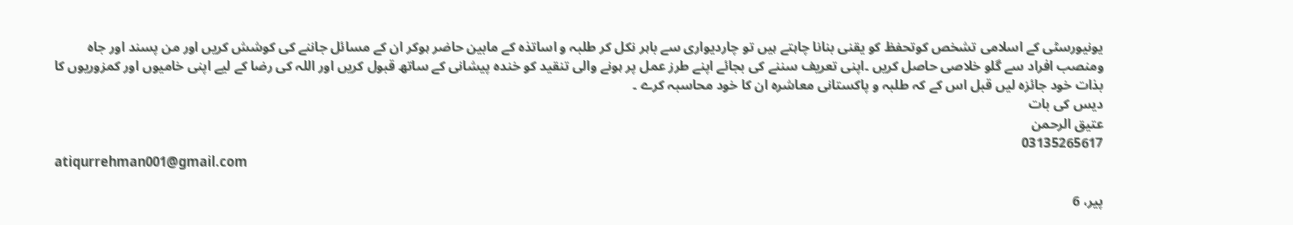یونیورسٹی کے اسلامی تشخص کوتحفظ کو یقنی بنانا چاہتے ہیں تو چاردیواری سے باہر نکل کر طلبہ و اساتذہ کے مابین حاضر ہوکر ان کے مسائل جاننے کی کوشش کریں اور من پسند اور جاہ ومنصب افراد سے گلو خلاصی حاصل کریں ۔اپنی تعریف سننے کی بجائے اپنے طرز عمل پر ہونے والی تنقید کو خندہ پیشانی کے ساتھ قبول کریں اور اللہ کی رضا کے لیے اپنی خامیوں اور کمزوریوں کا بذات خود جائزہ لیں قبل اس کے کہ طلبہ و پاکستانی معاشرہ ان کا خود محاسبہ کرے ۔
دیس کی بات
عتیق الرحمن
03135265617
atiqurrehman001@gmail.com

پیر، 6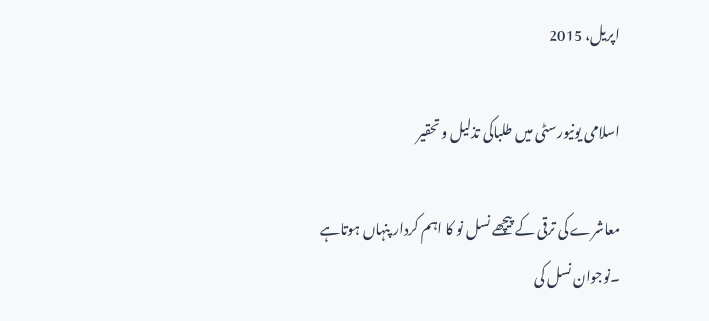اپریل، 2015

اسلامی یونیورسٹی میں طلباکی تذلیل و تحقیر

معاشرے کی ترقی کے پیچھے نسل نو کا اہم کردار پنہاں ہوتاہے ۔نوجوان نسل کی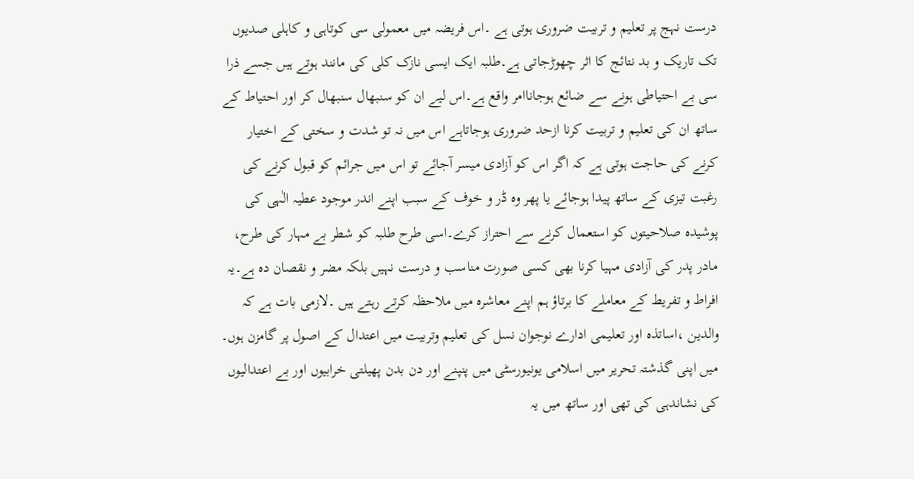درست نہج پر تعلیم و تربیت ضروری ہوتی ہے ۔اس فریضہ میں معمولی سی کوتاہی و کاہلی صدیوں تک تاریک و بد نتائج کا اثر چھوڑجاتی ہے۔طلبہ ایک ایسی نازک کلی کی مانند ہوتے ہیں جسے ذرا سی بے احتیاطی ہونے سے ضائع ہوجاناامر واقع ہے۔اس لیے ان کو سنبھال سنبھال کر اور احتیاط کے ساتھ ان کی تعلیم و تربیت کرنا ازحد ضروری ہوجاتاہے اس میں نہ تو شدت و سختی کے اختیار کرنے کی حاجت ہوتی ہے کہ اگر اس کو آزادی میسر آجائے تو اس میں جرائم کو قبول کرنے کی رغبت تیزی کے ساتھ پیدا ہوجائے یا پھر وہ ڈر و خوف کے سبب اپنے اندر موجود عطیہ الٰہی کی پوشیدہ صلاحیتوں کو استعمال کرنے سے احتراز کرے۔اسی طرح طلبہ کو شطر بے مہار کی طرح، مادر پدر کی آزادی مہیا کرنا بھی کسی صورت مناسب و درست نہیں بلکہ مضر و نقصان دہ ہے۔یہ افراط و تفریط کے معاملے کا برتاؤ ہم اپنے معاشرہ میں ملاحظہ کرتے رہتے ہیں ۔لازمی بات ہے کہ والدین ،اساتذہ اور تعلیمی ادارے نوجوان نسل کی تعلیم وتربیت میں اعتدال کے اصول پر گامزن ہوں۔
میں اپنی گذشتہ تحریر میں اسلامی یونیورسٹی میں پنپنے اور دن بدن پھیلتی خرابیوں اور بے اعتدالیوں کی نشاندہی کی تھی اور ساتھ میں یہ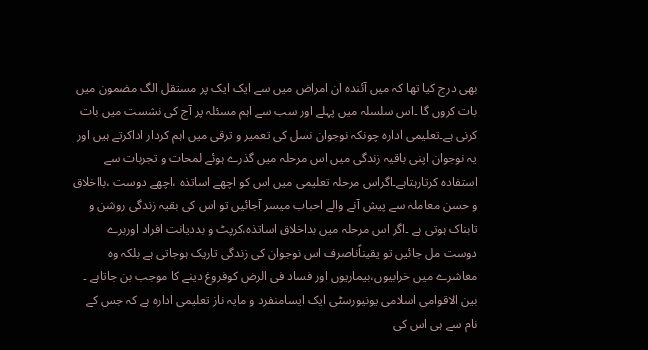بھی درج کیا تھا کہ میں آئندہ ان امراض میں سے ایک ایک پر مستقل الگ مضمون میں بات کروں گا ۔اس سلسلہ میں پہلے اور سب سے اہم مسئلہ پر آج کی نشست میں بات کرنی ہے۔تعلیمی ادارہ چونکہ نوجوان نسل کی تعمیر و ترقی میں اہم کردار اداکرتے ہیں اور یہ نوجوان اپنی باقیہ زندگی میں اس مرحلہ میں گذرے ہوئے لمحات و تجربات سے استفادہ کرتارہتاہے۔اگراس مرحلہ تعلیمی میں اس کو اچھے اساتذہ ،اچھے دوست ،بااخلاق و حسن معاملہ سے پیش آنے والے احباب میسر آجائیں تو اس کی بقیہ زندگی روشن و تابناک ہوتی ہے ۔اگر اس مرحلہ میں بداخلاق اساتذہ،کرپٹ و بددیانت افراد اوربرے دوست مل جائیں تو یقیناًناصرف اس نوجوان کی زندگی تاریک ہوجاتی ہے بلکہ وہ معاشرے میں خرابیوں،بیماریوں اور فساد فی الرض کوفروغ دینے کا موجب بن جاتاہے ۔
بین الاقوامی اسلامی یونیورسٹی ایک ایسامنفرد و مایہ ناز تعلیمی ادارہ ہے کہ جس کے نام سے ہی اس کی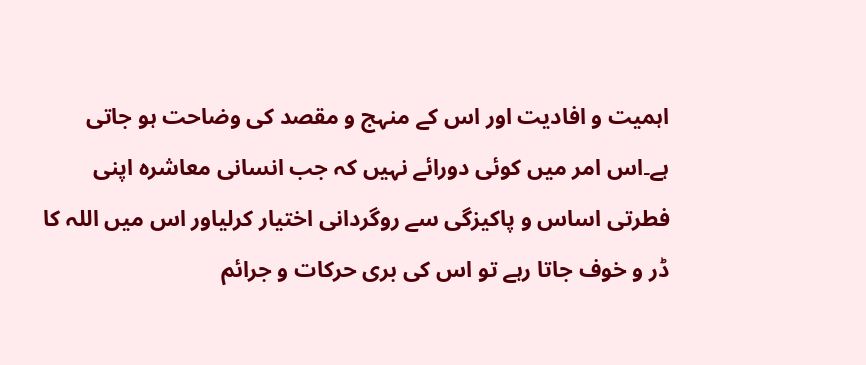اہمیت و افادیت اور اس کے منہج و مقصد کی وضاحت ہو جاتی ہے۔اس امر میں کوئی دورائے نہیں کہ جب انسانی معاشرہ اپنی فطرتی اساس و پاکیزگی سے روگردانی اختیار کرلیاور اس میں اللہ کا ڈر و خوف جاتا رہے تو اس کی بری حرکات و جرائم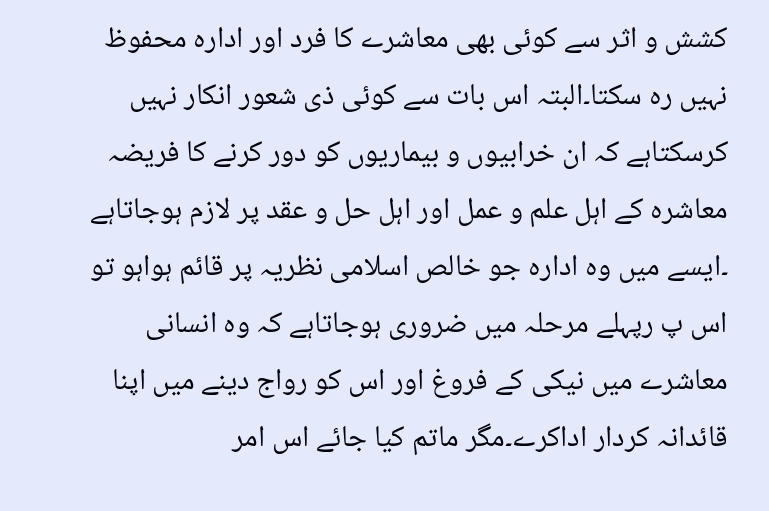کشش و اثر سے کوئی بھی معاشرے کا فرد اور ادارہ محفوظ نہیں رہ سکتا۔البتہ اس بات سے کوئی ذی شعور انکار نہیں کرسکتاہے کہ ان خرابیوں و بیماریوں کو دور کرنے کا فریضہ معاشرہ کے اہل علم و عمل اور اہل حل و عقد پر لازم ہوجاتاہے ۔ایسے میں وہ ادارہ جو خالص اسلامی نظریہ پر قائم ہواہو تو اس پ رپہلے مرحلہ میں ضروری ہوجاتاہے کہ وہ انسانی معاشرے میں نیکی کے فروغ اور اس کو رواج دینے میں اپنا قائدانہ کردار اداکرے۔مگر ماتم کیا جائے اس امر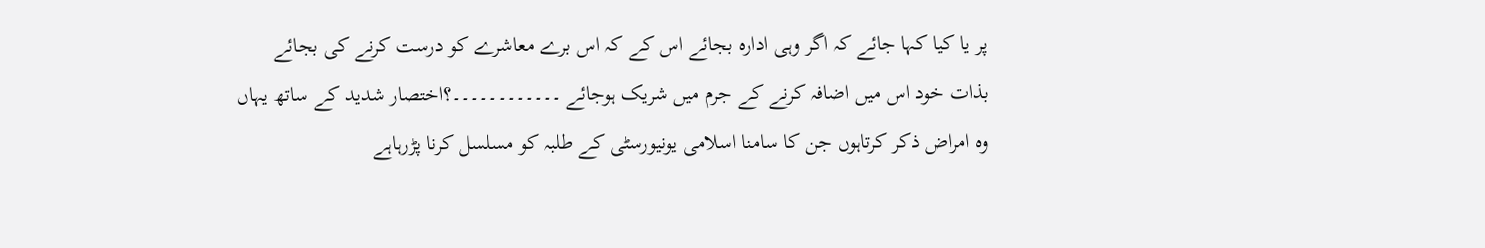پر یا کیا کہا جائے کہ اگر وہی ادارہ بجائے اس کے کہ اس برے معاشرے کو درست کرنے کی بجائے بذات خود اس میں اضافہ کرنے کے جرم میں شریک ہوجائے ۔۔۔۔۔۔۔۔۔۔۔۔؟اختصار شدید کے ساتھ یہاں وہ امراض ذکر کرتاہوں جن کا سامنا اسلامی یونیورسٹی کے طلبہ کو مسلسل کرنا پڑرہاہے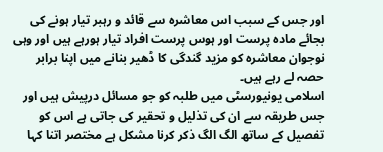اور جس کے سبب اس معاشرہ سے قائد و رہبر تیار ہونے کی بجائے مادہ پرست اور ہوس پرست افراد تیار ہورہے ہیں اور وہی نوجوان معاشرہ کو مزید گندگی کا ڈھیر بنانے میں اپنا برابر حصہ لے رہے ہیں۔
اسلامی یونیورسٹی میں طلبہ کو جو مسائل درپیش ہیں اور جس طریقہ سے ان کی تذلیل و تحقیر کی جاتی ہے اس کو تفصیل کے ساتھ الگ الگ ذکر کرنا مشکل ہے مختصر اتنا کہا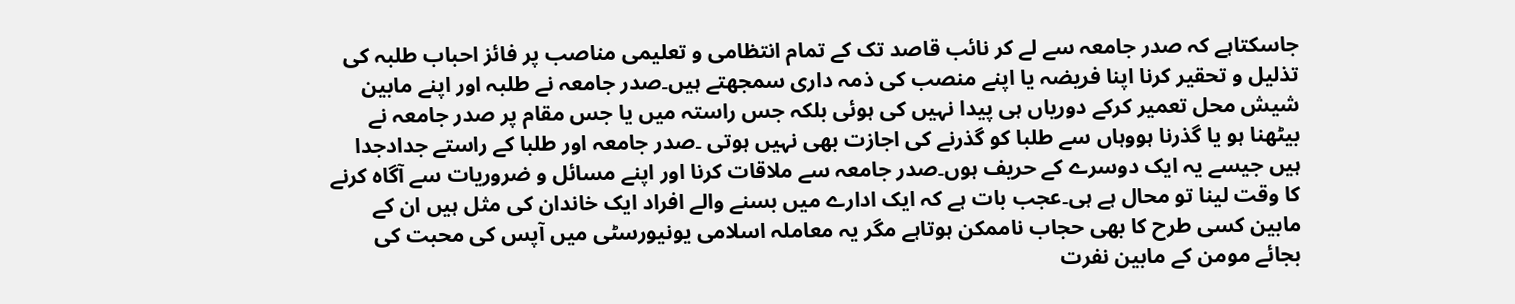جاسکتاہے کہ صدر جامعہ سے لے کر نائب قاصد تک کے تمام انتظامی و تعلیمی مناصب پر فائز احباب طلبہ کی تذلیل و تحقیر کرنا اپنا فریضہ یا اپنے منصب کی ذمہ داری سمجھتے ہیں۔صدر جامعہ نے طلبہ اور اپنے مابین شیش محل تعمیر کرکے دوریاں ہی پیدا نہیں کی ہوئی بلکہ جس راستہ میں یا جس مقام پر صدر جامعہ نے بیٹھنا ہو یا گذرنا ہووہاں سے طلبا کو گذرنے کی اجازت بھی نہیں ہوتی ۔صدر جامعہ اور طلبا کے راستے جدادجدا ہیں جیسے یہ ایک دوسرے کے حریف ہوں۔صدر جامعہ سے ملاقات کرنا اور اپنے مسائل و ضروریات سے آگاہ کرنے کا وقت لینا تو محال ہے ہی۔عجب بات ہے کہ ایک ادارے میں بسنے والے افراد ایک خاندان کی مثل ہیں ان کے مابین کسی طرح کا بھی حجاب ناممکن ہوتاہے مگر یہ معاملہ اسلامی یونیورسٹی میں آپس کی محبت کی بجائے مومن کے مابین نفرت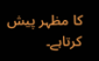کا مظہر پیش کرتاہے۔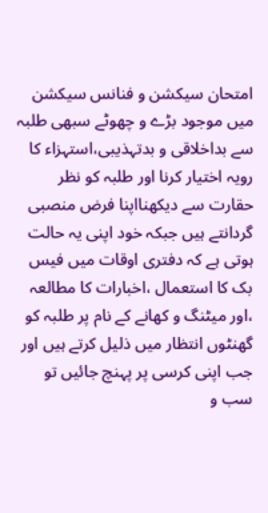امتحان سیکشن و فنانس سیکشن میں موجود بڑے و چھوٹے سبھی طلبہ سے بداخلاقی و بدتہذیبی،استہزاء کا رویہ اختیار کرنا اور طلبہ کو نظر حقارت سے دیکھنااپنا فرض منصبی گردانتے ہیں جبکہ خود اپنی یہ حالت ہوتی ہے کہ دفتری اوقات میں فیس بک کا استعمال ،اخبارات کا مطالعہ ،اور میٹنگ و کھانے کے نام پر طلبہ کو گھنٹوں انتظار میں ذلیل کرتے ہیں اور جب اپنی کرسی پر پہنچ جائیں تو سب و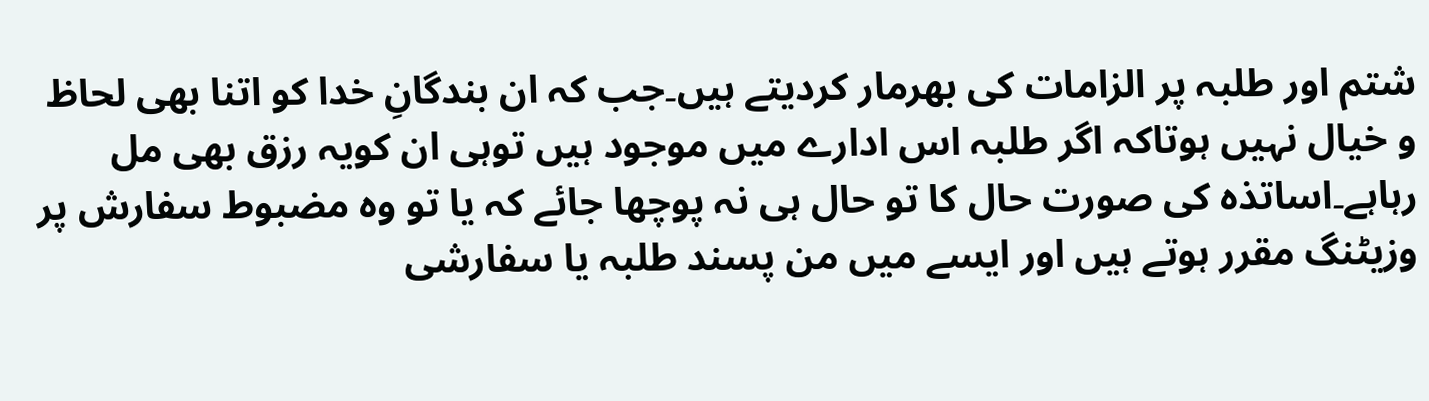شتم اور طلبہ پر الزامات کی بھرمار کردیتے ہیں۔جب کہ ان بندگانِ خدا کو اتنا بھی لحاظ و خیال نہیں ہوتاکہ اگر طلبہ اس ادارے میں موجود ہیں توہی ان کویہ رزق بھی مل رہاہے۔اساتذہ کی صورت حال کا تو حال ہی نہ پوچھا جائے کہ یا تو وہ مضبوط سفارش پر وزیٹنگ مقرر ہوتے ہیں اور ایسے میں من پسند طلبہ یا سفارشی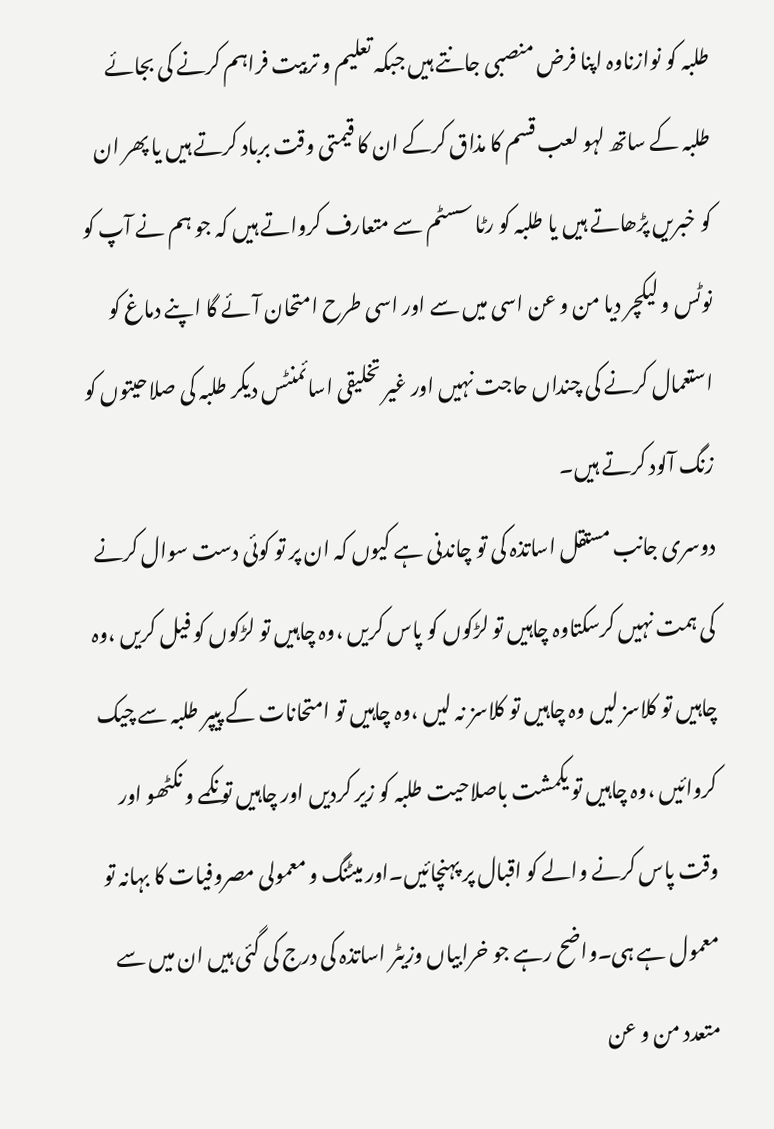طلبہ کو نوازناوہ اپنا فرض منصبی جانتے ہیں جبکہ تعلیم و تربیت فراہم کرنے کی بجائے طلبہ کے ساتھ لہو لعب قسم کا مذاق کرکے ان کا قیمتی وقت برباد کرتے ہیں یا پھر ان کو خبریں پڑھاتے ہیں یا طلبہ کو رٹا سسٹم سے متعارف کرواتے ہیں کہ جو ہم نے آپ کو نوٹس و لیکچر دیا من و عن اسی میں سے اور اسی طرح امتحان آئے گا اپنے دماغ کو استعمال کرنے کی چنداں حاجت نہیں اور غیر تخلیقی اسائمنٹس دیکر طلبہ کی صلاحیتوں کو زنگ آلود کرتے ہیں۔
دوسری جانب مستقل اساتذہ کی تو چاندنی ہے کیوں کہ ان پر تو کوئی دست سوال کرنے کی ہمت نہیں کرسکتاوہ چاہیں تو لڑکوں کو پاس کریں ،وہ چاہیں تو لڑکوں کو فیل کریں ،وہ چاہیں تو کلاسز لیں وہ چاہیں تو کلاسز نہ لیں ،وہ چاہیں تو امتحانات کے پیپر طلبہ سے چیک کروائیں ،وہ چاہیں تو یکمشت باصلاحیت طلبہ کو زیر کردیں اور چاہیں تو نکمے و نکٹھو اور وقت پاس کرنے والے کو اقبال پر پہنچائیں۔اور میٹنگ و معمولی مصروفیات کا بہانہ تو معمول ہے ہی۔واضح رہے جو خرابیاں وزیٹر اساتذہ کی درج کی گئی ہیں ان میں سے متعدد من و عن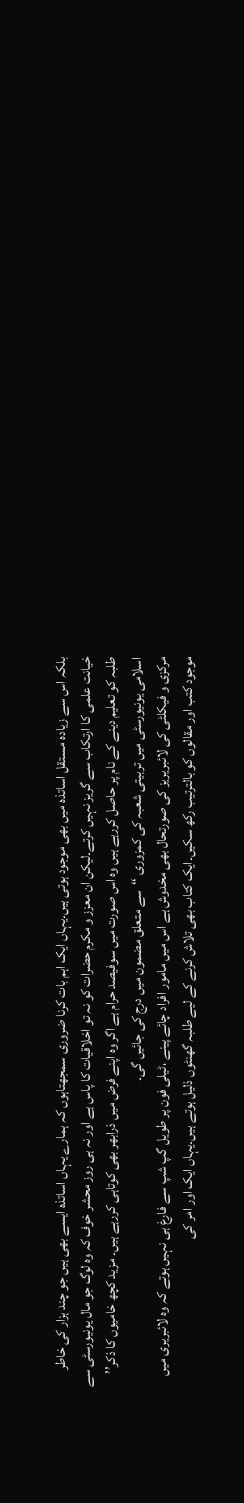بلکہ اس سے زیادہ مستقل اساتذہ میں بھی موجود ہوتی ہیں۔یہاں ایک اہم بات کرنا ضروری سمجھتاہوں کہ ہمارے یہاں اساتذہ ایسے بھی ہیں جو چند ہزار کی خاطر خیانت علمی کا ارتکاب سے گریز نہیں کرتے۔لیکن ان معزز و مکرم حضرات کو نہ تو اخلاقیات کا پاس ہے اور نہ ہی روز محشر خوف کہ وہ لوگ جو مال یونیورسٹی سے طلبہ کو تعلیم دینے کے نام پر حاصل کررہے ہیں وہ اس صورت میں سوفیصد حرام ہے اگر وہ اپنے فرض میں ذرابھر بھی کوتاہی کررہے ہیں۔ مزید کچھ خامیوں کا ذکر’’ اسلامی یونیورسٹی میں تربیتی شعبہ کی کمزوری ‘‘سے متعلق مضمون میں درج کی جائیں گی۔
مرکزی و فیکلٹی کی لائبریریز کی صورتحال بھی مخدوش ہے اس میں مامور افراد چائے پینے ،ٹیلی فون پر طویل گپ شپ سے فارغ ہی نہیں ہوتے کہ وہ لائبریری میں موجود کتب اور مقالوں کو بالترتیب رکھ سکیں۔ایک کتاب بھی تلاش کرنے کے لیے طلبہ گھنٹوں ذلیل ہوتے ہیں۔یہاں ایک اور امر کی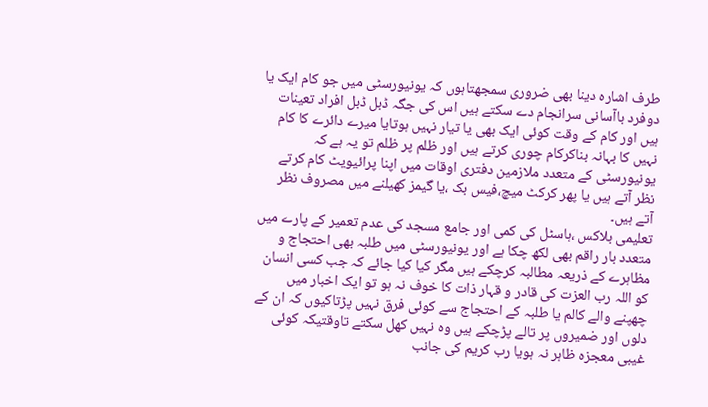طرف اشارہ دینا بھی ضروری سمجھتاہوں کہ یونیورسٹی میں جو کام ایک یا دوفرد باآسانی سرانجام دے سکتے ہیں اس کی جگہ ڈبل ڈبل افراد تعینات ہیں اور کام کے وقت کوئی ایک بھی یا تیار نہیں ہوتایا میرے دائرے کا کام نہیں کا بہانہ بناکرکام چوری کرتے ہیں اور ظلم پر ظلم تو یہ ہے کہ یونیورسٹی کے متعدد ملازمین دفتری اوقات میں اپنا پرائیویٹ کام کرتے نظر آتے ہیں یا پھر کرکٹ میچ،فیس بک ،یا گیمز کھیلنے میں مصروف نظر آتے ہیں۔
تعلیمی بلاکس ،ہاسٹل کی کمی اور جامع مسجد کی عدم تعمیر کے پارے میں متعدد بار راقم بھی لکھ چکا ہے اور یونیورسٹی میں طلبہ بھی احتجاج و مظاہرے کے ذریعہ مطالبہ کرچکے ہیں مگر کیا کیا جائے کہ جب کسی انسان کو اللہ رب العزت کی قادر و قہار ذات کا خوف نہ ہو تو ایک اخبار میں چھپنے والے کالم یا طلبہ کے احتجاج سے کوئی فرق نہیں پڑتاکیوں کہ ان کے دلوں اور ضمیروں پر تالے پڑچکے ہیں وہ نہیں کھل سکتے تاوقتیکہ کوئی غیبی معجزہ ظاہر نہ ہویا رب کریم کی جانب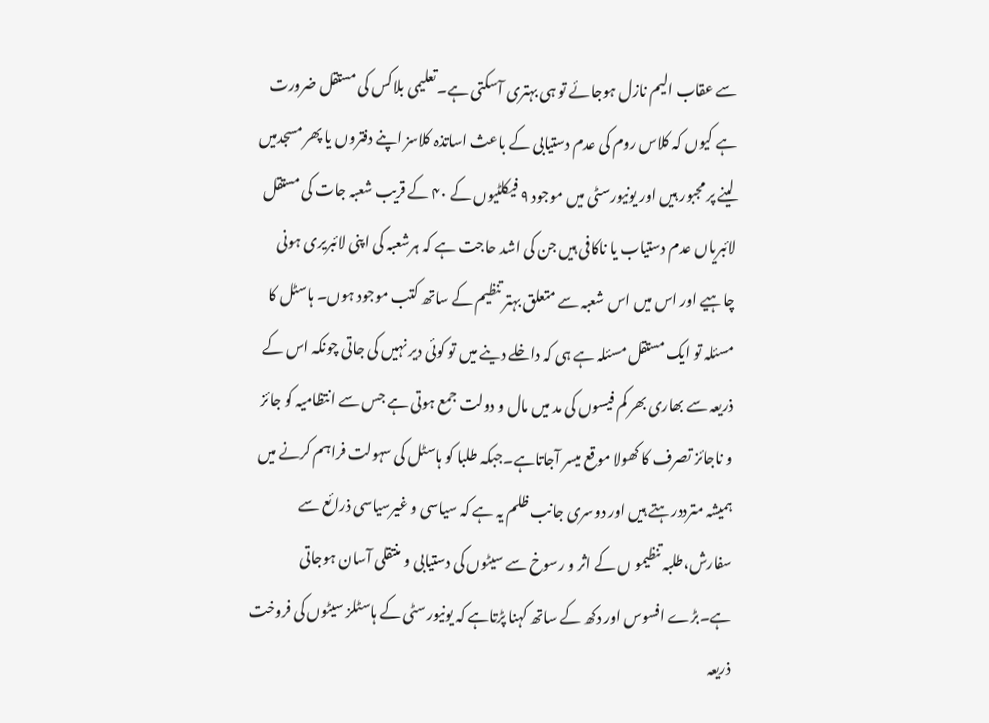سے عقاب الیم نازل ہوجائے تو ہی بہتری آسکتی ہے۔تعلیمی بلاکس کی مستقل ضرورت ہے کیوں کہ کلاس روم کی عدم دستیابی کے باعث اساتذہ کلاسز اپنے دفتروں یا پھر مسجدمیں لینے پر مجبور ہیں اور یونیورسٹی میں موجود ۹ فیکلٹیوں کے ۴۰ کے قریب شعبہ جات کی مستقل لائبریاں عدم دستیاب یا ناکافی ہیں جن کی اشد حاجت ہے کہ ہرشعبہ کی اپنی لائبریری ہونی چاہیے اور اس میں اس شعبہ سے متعلق بہتر تنظیم کے ساتھ کتب موجود ہوں۔ ہاسٹل کا مسئلہ تو ایک مستقل مسئلہ ہے ہی کہ داخلے دینے میں تو کوئی دیر نہیں کی جاتی چونکہ اس کے ذریعہ سے بھاری بھر کم فیسوں کی مد میں مال و دولت جمع ہوتی ہے جس سے انتظامیہ کو جائز و ناجائز تصرف کا کھولا موقع میسر آجاتاہے۔جبکہ طلبا کو ہاسٹل کی سہولت فراہم کرنے میں ہمیشہ مترددرہتے ہیں اور دوسری جانب ظلم یہ ہے کہ سیاسی و غیرسیاسی ذرائع سے سفارش،طلبہ تنظیمو ں کے اثر و رسوخ سے سیٹوں کی دستیابی و منتقلی آسان ہوجاتی ہے۔بڑے افسوس اور دکھ کے ساتھ کہنا پڑتاہے کہ یونیورسٹی کے ہاسٹلز سیٹوں کی فروخت ذریعہ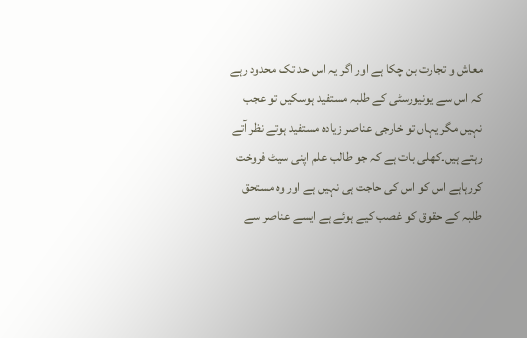معاش و تجارت بن چکا ہے اور اگر یہ اس حد تک محدود رہے کہ اس سے یونیورسٹی کے طلبہ مستفید ہوسکیں تو عجب نہیں مگر یہاں تو خارجی عناصر زیادہ مستفید ہوتے نظر آتے رہتے ہیں۔کھلی بات ہے کہ جو طالب علم اپنی سیٹ فروخت کررہاہے اس کو اس کی حاجت ہی نہیں ہے اور وہ مستحق طلبہ کے حقوق کو غصب کیے ہوئے ہے ایسے عناصر سے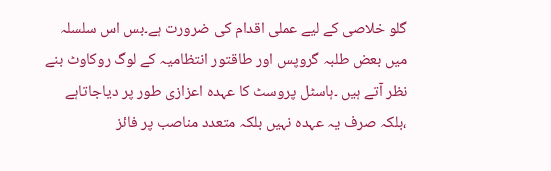گلو خلاصی کے لیے عملی اقدام کی ضرورت ہے۔بس اس سلسلہ میں بعض طلبہ گروپس اور طاقتور انتظامیہ کے لوگ روکاوٹ بنے نظر آتے ہیں ۔ہاسٹل پروسٹ کا عہدہ اعزازی طور پر دیاجاتاہے ،بلکہ صرف یہ عہدہ نہیں بلکہ متعدد مناصب پر فائز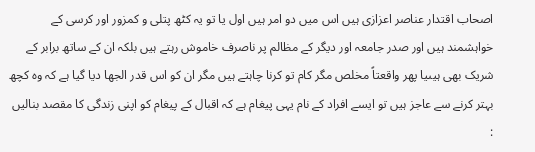اصحاب اقتدار عناصر اعزازی ہیں اس میں دو امر ہیں اول یا تو یہ کٹھ پتلی و کمزور اور کرسی کے خواہشمند ہیں اور صدر جامعہ اور دیگر کے مظالم پر ناصرف خاموش رہتے ہیں بلکہ ان کے ساتھ برابر کے شریک بھی ہیںیا پھر واقعتاً مخلص مگر کام تو کرنا چاہتے ہیں مگر ان کو اس قدر الجھا دیا گیا ہے کہ وہ کچھ بہتر کرنے سے عاجز ہیں تو ایسے افراد کے نام یہی پیغام ہے کہ اقبال کے پیغام کو اپنی زندگی کا مقصد بنالیں :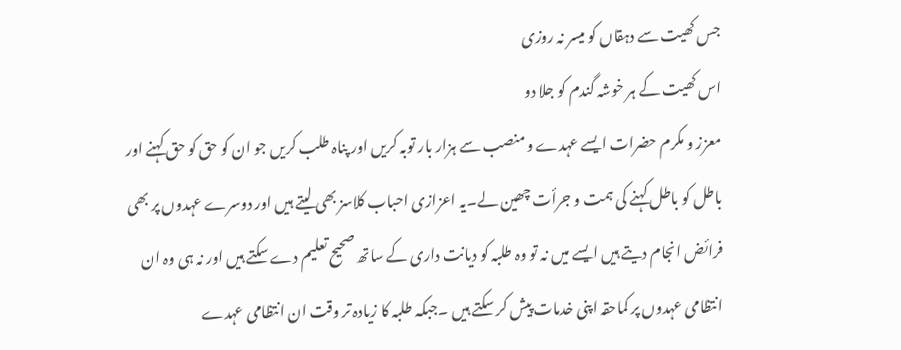جس کھیت سے دہقاں کو میسر نہ روزی
اس کھیت کے ہر خوشہ گندم کو جلا دو
معزز و مکرم حضرات ایسے عہدے و منصب سے ہزار بار توبہ کریں اور پناہ طلب کریں جو ان کو حق کو حق کہنے اور باطل کو باطل کہنے کی ہمت و جرأت چھین لے۔یہ اعزازی احباب کلاسز بھی لیتے ہیں اور دوسرے عہدوں پر بھی فرائض انجام دیتے ہیں ایسے میں نہ تو وہ طلبہ کو دیانت داری کے ساتھ صحیح تعلیم دے سکتے ہیں اور نہ ہی وہ ان انتظامی عہدوں پر کماحقہ اپنی خدمات پیش کر سکتے ہیں ۔جبکہ طلبہ کا زیادہ تر وقت ان انتظامی عہدے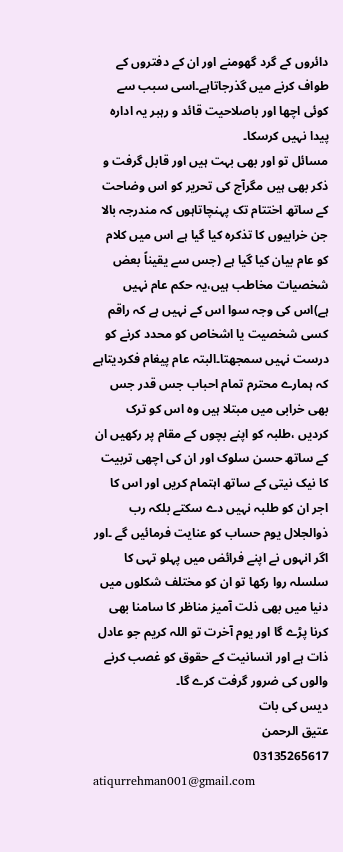دائروں کے گرد گھومنے اور ان کے دفتروں کے طواف کرنے میں گذرجاتاہے۔اسی سبب سے کوئی اچھا اور باصلاحیت قائد و رہبر یہ ادارہ پیدا نہیں کرسکا۔
مسائل تو اور بھی بہت ہیں اور قابل گرفت و ذکر بھی ہیں مگرآج کی تحریر کو اس وضاحت کے ساتھ اختتام تک پہنچاتاہوں کہ مندرجہ بالا جن خرابیوں کا تذکرہ کیا گیا ہے اس میں کلام کو عام بیان کیا گیا ہے (جس سے یقیناً بعض شخصیات مخاطب ہیں،یہ حکم عام نہیں ہے)اس کی وجہ سوا اس کے نہیں ہے کہ راقم کسی شخصیت یا اشخاص کو محدد کرنے کو درست نہیں سمجھتا۔البتہ عام پیغام فکردیتاہے کہ ہمارے محترم تمام احباب جس قدر جس بھی خرابی میں مبتلا ہیں وہ اس کو ترک کردیں ،طلبہ کو اپنے بچوں کے مقام پر رکھیں ان کے ساتھ حسن سلوک اور ان کی اچھی تربیت کا نیک نیتی کے ساتھ اہتمام کریں اور اس کا اجر ان کو طلبہ نہیں دے سکتے بلکہ رب ذوالجلال یوم حساب کو عنایت فرمائیں گے ۔اور اگر انہوں نے اپنے فرائض میں پہلو تہی کا سلسلہ روا رکھا تو ان کو مختلف شکلوں میں دنیا میں بھی ذلت آمیز مناظر کا سامنا بھی کرنا پڑے گا اور یوم آخرت تو اللہ کریم جو عادل ذات ہے اور انسانیت کے حقوق کو غصب کرنے والوں کی ضرور گرفت کرے گا۔
دیس کی بات
عتیق الرحمن
03135265617
atiqurrehman001@gmail.com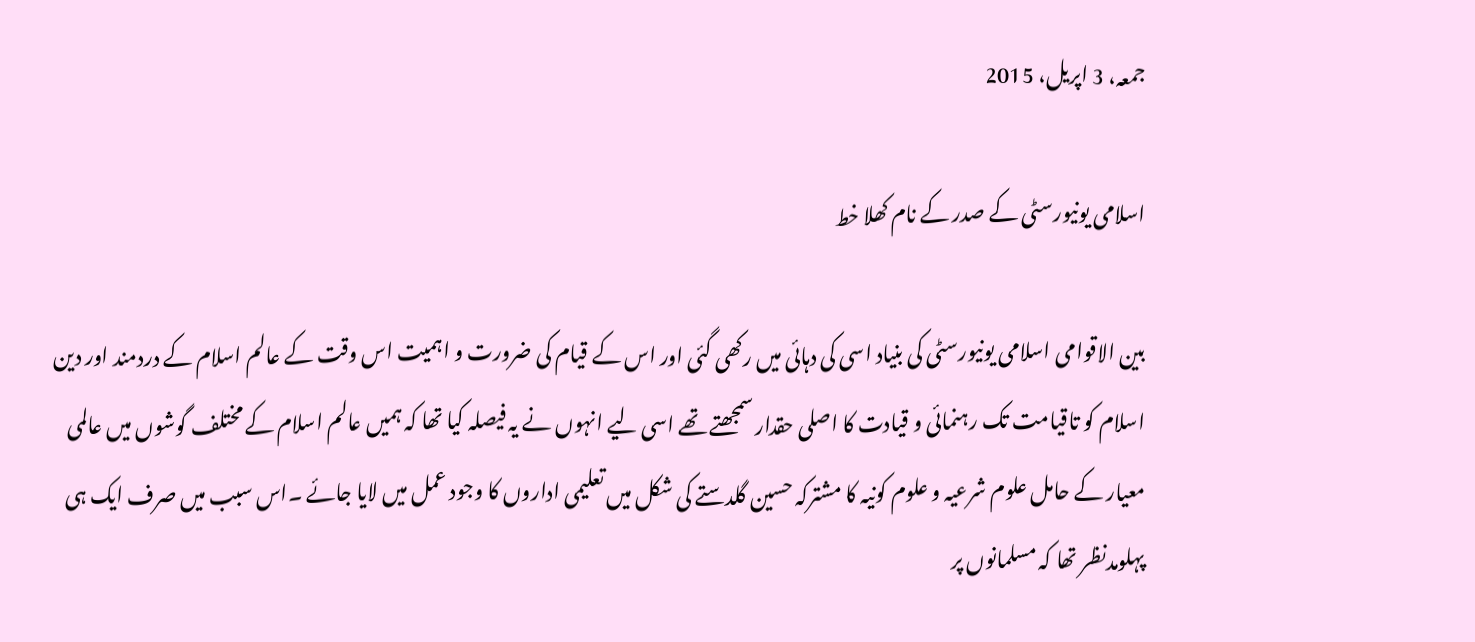جمعہ، 3 اپریل، 2015

اسلامی یونیورسٹی کے صدر کے نام کھلا خط

بین الاقوامی اسلامی یونیورسٹی کی بنیاد اسی کی دہائی میں رکھی گئی اور اس کے قیام کی ضرورت و اہمیت اس وقت کے عالم اسلام کے دردمند اور دین اسلام کو تاقیامت تک رہنمائی و قیادت کا اصلی حقدار سمجھتے تھے اسی لیے انہوں نے یہ فیصلہ کیا تھا کہ ہمیں عالم اسلام کے مختلف گوشوں میں عالمی معیار کے حامل علوم شرعیہ و علوم کونیہ کا مشترکہ حسین گلدستے کی شکل میں تعلیمی اداروں کا وجود عمل میں لایا جائے ۔اس سبب میں صرف ایک ہی پہلومدنظر تھا کہ مسلمانوں پر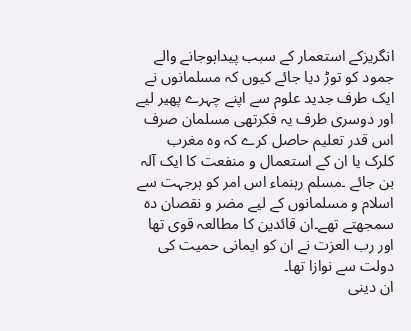انگریزکے استعمار کے سبب پیداہوجانے والے جمود کو توڑ دیا جائے کیوں کہ مسلمانوں نے ایک طرف جدید علوم سے اپنے چہرے پھیر لیے اور دوسری طرف یہ فکرتھی مسلمان صرف اس قدر تعلیم حاصل کرے کہ وہ مغرب کلرک یا ان کے استعمال و منفعت کا ایک آلہ بن جائے ۔مسلم رہنماء اس امر کو ہرجہت سے اسلام و مسلمانوں کے لیے مضر و نقصان دہ سمجھتے تھے۔ان قائدین کا مطالعہ قوی تھا اور رب العزت نے ان کو ایمانی حمیت کی دولت سے نوازا تھا۔
ان دینی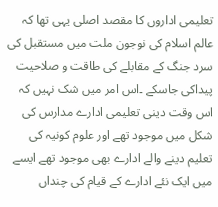تعلیمی اداروں کا مقصد اصلی یہی تھا کہ عالم اسلام کی نوجون ملت میں مستقبل کی سرد جنگ کے مقابلے کی طاقت و صلاحیت پیداکی جاسکے ۔اس امر میں شک نہیں کہ اس وقت دینی تعلیمی ادارے مدارس کی شکل میں موجود تھے اور علوم کونیہ کی تعلیم دینے والے ادارے بھی موجود تھے ایسے میں ایک نئے ادارے کے قیام کی چنداں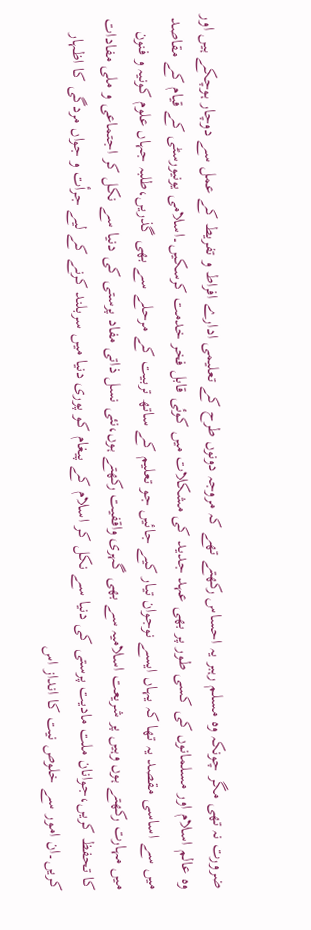ضرورت نہ تھی مگر چونکہ وہ مسلم رہبر یہ احساس رکھتے تھے کہ مروجہ دونوں طرح کے تعلیمی ادارے افراط و تفریط کے عمل سے دوچار ہوچکے ہیں اور وہ عالم اسلام اور مسلمانوں کی کسی طور پر بھی عہد جدید کی مشکلات میں کوئی قابل فخر خدمت کرسکیں۔اسلامی یونیورسٹی کے قیام کے مقاصد میں سے اساسی مقصد یہ تھا کہ یہاں ایسے نوجوان تیار کیے جائیں جو تعلیم کے ساتھ تربیت کے مرحلے سے بھی گذریں،طلبہ جہاں علوم کونیہ و فنون میں مہارت رکھتے ہوں وہیں پر شریعت اسلامیہ سے بھی گہری واقفیت رکھتے ہوں،نئی نسل ذاتی مفاد پرستی کی دنیا سے نکل کر اجتماعی و ملی مفادات کا تحفظ کریں،جوانان ملت مادیت پرستی کی دنیا سے نکل کر اسلام کے پیغام کو پوری دنیا میں سربلند کرنے کے لیے جرأت و جواں مردگی کا اظہار کریں۔ان امور سے خلوص نیت کا انداز اس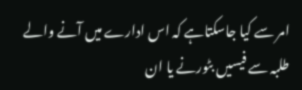امر سے کیا جاسکتاہے کہ اس ادارے میں آنے والے طلبہ سے فیسیں بٹورنے یا ان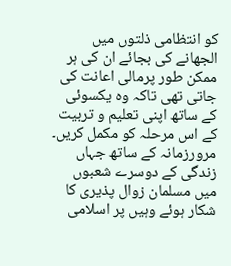کو انتظامی ذلتوں میں الجھانے کی بجائے ان کی ہر ممکن طور پرمالی اعانت کی جاتی تھی تاکہ وہ یکسوئی کے ساتھ اپنی تعلیم و تربیت کے اس مرحلہ کو مکمل کریں۔
مرورزمانہ کے ساتھ جہاں زندگی کے دوسرے شعبوں میں مسلمان زوال پذیری کا شکار ہوئے وہیں پر اسلامی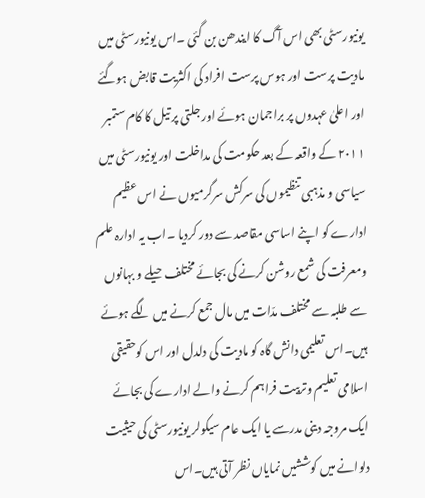یونیورسٹی بھی اس آگ کا ایندھن بن گئی ۔اس یونیورسٹی میں مادیت پرست اور ہوس پرست افراد کی اکثریت قابض ہوگئے اور اعلیٰ عہدوں پر براجمان ہوئے اور جلتی پر تیل کا کام ستمبر ۲۰۱۱ کے واقعہ کے بعد حکومت کی مداخلت اور یونیورسٹی میں سیاسی و مذہبی تنظیموں کی سرکش سرگرمیوں نے اس عظیم ادارے کو اپنے اساسی مقاصد سے دور کردیا ۔اب یہ ادارہ علم ومعرفت کی شمع روشن کرنے کی بجائے مختلف حیلے و بہانوں سے طلبہ سے مختلف مدّات میں مال جمع کرنے میں لگے ہوئے ہیں۔اس تعلیمی دانش گاہ کو مادیت کی دلدل اور اس کوحقیقی اسلامی تعلیم وتربیت فراہم کرنے والے ادارے کی بجائے ایک مروجہ دینی مدرسے یا ایک عام سیکولر یونیورسٹی کی حیثیت دلوانے میں کوششیں نمایاں نظر آتی ہیں۔اس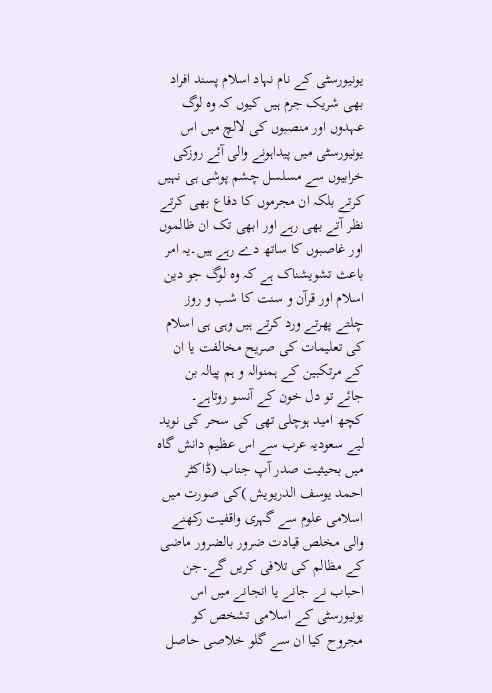یونیورسٹی کے نام نہاد اسلام پسند افراد بھی شریک جرم ہیں کیوں کہ وہ لوگ عہدوں اور منصبوں کی لالچ میں اس یونیورسٹی میں پیداہونے والی آئے روزکی خرابیوں سے مسلسل چشم پوشی ہی نہیں کرتے بلکہ ان مجرموں کا دفاع بھی کرتے نظر آتے بھی رہے اور ابھی تک ان ظالموں اور غاصبوں کا ساتھ دے رہے ہیں۔یہ امر باعث تشویشناک ہے کہ وہ لوگ جو دین اسلام اور قرآن و سنت کا شب و روز چلتے پھرتے ورد کرتے ہیں وہی ہی اسلام کی تعلیمات کی صریح مخالفت یا ان کے مرتکبین کے ہمنوالہ و ہم پیالہ بن جائے تو دل خون کے آنسو روتاہے۔
کچھ امید ہوچلی تھی کی سحر کی نوید لیے سعودیہ عرب سے اس عظیم دانش گاہ میں بحیثیت صدر آپ جناب (ڈاکٹر احمد یوسف الدریویش )کی صورت میں اسلامی علوم سے گہری واقفیت رکھنے والی مخلص قیادت ضرور بالضرور ماضی کے مظالم کی تلافی کریں گے۔جن احباب نے جانے یا انجانے میں اس یونیورسٹی کے اسلامی تشخص کو مجروح کیا ان سے گلو خلاصی حاصل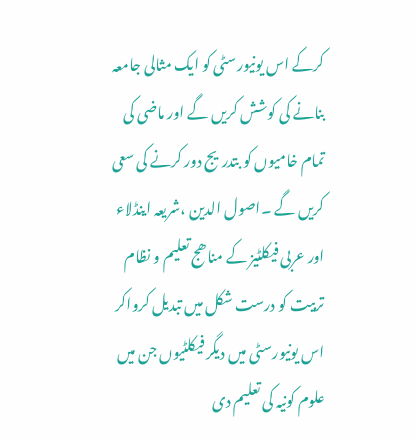کرکے اس یونیورسٹی کو ایک مثالی جامعہ بنانے کی کوشش کریں گے اور ماضی کی تمام خامیوں کو بتدریج دور کرنے کی سعی کریں گے ۔اصول الدین ،شریعہ اینڈلاء اور عربی فیکلٹیز کے مناھج تعلیم و نظام تربیت کو درست شکل میں تبدیل کرواکر اس یونیورسٹی میں دیگر فیکلٹیوں جن میں علوم کونیہ کی تعلیم دی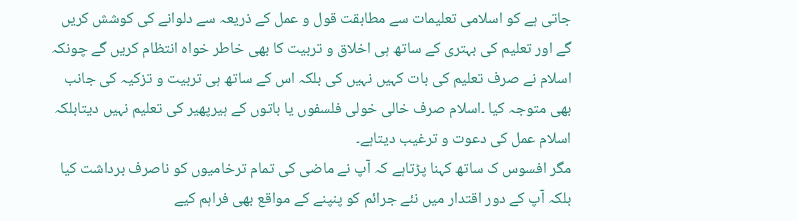جاتی ہے کو اسلامی تعلیمات سے مطابقت قول و عمل کے ذریعہ سے دلوانے کی کوشش کریں گے اور تعلیم کی بہتری کے ساتھ ہی اخلاق و تربیت کا بھی خاطر خواہ انتظام کریں گے چونکہ اسلام نے صرف تعلیم کی بات کہیں نہیں کی بلکہ اس کے ساتھ ہی تربیت و تزکیہ کی جانب بھی متوجہ کیا ۔اسلام صرف خالی خولی فلسفوں یا باتوں کے ہیرپھیر کی تعلیم نہیں دیتابلکہ اسلام عمل کی دعوت و ترغیب دیتاہے۔
مگر افسوس ک ساتھ کہنا پڑتاہے کہ آپ نے ماضی کی تمام ترخامیوں کو ناصرف برداشت کیا بلکہ آپ کے دور اقتدار میں نئے جرائم کو پنپنے کے مواقع بھی فراہم کیے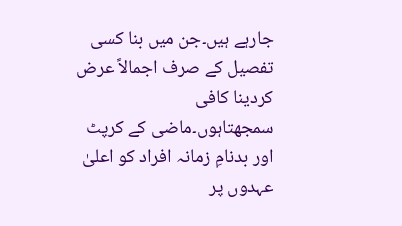جارہے ہیں۔جن میں بنا کسی تفصیل کے صرف اجمالاً عرض کردینا کافی سمجھتاہوں۔ماضی کے کرپٹ اور بدنامِ زمانہ افراد کو اعلیٰ عہدوں پر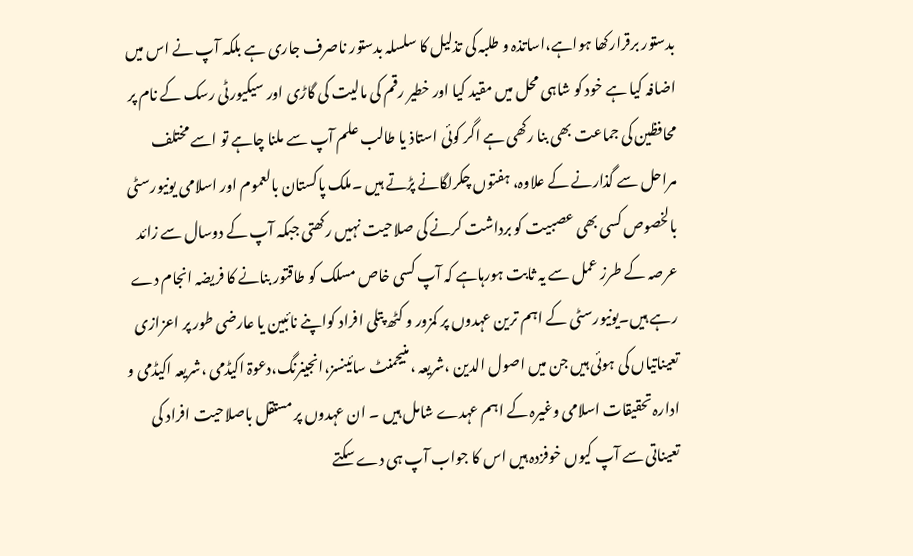بدستور برقرارکھا ہواہے،اساتذہ و طلبہ کی تذلیل کا سلسلہ بدستور ناصرف جاری ہے بلکہ آپ نے اس میں اضافہ کیا ہے خود کو شاہی محل میں مقید کیا اور خطیر رقم کی مالیت کی گاڑی اور سیکیورٹی رسک کے نام پر محافظین کی جماعت بھی بنا رکھی ہے اگر کوئی استاذ یا طالب علم آپ سے ملنا چاہے تو اسے مختلف مراحل سے گذارنے کے علاوہ، ہفتوں چکرلگانے پڑتے ہیں ۔ملک پاکستان بالعموم اور اسلامی یونیورسٹی بالخصوص کسی بھی عصبیت کو برداشت کرنے کی صلاحیت نہیں رکھتی جبکہ آپ کے دوسال سے زائد عرصہ کے طرز عمل سے یہ ثابت ہورہاہے کہ آپ کسی خاص مسلک کو طاقتور بنانے کا فریضہ انجام دے رہے ہیں۔یونیورسٹی کے اہم ترین عہدوں پر کمزور و کٹھ پتلی افراد کواپنے نائبین یا عارضی طور پر اعزازی تعیناتیاں کی ہوئی ہیں جن میں اصول الدین ،شریعہ ،منیجمنٹ سائینسز،انجینرنگ،دعوۃ اکیڈمی ،شریعہ اکیڈمی و ادارہ تحقیقات اسلامی وغیرہ کے اہم عہدے شامل ہیں ۔ ان عہدوں پر مستقل باصلاحیت افراد کی تعیناتی سے آپ کیوں خوفزدہ ہیں اس کا جواب آپ ہی دے سکتے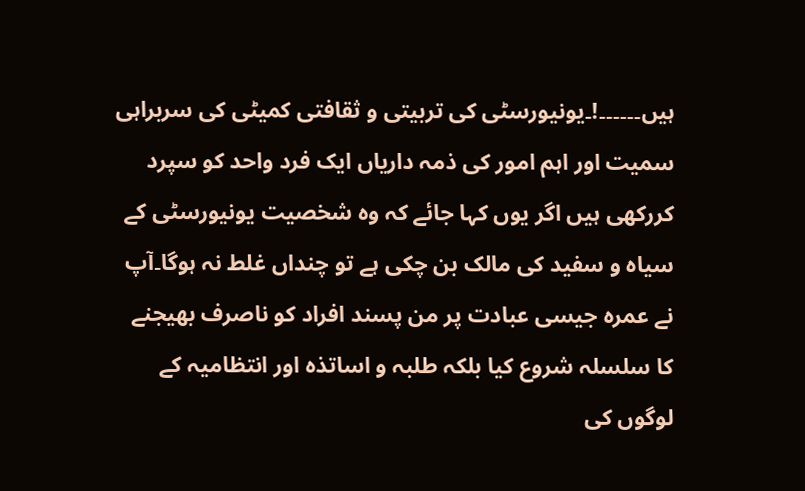ہیں۔۔۔۔۔۔!۔یونیورسٹی کی تربیتی و ثقافتی کمیٹی کی سربراہی سمیت اور اہم امور کی ذمہ داریاں ایک فرد واحد کو سپرد کررکھی ہیں اگر یوں کہا جائے کہ وہ شخصیت یونیورسٹی کے سیاہ و سفید کی مالک بن چکی ہے تو چنداں غلط نہ ہوگا۔آپ نے عمرہ جیسی عبادت پر من پسند افراد کو ناصرف بھیجنے کا سلسلہ شروع کیا بلکہ طلبہ و اساتذہ اور انتظامیہ کے لوگوں کی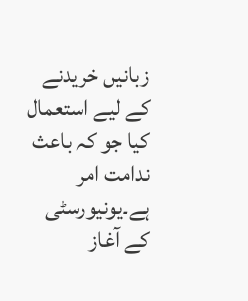زبانیں خریدنے کے لیے استعمال کیا جو کہ باعث ندامت امر ہے۔یونیورسٹی کے آغاز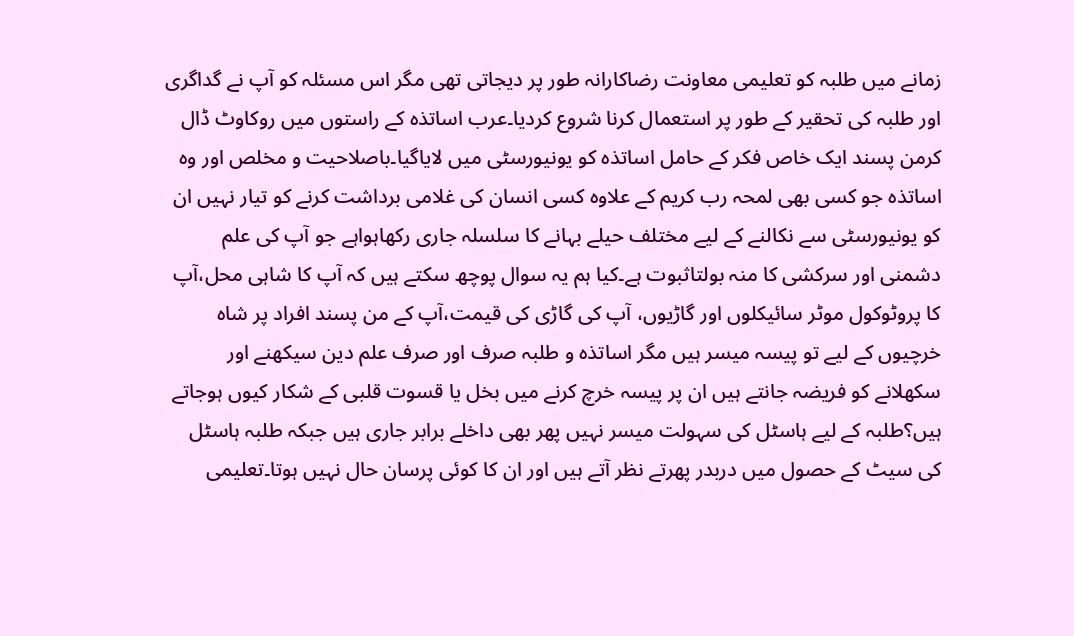زمانے میں طلبہ کو تعلیمی معاونت رضاکارانہ طور پر دیجاتی تھی مگر اس مسئلہ کو آپ نے گداگری اور طلبہ کی تحقیر کے طور پر استعمال کرنا شروع کردیا۔عرب اساتذہ کے راستوں میں روکاوٹ ڈال کرمن پسند ایک خاص فکر کے حامل اساتذہ کو یونیورسٹی میں لایاگیا۔باصلاحیت و مخلص اور وہ اساتذہ جو کسی بھی لمحہ رب کریم کے علاوہ کسی انسان کی غلامی برداشت کرنے کو تیار نہیں ان کو یونیورسٹی سے نکالنے کے لیے مختلف حیلے بہانے کا سلسلہ جاری رکھاہواہے جو آپ کی علم دشمنی اور سرکشی کا منہ بولتاثبوت ہے۔کیا ہم یہ سوال پوچھ سکتے ہیں کہ آپ کا شاہی محل،آپ کا پروٹوکول موٹر سائیکلوں اور گاڑیوں، آپ کی گاڑی کی قیمت،آپ کے من پسند افراد پر شاہ خرچیوں کے لیے تو پیسہ میسر ہیں مگر اساتذہ و طلبہ صرف اور صرف علم دین سیکھنے اور سکھلانے کو فریضہ جانتے ہیں ان پر پیسہ خرچ کرنے میں بخل یا قسوت قلبی کے شکار کیوں ہوجاتے ہیں؟طلبہ کے لیے ہاسٹل کی سہولت میسر نہیں پھر بھی داخلے برابر جاری ہیں جبکہ طلبہ ہاسٹل کی سیٹ کے حصول میں دربدر پھرتے نظر آتے ہیں اور ان کا کوئی پرسان حال نہیں ہوتا۔تعلیمی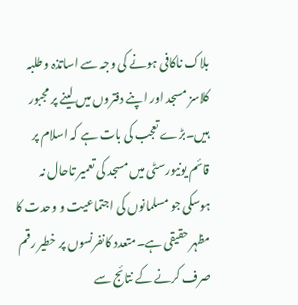بلاک ناکافی ہونے کی وجہ سے اساتذہ وطلبہ کلاسز مسجد اور اپنے دفتروں میں لینے پر مجبور ہیں۔بڑے تعجب کی بات ہے کہ اسلام پر قائم یونیورسٹی میں مسجد کی تعمیر تاحال نہ ہوسکی جو مسلمانوں کی اجتماعیت و وحدت کا مظہر حقیقی ہے۔متعدد کانفرنسوں پر خطیر رقم صرف کرنے کے نتائج سے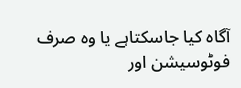آگاہ کیا جاسکتاہے یا وہ صرف فوٹوسیشن اور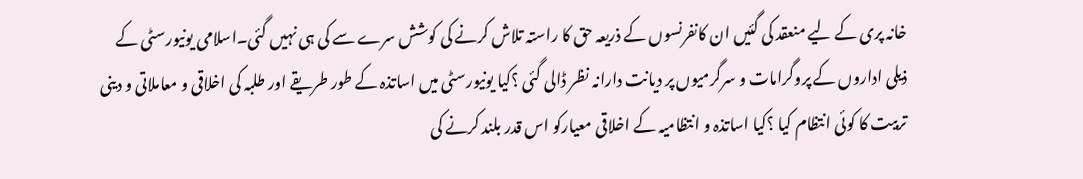خانہ پری کے لیے منعقد کی گئیں ان کانفرنسوں کے ذریعہ حق کا راستہ تلاش کرنے کی کوشش سرے سے کی ہی نہیں گئی۔اسلامی یونیورسٹی کے ذیلی اداروں کے پروگرامات و سرگرمیوں پر دیانت دارانہ نظر ڈالی گئی ؟کیا یونیورسٹی میں اساتذہ کے طور طریقے اور طلبہ کی اخلاقی و معاملاتی و دینی تربیت کا کوئی انتظام کیا ؟کیا اساتذہ و انتظامیہ کے اخلاقی معیارکو اس قدر بلند کرنے کی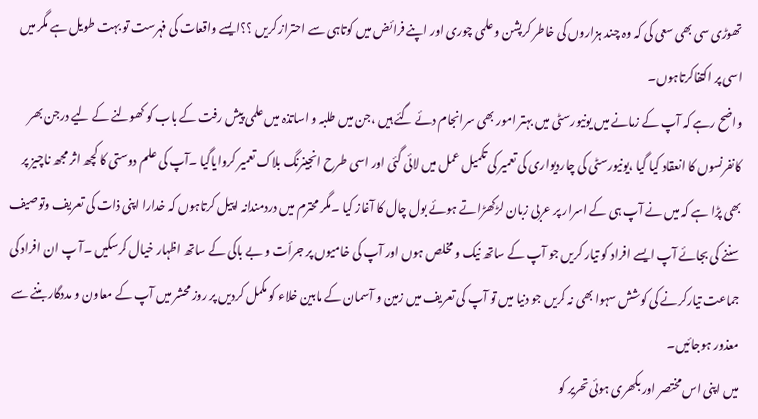تھوڑی سی بھی سعی کی کہ وہ چند ہزاروں کی خاطر کرپشن و علمی چوری اور اپنے فرائض میں کوتاہی سے احتراز کریں ؟؟ایسے واقعات کی فہرست تو بہت طویل ہے مگر میں اسی پر اکتفاکرتاہوں۔
واضح رہے کہ آپ کے زمانے میں یونیورسٹی میں بہتر امور بھی سرانجام دئے گئے ہیں ،جن میں طلبہ و اساتذہ میں علمی پیش رفت کے باب کو کھولنے کے لیے درجن بھر کانفرنسوں کا انعقاد کیا گیا ،یونیورسٹی کی چاردیواری کی تعمیر کی تکمیل عمل میں لائی گئی اور اسی طرح انجینرنگ بلاک تعمیر کروایاگیا ۔آپ کی علم دوستی کا کچھ اثر مجھ ناچیز پر بھی پڑا ہے کہ میں نے آپ ہی کے اسرار پر عربی زبان لڑکھڑاتے ہوئے بول چال کا آغاز کیا ۔مگر محترم میں دردمندانہ اپیل کرتاہوں کہ خدارا اپنی ذات کی تعریف وتوصیف سننے کی بجائے آپ ایسے افراد کو تیار کریں جو آپ کے ساتھ نیک و مخلص ہوں اور آپ کی خامیوں پر جرأت و بے باکی کے ساتھ اظہار خیال کرسکیں ۔آ پ ان افراد کی جماعت تیارکرنے کی کوشش سہوا بھی نہ کریں جو دنیا میں تو آپ کی تعریف میں زمین و آسمان کے مابین خلاء کو مکمل کردیں پر روز محشر میں آپ کے معاون و مددگار بننے سے معذور ہوجائیں۔
میں اپنی اس مختصر اور بکھری ہوئی تحریر کو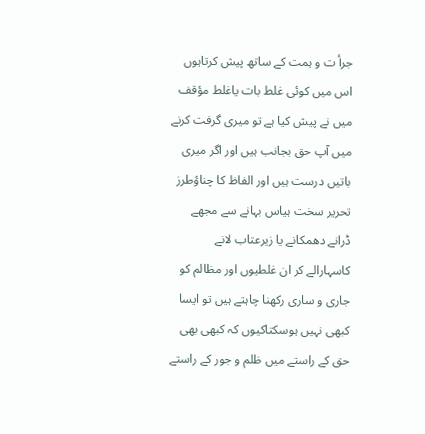جرأ ت و ہمت کے ساتھ پیش کرتاہوں اس میں کوئی غلط بات یاغلط مؤقف میں نے پیش کیا ہے تو میری گرفت کرنے میں آپ حق بجانب ہیں اور اگر میری باتیں درست ہیں اور الفاظ کا چناؤطرز تحریر سخت ہیاس بہانے سے مجھے ڈرانے دھمکانے یا زیرعتاب لانے کاسہارالے کر ان غلطیوں اور مظالم کو جاری و ساری رکھنا چاہتے ہیں تو ایسا کبھی نہیں ہوسکتاکیوں کہ کبھی بھی حق کے راستے میں ظلم و جور کے راستے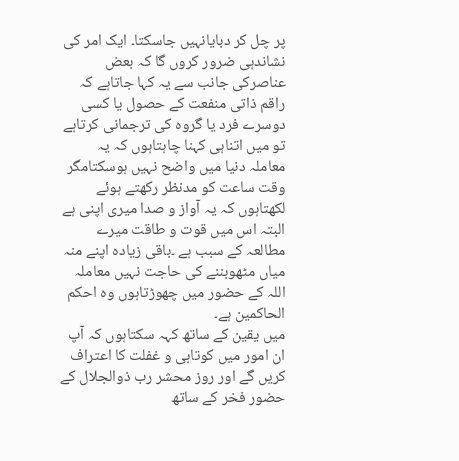پر چل کر دبایانہیں جاسکتا۔ ایک امر کی نشاندہی ضرور کروں گا کہ بعض عناصرکی جانب سے یہ کہا جاتاہے کہ راقم ذاتی منفعت کے حصول یا کسی دوسرے فرد یا گروہ کی ترجمانی کرتاہے تو میں اتناہی کہنا چاہتاہوں کہ یہ معاملہ دنیا میں واضح نہیں ہوسکتامگر وقت ساعت کو مدنظر رکھتے ہوئے لکھتاہوں کہ یہ آواز و صدا میری اپنی ہے البتہ اس میں قوت و طاقت میرے مطالعہ کے سبب ہے ۔باقی زیادہ اپنے منہ میاں مٹھوبننے کی حاجت نہیں معاملہ اللہ کے حضور میں چھوڑتاہوں وہ احکم الحاکمین ہے۔
میں یقین کے ساتھ کہہ سکتاہوں کہ آپ ان امور میں کوتاہی و غفلت کا اعتراف کریں گے اور روز محشر رب ذوالجلال کے حضور فخر کے ساتھ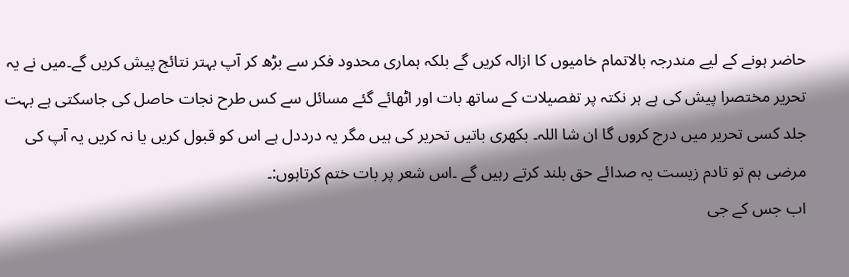حاضر ہونے کے لیے مندرجہ بالاتمام خامیوں کا ازالہ کریں گے بلکہ ہماری محدود فکر سے بڑھ کر آپ بہتر نتائج پیش کریں گے۔میں نے یہ تحریر مختصرا پیش کی ہے ہر نکتہ پر تفصیلات کے ساتھ بات اور اٹھائے گئے مسائل سے کس طرح نجات حاصل کی جاسکتی ہے بہت جلد کسی تحریر میں درج کروں گا ان شا اللہ۔ بکھری باتیں تحریر کی ہیں مگر یہ درددل ہے اس کو قبول کریں یا نہ کریں یہ آپ کی مرضی ہم تو تادم زیست یہ صدائے حق بلند کرتے رہیں گے ۔اس شعر پر بات ختم کرتاہوں:۔
اب جس کے جی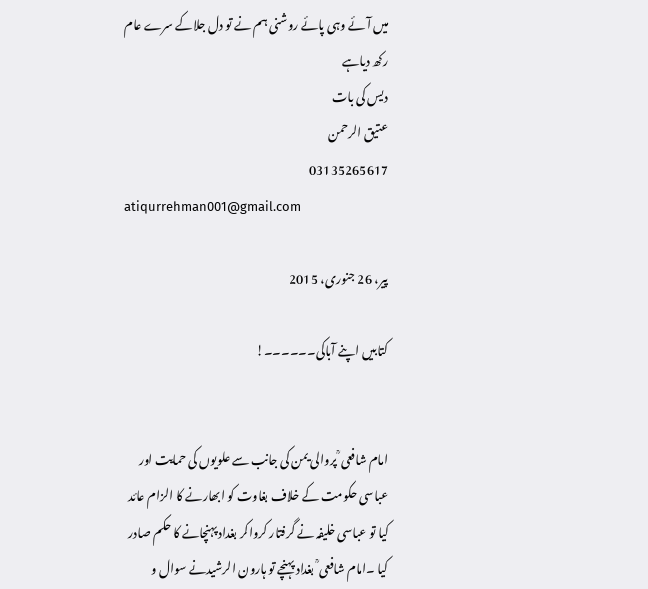میں آئے وہی پائے روشنی ہم نے تو دل جلاکے سرے عام رکھ دیاہے
دیس کی بات
عتیق الرحمن
03135265617
atiqurrehman001@gmail.com

پیر، 26 جنوری، 2015

کتابیں اپنے آباکی۔۔۔۔۔۔!


امام شافعی ؒ پروالی یمن کی جانب سے علویوں کی حمایت اور عباسی حکومت کے خلاف بغاوت کو ابھارنے کا الزام عائد کیا تو عباسی خلیفہ نے گرفتار کرواکر بغداد پہنچانے کا حکم صادر کیا ۔امام شافعی ؒ بغداد پہنچے تو ہارون الرشیدنے سوال و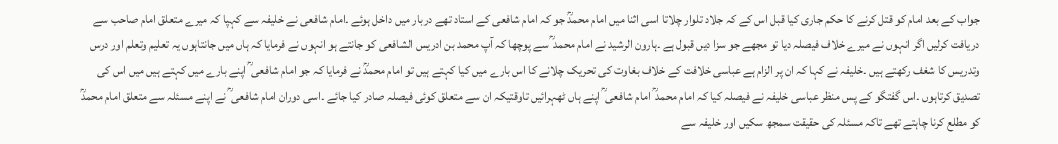جواب کے بعد امام کو قتل کرنے کا حکم جاری کیا قبل اس کے کہ جلاد تلوار چلاتا اسی اثنا میں امام محمدؒ جو کہ امام شافعی کے استاد تھے دربار میں داخل ہوئے ۔امام شافعی نے خلیفہ سے کہپا کہ میرے متعلق امام صاحب سے دریافت کرلیں اگر انہوں نے میرے خلاف فیصلہ دیا تو مجھے جو سزا دیں قبول ہے ۔ہارون الرشید نے امام محمد ؒ سے پوچھا کہ آپ محمد بن ادریس الشافعی کو جانتے ہو انہوں نے فرمایا کہ ہاں میں جانتاہوں یہ تعلیم وتعلم اور درس وتدریس کا شغف رکھتے ہیں ۔خلیفہ نے کہا کہ ان پر الزام ہے عباسی خلافت کے خلاف بغاوت کی تحریک چلانے کا اس بارے میں کیا کہتے ہیں تو امام محمدؒ نے فرمایا کہ جو امام شافعی ؒ اپنے بارے میں کہتے ہیں میں اس کی تصدیق کرتاہوں ۔اس گفتگو کے پس منظر عباسی خلیفہ نے فیصلہ کیا کہ امام محمد ؒ امام شافعی ؒ اپنے ہاں ٹھہرائیں تاوقتیکہ ان سے متعلق کوئی فیصلہ صادر کیا جائے ۔اسی دوران امام شافعی ؒ نے اپنے مسئلہ سے متعلق امام محمدؒ کو مطلع کرنا چاہتے تھے تاکہ مسئلہ کی حقیقت سمجھ سکیں اور خلیفہ سے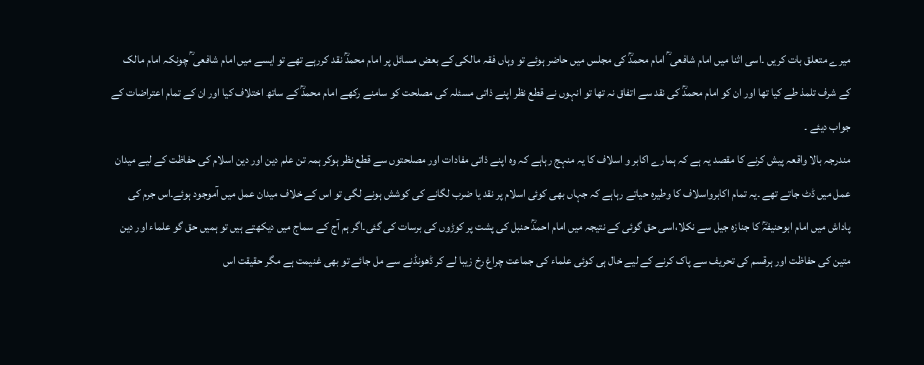میرے متعلق بات کریں ۔اسی اثنا میں امام شافعی ؒ امام محمدؒ کی مجلس میں حاضر ہوئے تو وہاں فقہ مالکی کے بعض مسائل پر امام محمدؒ نقد کررہے تھے تو ایسے میں امام شافعی ؒ چونکہ امام مالک کے شرف تلمذ طے کیا تھا اور ان کو امام محمدؒ کی نقد سے اتفاق نہ تھا تو انہوں نے قطع نظر اپنے ذاتی مسئلہ کی مصلحت کو سامنے رکھے امام محمدؒ کے ساتھ اختلاف کیا اور ان کے تمام اعتراضات کے جواب دیئے ۔
مندرجہ بالا واقعہ پیش کرنے کا مقصد یہ ہے کہ ہمارے اکابر و اسلاف کا یہ منہج رہاہے کہ وہ اپنے ذاتی مفادات اور مصلحتوں سے قطع نظر ہوکر ہمہ تن علم دین اور دین اسلام کی حفاظت کے لیے میدان عمل میں ڈٹ جاتے تھے ۔یہ تمام اکابرواسلاف کا وطیرہ حیاتے رہاہے کہ جہاں بھی کوئی اسلام پر نقد یا ضرب لگانے کی کوشش ہونے لگی تو اس کے خلاف میدان عمل میں آموجود ہوئے۔اس جرم کی پاداش میں امام ابوحنیفہؒ کا جنازہ جیل سے نکلا،اسی حق گوئی کے نتیجہ میں امام احمدؒ حنبل کی پشت پر کوڑوں کی برسات کی گئی۔اگر ہم آج کے سماج میں دیکھتے ہیں تو ہمیں حق گو علماء اور دین متین کی حفاظت اور ہرقسم کی تحریف سے پاک کرنے کے لیے خال ہی کوئی علماء کی جماعت چراغ رخ زیبا لے کر ڈھونڈنے سے مل جائے تو بھی غنیمت ہے مگر حقیقت اس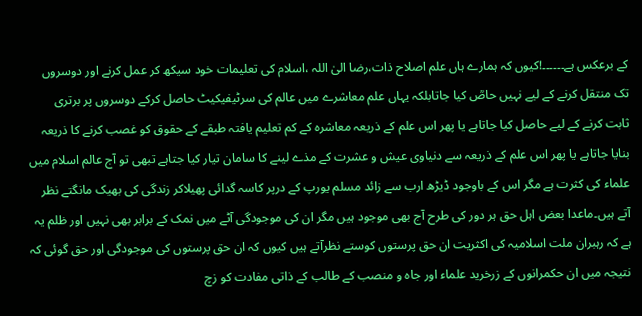کے برعکس ہے۔۔۔۔۔۔!کیوں کہ ہمارے ہاں علم اصلاح ذات،رضا الیٰ اللہ ،اسلام کی تعلیمات خود سیکھ کر عمل کرنے اور دوسروں تک منتقل کرنے کے لیے نہیں حاصؒ کیا جاتابلکہ یہاں علم معاشرے میں عالم کی سرٹیفیکیٹ حاصل کرکے دوسروں پر برتری ثابت کرنے کے لیے حاصل کیا جاتاہے یا پھر اس علم کے ذریعہ معاشرہ کے کم تعلیم یافتہ طبقے کے حقوق کو غصب کرنے کا ذریعہ بنایا جاتاہے یا پھر اس علم کے ذریعہ سے دنیاوی عیش و عشرت کے مذے لینے کا سامان تیار کیا جتاہے تبھی تو آج عالم اسلام میں علماء کی کثرت ہے مگر اس کے باوجود ڈیڑھ ارب سے زائد مسلم یورپ کے درپر کاسہ گدائی پھیلاکر زندگی کی بھیک مانگتے نظر آتے ہیں۔ماعدا بعض اہل حق ہر دور کی طرح آج بھی موجود ہیں مگر ان کی موجودگی آٹے میں نمک کے برابر بھی نہیں اور ظلم یہ ہے کہ رہبران ملت اسلامیہ کی اکثریت ان حق پرستوں کوستے نظرآتے ہیں کیوں کہ ان حق پرستوں کی موجودگی اور حق گوئی کہ نتیجہ میں ان حکمرانوں کے زرخرید علماء اور جاہ و منصب کے طالب کے ذاتی مفادت کو زچ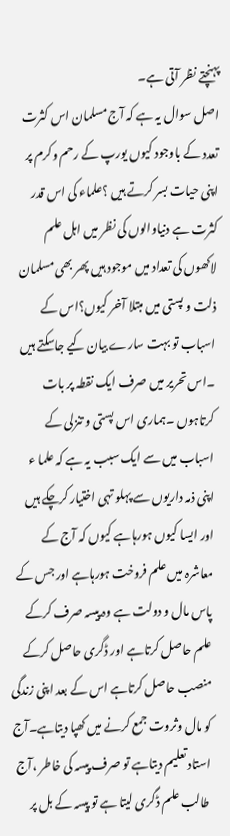پہنچتے نظر آتی ہے۔
اصل سوال یہ ہے کہ آج مسلمان اس کثرت تعدد کے باوجود کیوں یورپ کے رحم وکرم پر اپنی حیات بسر کرتے ہیں ؟علماء کی اس قدر کثرت ہے دنیاوالوں کی نظر میں اہل علم لاکھوں کی تعداد میں موجود ہیں پھر بھی مسلمان ذلت و پستی میں مبتلا آخر کیوں؟اس کے اسباب تو بہت سارے بیان کیے جاسکتے ہیں ۔اس تحریر میں صرف ایک نقطہ پر بات کرتاہوں ۔ہماری اس پستی و تنزلی کے اسباب میں سے ایک سبب یہ ہے کہ علما ء اپنی ذمہ داریوں سے پہلو تہی اختیار کرچکے ہیں اور ایسا کیوں ہورہاہے کیوں کہ آج کے معاشرہ میں علم فروخت ہورہاہے اور جس کے پاس مال و دولت ہے وہ پیسہ صرف کرکے علم حاصل کرتاہے اور ڈگری حاصل کرکے منصب حاصل کرتاہے اس کے بعد اپنی زندگی کو مال وثروت جمع کرنے میں کھپا دیتاہے۔آج استاد تعلیم دیتاہے تو صرف پیسہ کی خاطر ،آج طالب علم ڈگری لیتا ہے تو پیسہ کے بل پر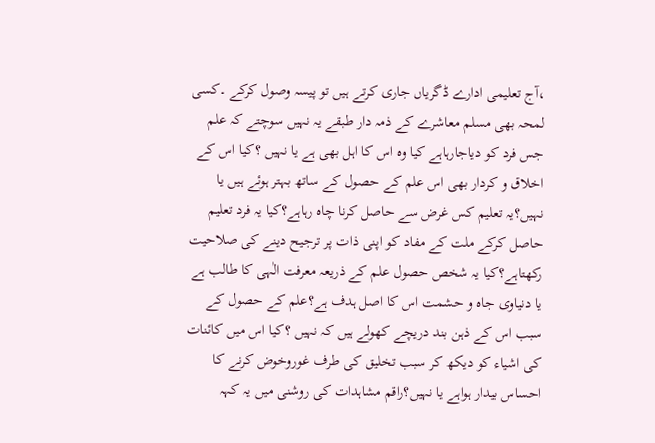،آج تعلیمی ادارے ڈگریاں جاری کرتے ہیں تو پیسہ وصول کرکے ۔کسی لمحہ بھی مسلم معاشرے کے ذمہ دار طبقے یہ نہیں سوچتے کہ علم جس فرد کو دیاجارہاہے کیا وہ اس کا اہل بھی ہے یا نہیں ؟کیا اس کے اخلاق و کردار بھی اس علم کے حصول کے ساتھ بہتر ہوئے ہیں یا نہیں؟یہ تعلیم کس غرض سے حاصل کرنا چاہ رہاہے؟کیا یہ فرد تعلیم حاصل کرکے ملت کے مفاد کو اپنی ذات پر ترجیح دینے کی صلاحیت رکھتاہے؟کیا یہ شخص حصول علم کے ذریعہ معرفت الٰہی کا طالب ہے یا دنیاوی جاہ و حشمت اس کا اصل ہدف ہے؟علم کے حصول کے سبب اس کے ذہن بند دریچے کھولے ہیں کہ نہیں ؟کیا اس میں کائنات کی اشیاء کو دیکھ کر سبب تخلیق کی طرف غوروخوض کرنے کا احساس بیدار ہواہے یا نہیں؟راقم مشاہدات کی روشنی میں یہ کہہ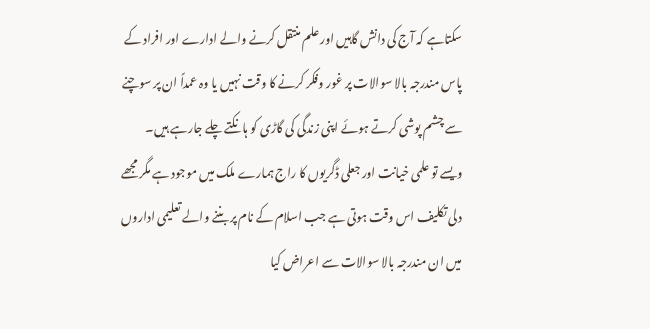سکتاہے کہ آج کی دانش گاہیں اور علم منتقل کرنے والے ادارے اور افراد کے پاس مندرجہ بالا سوالات پر غور وفکر کرنے کا وقت نہیں یا وہ عمداً ان پر سوچنے سے چشم پوشی کرتے ہوئے اپنی زندگی کی گاڑی کو ہانکتے چلے جارہے ہیں۔
ویسے تو علمی خیانت اور جعلی ڈگریوں کا راج ہمارے ملک میں موجود ہے مگر مجھے دلی تکلیف اس وقت ہوتی ہے جب اسلام کے نام پر بننے والے تعلیمی اداروں میں ان مندرجہ بالا سوالات سے اعراض کیا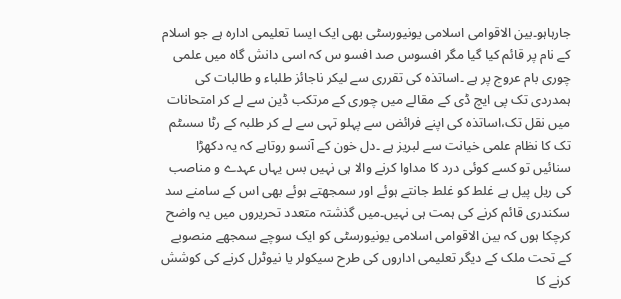جارہاہو۔بین الاقوامی اسلامی یونیورسٹی بھی ایک ایسا تعلیمی ادارہ ہے جو اسلام کے نام پر قائم کیا گیا مگر افسوس صد افسو س کہ اسی دانش گاہ میں علمی چوری بام عروج پر ہے ۔اساتذہ کی تقرری سے لیکر ناجائز طلباء و طالبات کی ہمدردی تک پی ایچ ڈی کے مقالے میں چوری کے مرتکب ڈین سے لے کر امتحانات میں نقل تک،اساتذہ کی اپنے فرائض سے پہلو تہی سے لے کر طلبہ کے رٹا سسٹم تک کا نظام علمی خیانت سے لبریز ہے ۔دل خون کے آنسو روتاہے کہ یہ دکھڑا سنائیں تو کسے کوئی درد کا مداوا کرنے والا ہی نہیں بس یہاں عہدے و مناصب کی ریل پیل ہے غلط کو غلط جانتے ہوئے اور سمجھتے ہوئے بھی اس کے سامنے سد سکندری قائم کرنے کی ہمت ہی نہیں۔میں گذشتہ متعدد تحریروں میں یہ واضح کرچکا ہوں کہ بین الاقوامی اسلامی یونیورسٹی کو ایک سوچے سمجھے منصوبے کے تحت ملک کے دیگر تعلیمی اداروں کی طرح سیکولر یا نیوٹرل کرنے کی کوشش کرنے کا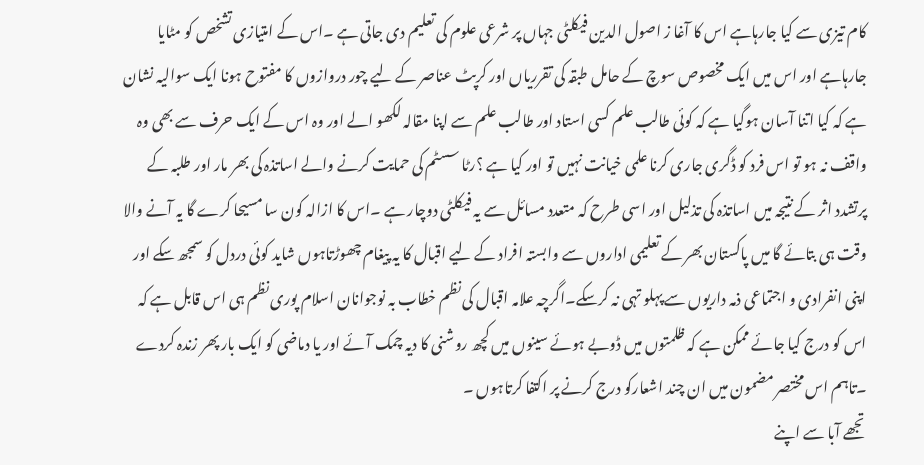کام تیزی سے کیا جارہاہے اس کا آغا ز اصول الدین فیکلٹی جہاں پر شرعی علوم کی تعلیم دی جاتی ہے ۔اس کے امتیازی تشخص کو مٹایا جارہاہے اور اس میں ایک مخصوص سوچ کے حامل طبقہ کی تقرریاں اور کرپٹ عناصر کے لیے چور دروازوں کا مفتوح ہونا ایک سوالیہ نشان ہے کہ کیا اتنا آسان ہوگیا ہے کہ کوئی طالب علم کسی استاد اور طالب علم سے اپنا مقالہ لکھو الے اور وہ اس کے ایک حرف سے بھی وہ واقف نہ ہو تو اس فرد کو ڈگری جاری کرنا علمی خیانت نہیں تو اور کیا ہے ؟رٹا سسٹم کی حمایت کرنے والے اساتذہ کی بھر مار اور طلبہ کے پرتشدد اثر کے نتیجہ میں اساتذہ کی تذلیل اور اسی طرح کہ متعدد مسائل سے یہ فیکلٹی دوچار ہے ۔اس کا ازالہ کون سا مسیحا کرے گا یہ آنے والا وقت ہی بتائے گا میں پاکستان بھر کے تعلیمی اداروں سے وابستہ افراد کے لیے اقبال کا یہ پیغام چھوڑتاہوں شاید کوئی دردل کو سمجھ سکے اور اپنی انفرادی و اجتماعی ذمہ داریوں سے پہلو تہی نہ کرسکے۔اگرچہ علامہ اقبال کی نظم خطاب بہ نوجوانان اسلام پوری نظم ہی اس قابل ہے کہ اس کو درج کیا جائے ممکن ہے کہ ظلمتوں میں ڈوبے ہوئے سینوں میں کچھ روشنی کا دیہ چمک آئے اور یا دماضی کو ایک بار پھر زندہ کردے ۔تاہم اس مختصر مضمون میں ان چند اشعارکو درج کرنے پر اکتفا کرتاہوں ۔
تجھے آبا سے اپنے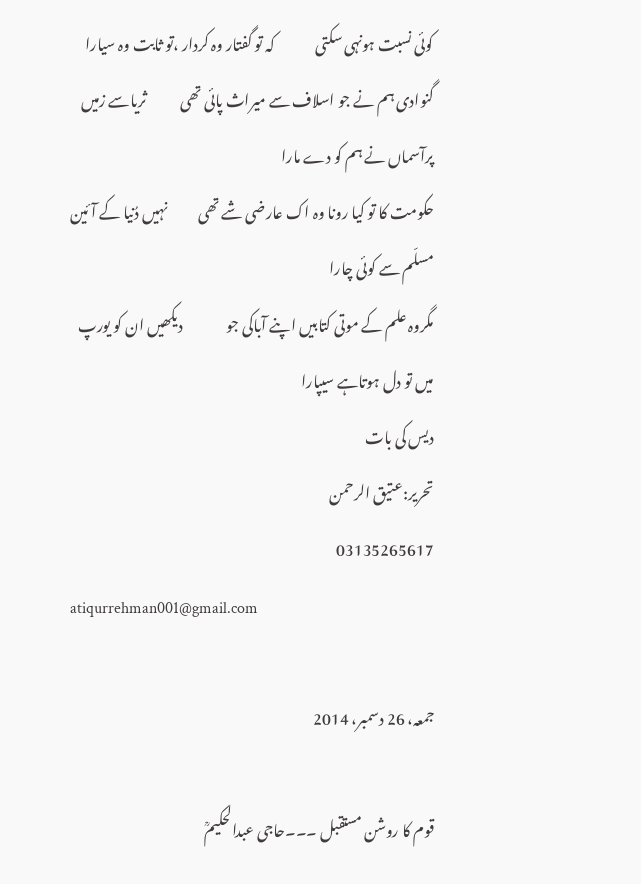کوئی نسبت ہونہی سکتی              کہ تو گفتار وہ کردار ،تو ثابت وہ سیارا
گنوادی ہم نے جو اسلاف سے میراث پائی تھی            ثریاسے زمیں پرآسماں نے ہم کو دے مارا
حکومت کا تو کیا رونا وہ اک عارضی شے تھی           نہیں دُنیا کے آئین مسلّم سے کوئی چارا
مگروہ علم کے موتی کتابیں اپنے آباکی جو               دیکھیں ان کو یورپ میں تو دل ہوتاہے سیپارا
دیس کی بات
تحریر:عتیق الرحمن
03135265617
atiqurrehman001@gmail.com

جمعہ، 26 دسمبر، 2014

قوم کا روشن مستقبل ۔۔۔حاجی عبدالحکیمؒ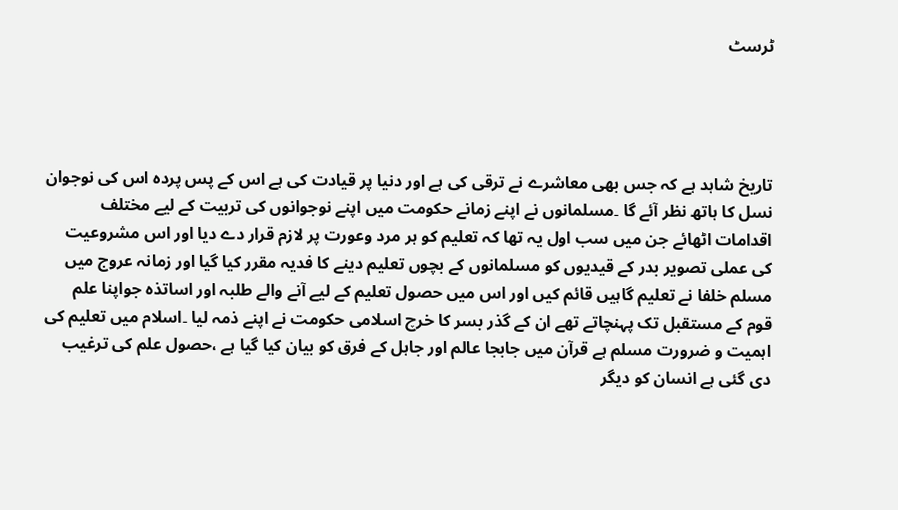ٹرسٹ




تاریخ شاہد ہے کہ جس بھی معاشرے نے ترقی کی ہے اور دنیا پر قیادت کی ہے اس کے پس پردہ اس کی نوجوان نسل کا ہاتھ نظر آئے گا ۔مسلمانوں نے اپنے زمانے حکومت میں اپنے نوجوانوں کی تربیت کے لیے مختلف اقدامات اٹھائے جن میں سب اول یہ تھا کہ تعلیم کو ہر مرد وعورت پر لازم قرار دے دیا اور اس مشروعیت کی عملی تصویر بدر کے قیدیوں کو مسلمانوں کے بچوں تعلیم دینے کا فدیہ مقرر کیا گیا اور زمانہ عروج میں مسلم خلفا نے تعلیم گاہیں قائم کیں اور اس میں حصول تعلیم کے لیے آنے والے طلبہ اور اساتذہ جواپنا علم قوم کے مستقبل تک پہنچاتے تھے ان کے گذر بسر کا خرچ اسلامی حکومت نے اپنے ذمہ لیا ۔اسلام میں تعلیم کی اہمیت و ضرورت مسلم ہے قرآن میں جابجا عالم اور جاہل کے فرق کو بیان کیا گیا ہے ،حصول علم کی ترغیب دی گئی ہے انسان کو دیگر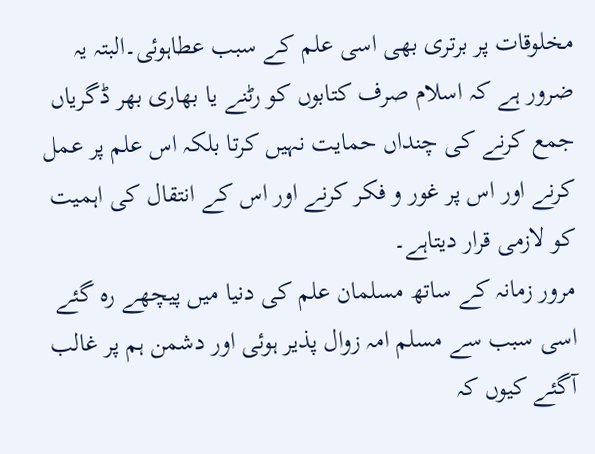مخلوقات پر برتری بھی اسی علم کے سبب عطاہوئی۔البتہ یہ ضرور ہے کہ اسلام صرف کتابوں کو رٹنے یا بھاری بھر ڈگریاں جمع کرنے کی چنداں حمایت نہیں کرتا بلکہ اس علم پر عمل کرنے اور اس پر غور و فکر کرنے اور اس کے انتقال کی اہمیت کو لازمی قرار دیتاہے۔
مرور زمانہ کے ساتھ مسلمان علم کی دنیا میں پیچھے رہ گئے اسی سبب سے مسلم امہ زوال پذیر ہوئی اور دشمن ہم پر غالب آگئے کیوں کہ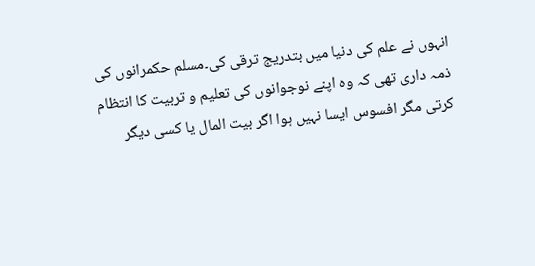انہوں نے علم کی دنیا میں بتدریج ترقی کی۔مسلم حکمرانوں کی ذمہ داری تھی کہ وہ اپنے نوجوانوں کی تعلیم و تربیت کا انتظام کرتی مگر افسوس ایسا نہیں ہوا اگر بیت المال یا کسی دیگر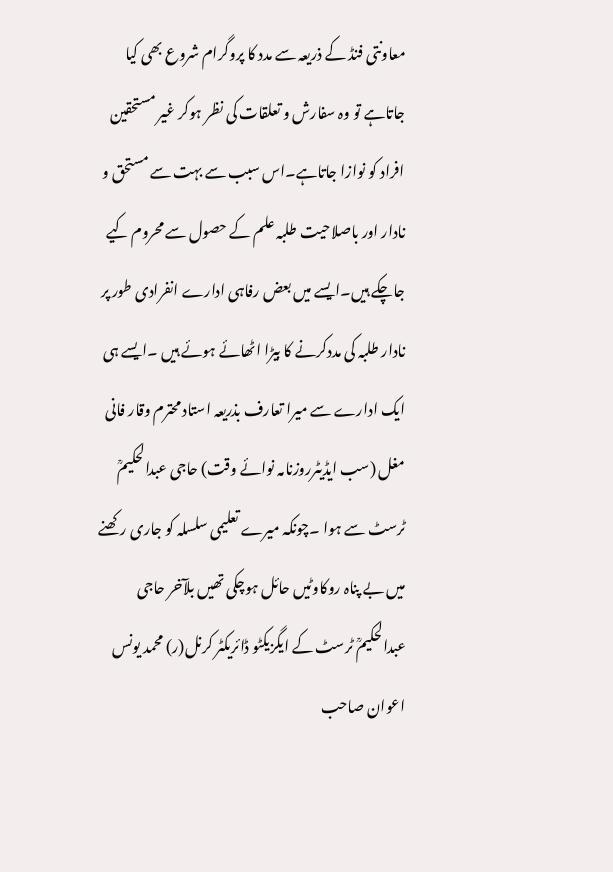معاونتی فنڈ کے ذریعہ سے مدد کا پروگرام شروع بھی کیا جاتاہے تو وہ سفارش و تعلقات کی نظر ہوکر غیر مستحقین افراد کو نوازا جاتاہے۔اس سبب سے بہت سے مستحق و نادار اور باصلاحیت طلبہ علم کے حصول سے محروم کیے جاچکے ہیں۔ایسے میں بعض رفاہی ادارے انفرادی طور پر نادار طلبہ کی مددکرنے کا بیڑا اٹھائے ہوئے ہیں ۔ایسے ہی ایک ادارے سے میرا تعارف بذریعہ استاد محترم وقار فانی مغل (سب ایڈیٹرروزنامہ نوائے وقت) حاجی عبدالحکیمؒ ٹرسٹ سے ہوا ۔چونکہ میرے تعلیمی سلسلہ کو جاری رکھنے میں بے پناہ روکاوٹیں حائل ہوچکی تھیں بلآخر حاجی عبدالحکیمؒ ٹرسٹ کے ایگزیکٹو ڈائریکٹر کرنل(ر) محمد یونس اعوان صاحب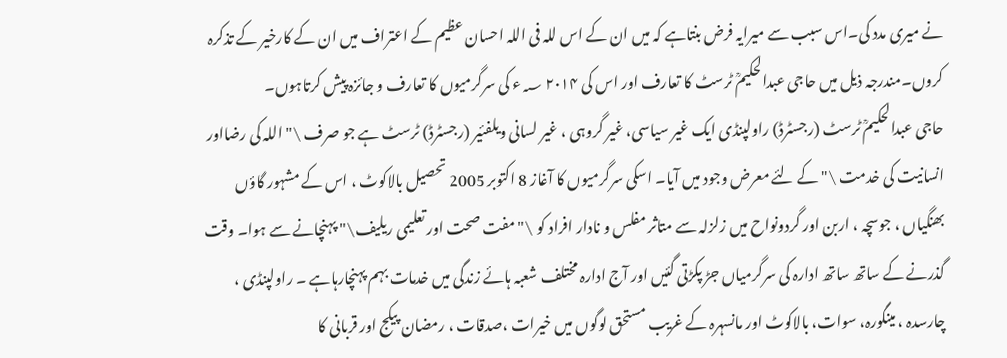نے میری مدد کی۔اس سبب سے میرایہ فرض بنتاہے کہ میں ان کے اس للہ فی اللہ احسان عظیم کے اعتراف میں ان کے کارخیر کے تذکرہ کروں۔مندرجہ ذیل میں حاجی عبدالحکیمؒ ٹرسٹ کا تعارف اور اس کی ۲۰۱۴ ؁ء کی سرگرمیوں کا تعارف و جائزہ پیش کرتاہوں۔
حاجی عبدالحکیمؒ ٹرسٹ (رجسٹرڈ) راولپنڈی ایک غیر سیاسی، غیر گروہی ، غیر لسانی ویلفئیر (رجسٹرڈ) ٹرسٹ ہے جو صرف \" اللہ کی رضااور انسانیت کی خدمت \" کے لئے معرض وجود میں آیا۔ اسکی سرگرمیوں کا آغاز 8 اکتوبر 2005 تحصیل بالاکوٹ ، اس کے مشہور گاؤں بھنگیاں ، جوسچہ ، اربن اور گردونواح میں زلزلہ سے متاثر مفلس و نادار افراد کو \" مفت صحت اور تعلیمی ریلیف\" پہنچانے سے ہوا۔ وقت گذرنے کے ساتھ ساتھ ادارہ کی سرگرمیاں جڑ پکڑتی گئیں اور آج ادارہ مختلف شعبہ ہائے زندگی میں خدمات بہم پہنچارہاہے ۔ راولپنڈی ، چارسدہ ، مینگورہ، سوات، بالاکوٹ اور مانسہرہ کے غریب مستحق لوگوں میں خیرات ،صدقات ، رمضان پیکج اور قربانی کا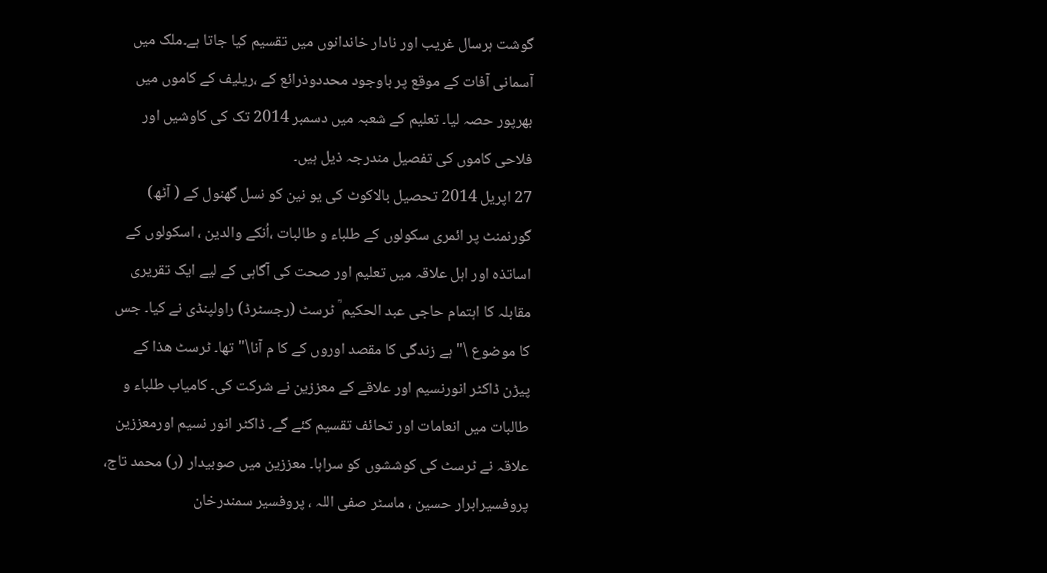گوشت ہرسال غریب اور نادار خاندانوں میں تقسیم کیا جاتا ہے۔ملک میں آسمانی آفات کے موقع پر باوجود محددوذرائع کے ،ریلیف کے کاموں میں بھرپور حصہ لیا۔ تعلیم کے شعبہ میں دسمبر 2014 تک کی کاوشیں اور فلاحی کاموں کی تفصیل مندرجہ ذیل ہیں۔
27 اپریل 2014 تحصیل بالاکوٹ کی یو نین کو نسل گھنول کے ( آٹھ) گورنمنٹ پر ائمری سکولوں کے طلباء و طالبات ،اُنکے والدین ، اسکولوں کے اساتذہ اور اہل علاقہ میں تعلیم اور صحت کی آگاہی کے لیے ایک تقریری مقابلہ کا اہتمام حاجی عبد الحکیم ؒ ٹرسٹ (رجسٹرڈ) راولپنڈی نے کیا۔ جس کا موضوع \" ہے زندگی کا مقصد اوروں کے کا م آنا\"تھا۔ ٹرسٹ ھذا کے پیڑن ڈاکٹر انورنسیم اور علاقے کے معززین نے شرکت کی۔ کامیاب طلباء و طالبات میں انعامات اور تحائف تقسیم کئے گے۔ ڈاکٹر انور نسیم اورمعززین علاقہ نے ٹرسٹ کی کوششوں کو سراہا۔ معززین میں صوبیدار (ر) محمد تاج، پروفسیرابرار حسین ، ماسٹر صفی اللہ ، پروفسیر سمندرخان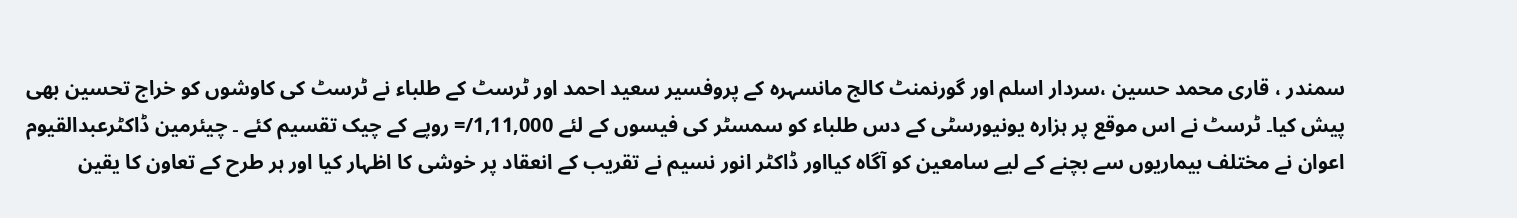سمندر ، قاری محمد حسین ،سردار اسلم اور گورنمنٹ کالج مانسہرہ کے پروفسیر سعید احمد اور ٹرسٹ کے طلباء نے ٹرسٹ کی کاوشوں کو خراج تحسین بھی پیش کیا۔ ٹرسٹ نے اس موقع پر ہزارہ یونیورسٹی کے دس طلباء کو سمسٹر کی فیسوں کے لئے 1,11,000/= روپے کے چیک تقسیم کئے ۔ چیئرمین ڈاکٹرعبدالقیوم اعوان نے مختلف بیماریوں سے بچنے کے لیے سامعین کو آگاہ کیااور ڈاکٹر انور نسیم نے تقریب کے انعقاد پر خوشی کا اظہار کیا اور ہر طرح کے تعاون کا یقین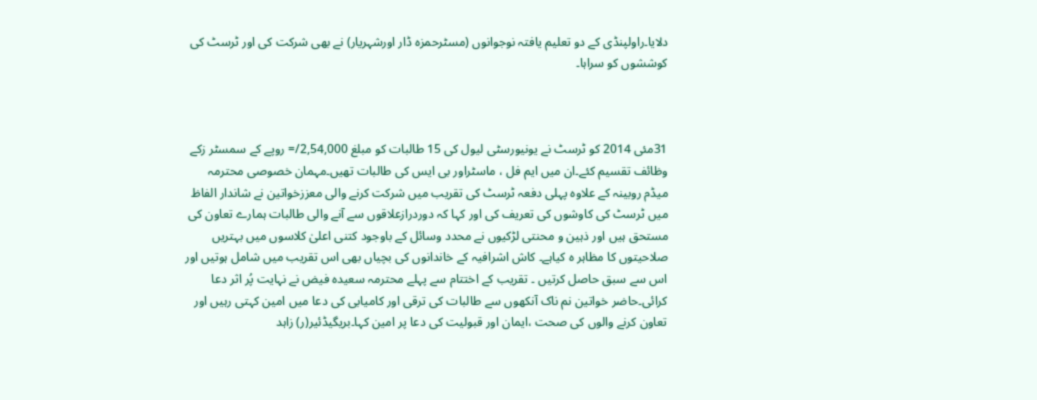دلایا۔راولپنڈی کے دو تعلیم یافتہ نوجوانوں (مسٹرحمزہ ڈار اورشہریار) نے بھی شرکت کی اور ٹرسٹ کی کوششوں کو سراہا۔



31مئی 2014 کو ٹرسٹ نے یونیورسٹی لیول کی 15 طالبات کو مبلغ 2,54,000/= روپے کے سمسٹر زکے وظائف تقسیم کئے۔ان میں ایم فل ، ماسٹراور بی ایس کی طالبات تھیں۔مہمان خصوصی محترمہ میڈم روبینہ کے علاوہ پہلی دفعہ ٹرسٹ کی تقریب میں شرکت کرنے والی معززخواتین نے شاندار الفاظ میں ٹرسٹ کی کاوشوں کی تعریف کی اور کہا کہ دوردرازعلاقوں سے آنے والی طالبات ہمارے تعاون کی مستحق ہیں اور ذہین و محنتی لڑکیوں نے محدد وسائل کے باوجود کتنی اعلیٰ کلاسوں میں بہتریں صلاحیتوں کا مظاہر ہ کیاہے۔ کاش اشرافیہ کے خاندانوں کی بچیاں بھی اس تقریب میں شامل ہوتیں اور اس سے سبق حاصل کرتیں ۔ تقریب کے اختتام سے پہلے محترمہ سعیدہ فیض نے نہایت پُر اثر دعا کرائی۔حاضر خواتین نم ناک آنکھوں سے طالبات کی ترقی اور کامیابی کی دعا میں امین کہتی رہیں اور تعاون کرنے والوں کی صحت ،ایمان اور قبولیت کی دعا پر امین کہا۔بریگیڈئیر(ر) زاہد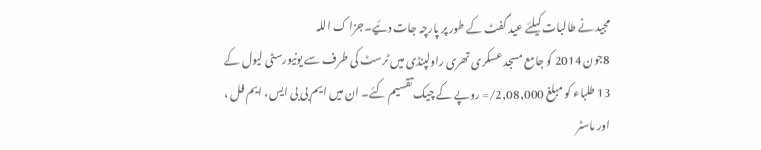مجید نے طالبات کیلئے عید گفٹ کے طور پر پارچہ جات دئیے۔جزا ک اللہ
8جون 2014 کو جامع مسجد عسکری تھری راولپنڈی میں ٹرسٹ کی طرف سے یونیورسٹی لیول کے 13 طلباء کو مبلغ 2,08,000/= روپے کے چیک تقسیم کئے۔ ان میں ایم بی بی ایس، ایم فل ، اور ماسٹر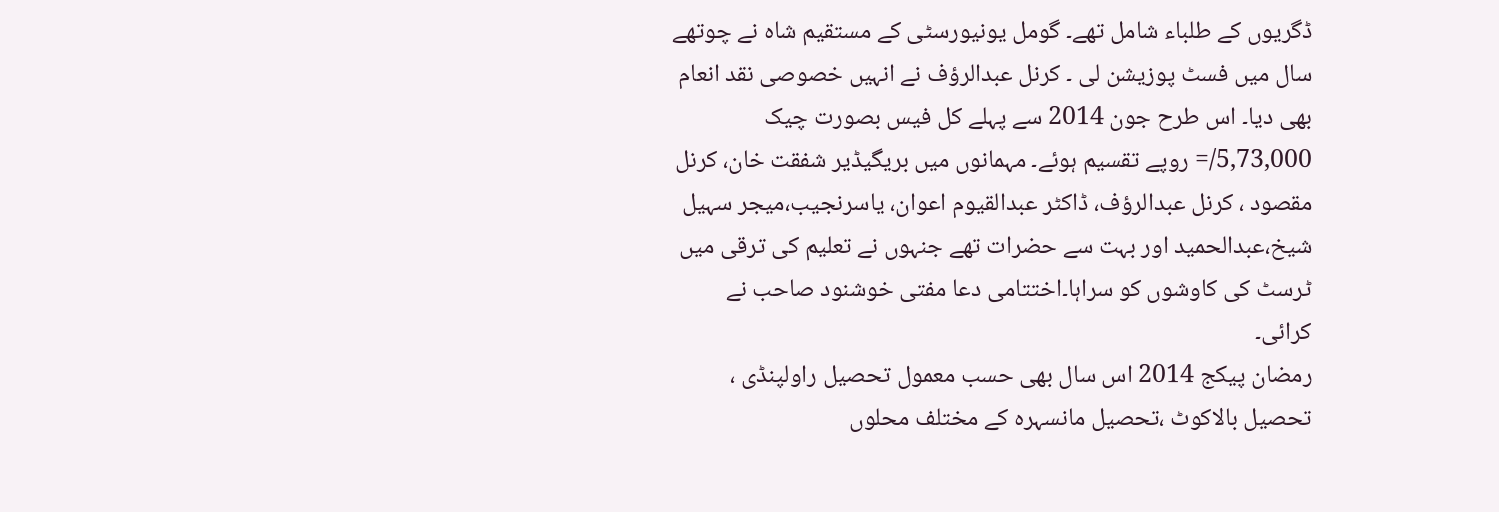ڈگریوں کے طلباء شامل تھے۔ گومل یونیورسٹی کے مستقیم شاہ نے چوتھے سال میں فسٹ پوزیشن لی ۔ کرنل عبدالرؤف نے انہیں خصوصی نقد انعام بھی دیا۔ اس طرح جون 2014 سے پہلے کل فیس بصورت چیک 5,73,000/= روپے تقسیم ہوئے۔ مہمانوں میں بریگیڈیر شفقت خان، کرنل مقصود ، کرنل عبدالرؤف، ڈاکٹر عبدالقیوم اعوان، یاسرنجیب،میجر سہیل شیخ،عبدالحمید اور بہت سے حضرات تھے جنہوں نے تعلیم کی ترقی میں ٹرسٹ کی کاوشوں کو سراہا۔اختتامی دعا مفتی خوشنود صاحب نے کرائی۔
رمضان پیکج 2014 اس سال بھی حسب معمول تحصیل راولپنڈی ، تحصیل بالاکوٹ ،تحصیل مانسہرہ کے مختلف محلوں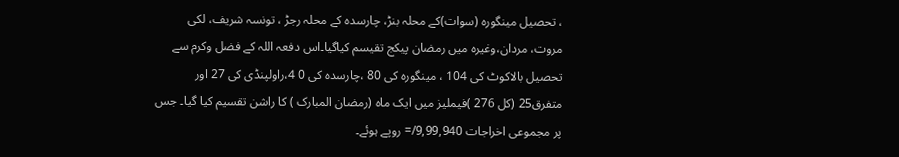، تحصیل مینگورہ (سوات)کے محلہ بنڑ، چارسدہ کے محلہ رجڑ ، تونسہ شریف، لکی مروت، مردان،وغیرہ میں رمضان پیکج تقیسم کیاگیا۔اس دفعہ اللہ کے فضل وکرم سے تحصیل بالاکوٹ کی 104 ، مینگورہ کی 80 ،چارسدہ کی 0 4،راولپنڈی کی 27 اور متفرق25 (کل 276 )فیملیز میں ایک ماہ (رمضان المبارک ) کا راشن تقسیم کیا گیا۔ جس پر مجموعی اخراجات 9,99,940/= روپے ہوئے۔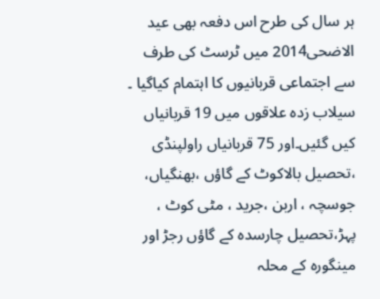ہر سال کی طرح اس دفعہ بھی عید الاضحی2014 میں ٹرسٹ کی طرف سے اجتماعی قربانیوں کا اہتمام کیاگیا ۔ سیلاب زدہ علاقوں میں 19 قربانیاں کیں گئیں۔اور 75 قربانیاں راولپنڈی ،تحصیل بالاکوٹ کے گاؤں ،بھنگیاں، جوسچہ ، اربن ،جرید ، مٹی کوٹ ، پہڑ،تحصیل چارسدہ کے گاؤں رجڑ اور مینگورہ کے محلہ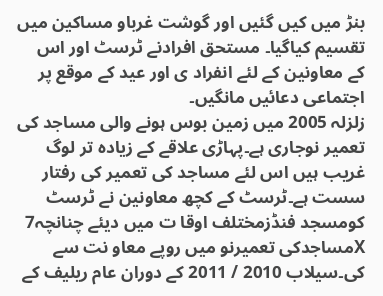بنڑ میں کیں گئیں اور گوشت غرباو مساکین میں تقسیم کیاگیا۔ مستحق افرادنے ٹرسٹ اور اس کے معاونین کے لئے انفراد ی اور عید کے موقع پر اجتماعی دعائیں مانگیں۔
زلزلہ 2005 میں زمین بوس ہونے والی مساجد کی تعمیر نوجاری ہے۔پہاڑی علاقے کے زیادہ تر لوگ غریب ہیں اس لئے مساجد کی تعمیر کی رفتار سست ہے۔ٹرسٹ کے کچھ معاونین نے ٹرسٹ کومسجد فنڈزمختلف اوقا ت میں دیئے چنانچہ7 Xمساجدکی تعمیرنو میں روپے معاو نت سے کی۔سیلاب 2010 / 2011 کے دوران عام ریلیف کے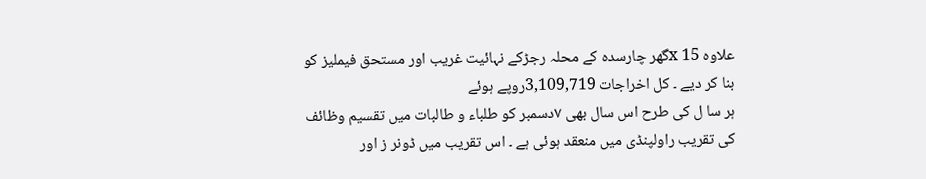علاوہ 15 xگھر چارسدہ کے محلہ رجڑکے نہائیت غریب اور مستحق فیملیز کو بنا کر دیے ۔ کل اخراجات 3,109,719روپے ہوئے
ہر سا ل کی طرح اس سال بھی ۷دسمبر کو طلباء و طالبات میں تقسیم وظائف کی تقریب راولپنڈی میں منعقد ہوئی ہے ۔ اس تقریب میں ڈونر ز اور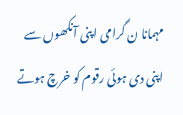مہمانا ن گرامی اپنی آنکھوں سے اپنی دی ہوئی رقوم کو خرچ ہوتے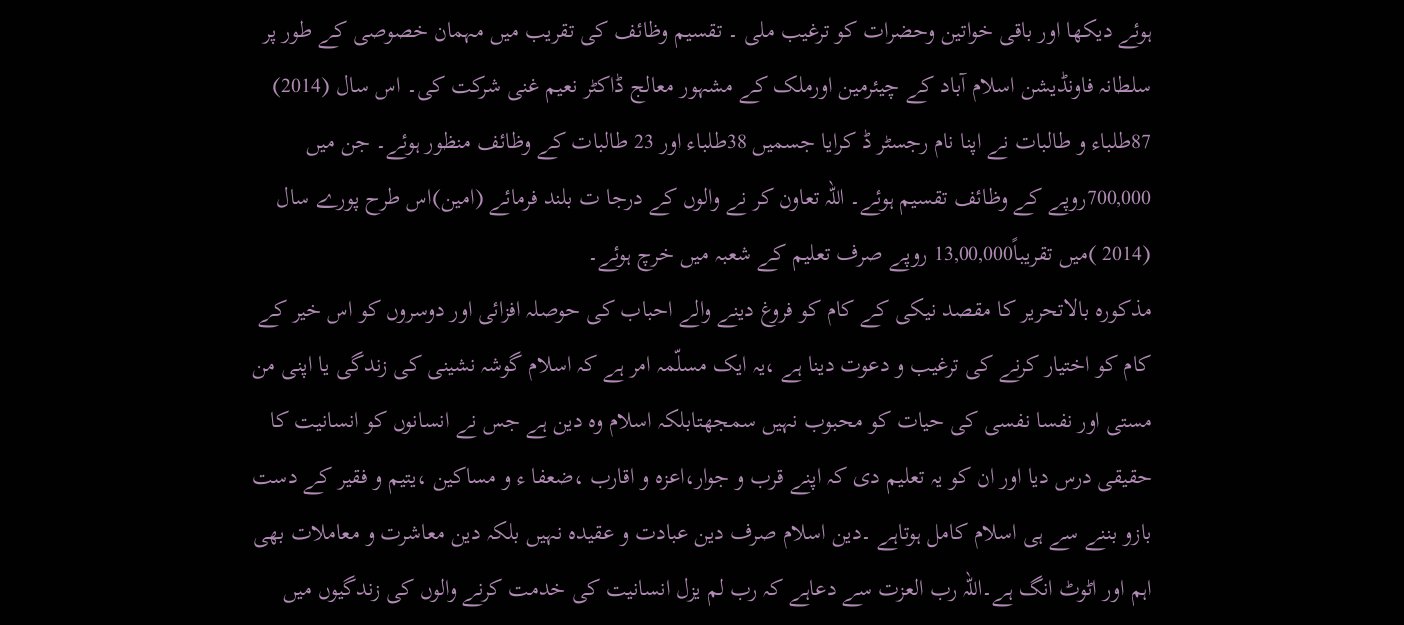ہوئے دیکھا اور باقی خواتین وحضرات کو ترغیب ملی ۔ تقسیم وظائف کی تقریب میں مہمان خصوصی کے طور پر سلطانہ فاونڈیشن اسلام آباد کے چیئرمین اورملک کے مشہور معالج ڈاکٹر نعیم غنی شرکت کی۔ اس سال (2014) 87طلباء و طالبات نے اپنا نام رجسٹر ڈ کرایا جسمیں 38طلباء اور 23 طالبات کے وظائف منظور ہوئے۔ جن میں 700,000روپے کے وظائف تقسیم ہوئے۔ اللہ تعاون کر نے والوں کے درجا ت بلند فرمائے (امین)اس طرح پورے سال (2014 )میں تقریباً13,00,000 روپے صرف تعلیم کے شعبہ میں خرچ ہوئے۔
مذکورہ بالاتحریر کا مقصد نیکی کے کام کو فروغ دینے والے احباب کی حوصلہ افزائی اور دوسروں کو اس خیر کے کام کو اختیار کرنے کی ترغیب و دعوت دینا ہے ،یہ ایک مسلّمہ امر ہے کہ اسلام گوشہ نشینی کی زندگی یا اپنی من مستی اور نفسا نفسی کی حیات کو محبوب نہیں سمجھتابلکہ اسلام وہ دین ہے جس نے انسانوں کو انسانیت کا حقیقی درس دیا اور ان کو یہ تعلیم دی کہ اپنے قرب و جوار،اعزہ و اقارب ،ضعفا ء و مساکین ،یتیم و فقیر کے دست بازو بننے سے ہی اسلام کامل ہوتاہے ۔دین اسلام صرف دین عبادت و عقیدہ نہیں بلکہ دین معاشرت و معاملات بھی اہم اور اٹوٹ انگ ہے۔اللہ رب العزت سے دعاہے کہ رب لم یزل انسانیت کی خدمت کرنے والوں کی زندگیوں میں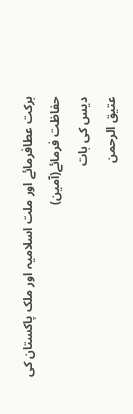برکت عطافرمائے اور ملت اسلامیہ اور ملک پاکستان کی حفاظت فرمائے(آمین)
دیس کی بات
عتیق الرحمن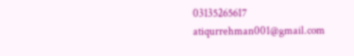03135265617
atiqurrehman001@gmail.com